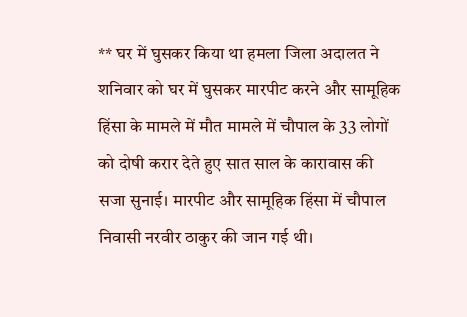** घर में घुसकर किया था हमला जिला अदालत ने शनिवार को घर में घुसकर मारपीट करने और सामूहिक हिंसा के मामले में मौत मामले में चौपाल के 33 लोगों को दोषी करार देते हुए सात साल के कारावास की सजा सुनाई। मारपीट और सामूहिक हिंसा में चौपाल निवासी नरवीर ठाकुर की जान गई थी।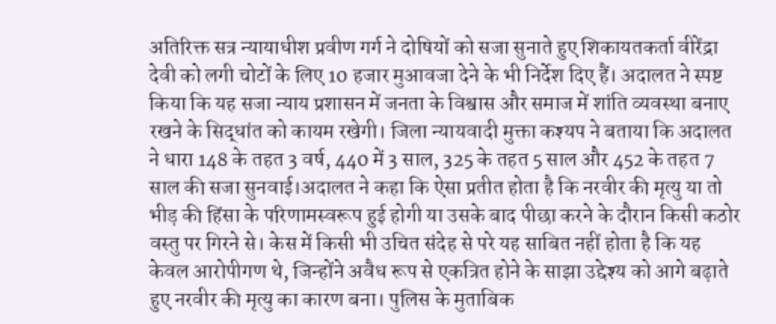अतिरिक्त सत्र न्यायाधीश प्रवीण गर्ग ने दोषियों को सजा सुनाते हुए शिकायतकर्ता वीरेंद्रा देवी को लगी चोटों के लिए 10 हजार मुआवजा देने के भी निर्देश दिए हैं। अदालत ने स्पष्ट किया कि यह सजा न्याय प्रशासन में जनता के विश्वास और समाज में शांति व्यवस्था बनाए रखने के सिद्धांत को कायम रखेगी। जिला न्यायवादी मुक्ता कश्यप ने बताया कि अदालत ने धारा 148 के तहत 3 वर्ष, 440 में 3 साल, 325 के तहत 5 साल और 452 के तहत 7 साल की सजा सुनवाई।अदालत ने कहा कि ऐसा प्रतीत होता है कि नरवीर की मृत्यु या तो भीड़ की हिंसा के परिणामस्वरूप हुई होगी या उसके बाद पीछा करने के दौरान किसी कठोर वस्तु पर गिरने से। केस में किसी भी उचित संदेह से परे यह साबित नहीं होता है कि यह केवल आरोपीगण थे, जिन्होंने अवैध रूप से एकत्रित होने के साझा उद्देश्य को आगे बढ़ाते हुए नरवीर की मृत्यु का कारण बना। पुलिस के मुताबिक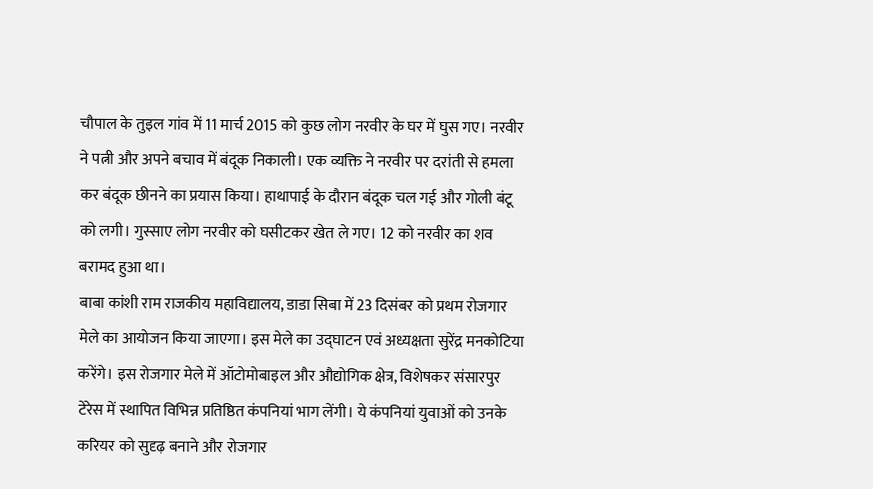चौपाल के तुइल गांव में 11 मार्च 2015 को कुछ लोग नरवीर के घर में घुस गए। नरवीर ने पत्नी और अपने बचाव में बंदूक निकाली। एक व्यक्ति ने नरवीर पर दरांती से हमला कर बंदूक छीनने का प्रयास किया। हाथापाई के दौरान बंदूक चल गई और गोली बंटू को लगी। गुस्साए लोग नरवीर को घसीटकर खेत ले गए। 12 को नरवीर का शव बरामद हुआ था।
बाबा कांशी राम राजकीय महाविद्यालय, डाडा सिबा में 23 दिसंबर को प्रथम रोजगार मेले का आयोजन किया जाएगा। इस मेले का उद्घाटन एवं अध्यक्षता सुरेंद्र मनकोटिया करेंगे। इस रोजगार मेले में ऑटोमोबाइल और औद्योगिक क्षेत्र, विशेषकर संसारपुर टेरेस में स्थापित विभिन्न प्रतिष्ठित कंपनियां भाग लेंगी। ये कंपनियां युवाओं को उनके करियर को सुदृढ़ बनाने और रोजगार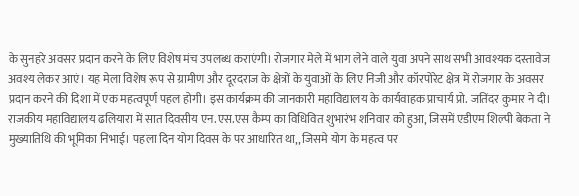के सुनहरे अवसर प्रदान करने के लिए विशेष मंच उपलब्ध कराएंगी। रोजगार मेले में भाग लेने वाले युवा अपने साथ सभी आवश्यक दस्तावेज अवश्य लेकर आएं। यह मेला विशेष रूप से ग्रामीण और दूरदराज के क्षेत्रों के युवाओं के लिए निजी और कॉरपोरेट क्षेत्र में रोजगार के अवसर प्रदान करने की दिशा में एक महत्वपूर्ण पहल होगी। इस कार्यक्रम की जानकारी महाविद्यालय के कार्यवाहक प्राचार्य प्रो. जतिंदर कुमार ने दी।
राजकीय महाविद्यालय ढलियारा में सात दिवसीय एन.एस.एस कैम्प का विधिवित शुभारंभ शनिवार को हुआ, जिसमें एडीएम शिल्पी बेकता ने मुख्यातिथि की भूमिका निभाई। पहला दिन योग दिवस के पर आधारित था,, जिसमे योग के महत्व पर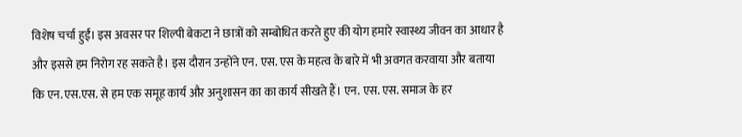विशेष चर्चा हुईं। इस अवसर पर शिल्पी बेकटा ने छात्रों को सम्बोधित करते हुए की योग हमारे स्वास्थ्य जीवन का आधार है और इससे हम निरोग रह सकते है। इस दौरान उन्होंने एन. एस. एस के महत्व के बारे में भी अवगत करवाया और बताया कि एन.एस.एस. से हम एक समूह कार्य और अनुशासन का का कार्य सीखते हैं। एन. एस. एस. समाज के हर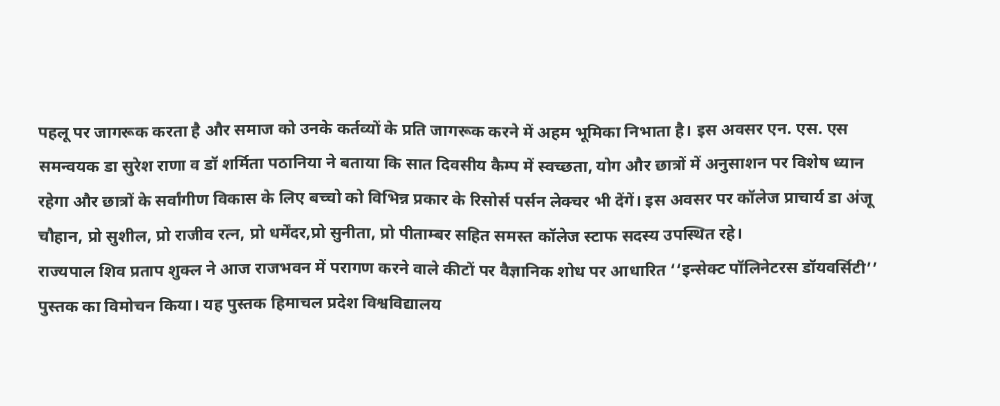पहलू पर जागरूक करता है और समाज को उनके कर्तव्यों के प्रति जागरूक करने में अहम भूमिका निभाता है। इस अवसर एन. एस. एस समन्वयक डा सुरेश राणा व डॉ शर्मिता पठानिया ने बताया कि सात दिवसीय कैम्प में स्वच्छता, योग और छात्रों में अनुसाशन पर विशेष ध्यान रहेगा और छात्रों के सर्वांगीण विकास के लिए बच्चो को विभिन्न प्रकार के रिसोर्स पर्सन लेक्चर भी देंगें। इस अवसर पर कॉलेज प्राचार्य डा अंजू चौहान, प्रो सुशील, प्रो राजीव रत्न, प्रो धर्मेंदर,प्रो सुनीता, प्रो पीताम्बर सहित समस्त कॉलेज स्टाफ सदस्य उपस्थित रहे।
राज्यपाल शिव प्रताप शुक्ल ने आज राजभवन में परागण करने वाले कीटों पर वैज्ञानिक शोध पर आधारित ‘‘इन्सेक्ट पॉलिनेटरस डॉयवर्सिटी’’ पुस्तक का विमोचन किया। यह पुस्तक हिमाचल प्रदेश विश्वविद्यालय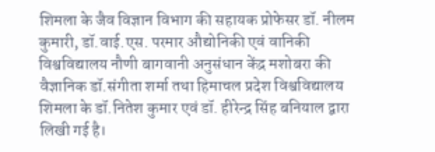शिमला के जैव विज्ञान विभाग की सहायक प्रोफेसर डॉ. नीलम कुमारी, डॉ.वाई.एस. परमार औद्योनिकी एवं वानिकी विश्वविद्यालय नौणी बागवानी अनुसंधान केंद्र मशोबरा की वैज्ञानिक डॉ.संगीता शर्मा तथा हिमाचल प्रदेश विश्वविद्यालय शिमला के डॉ.नितेश कुमार एवं डॉ. हीरेन्द्र सिंह बनियाल द्वारा लिखी गई है।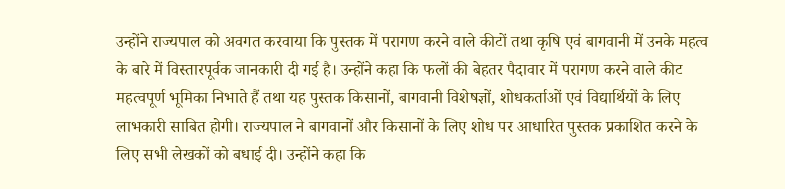उन्होंने राज्यपाल को अवगत करवाया कि पुस्तक में परागण करने वाले कीटों तथा कृषि एवं बागवानी में उनके महत्व के बारे में विस्तारपूर्वक जानकारी दी गई है। उन्होंने कहा कि फलों की बेहतर पैदावार में परागण करने वाले कीट महत्वपूर्ण भूमिका निभाते हैं तथा यह पुस्तक किसानों, बागवानी विशेषज्ञों, शोधकर्ताओं एवं विद्यार्थियों के लिए लाभकारी साबित होगी। राज्यपाल ने बागवानों और किसानों के लिए शोध पर आधारित पुस्तक प्रकाशित करने के लिए सभी लेखकों को बधाई दी। उन्होंने कहा कि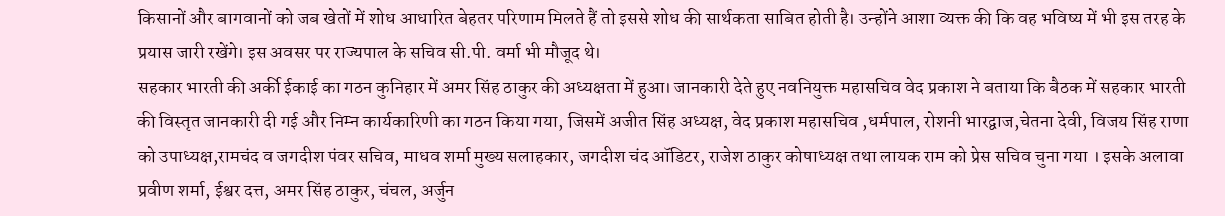किसानों और बागवानों को जब खेतों में शोध आधारित बेहतर परिणाम मिलते हैं तो इससे शोध की सार्थकता साबित होती है। उन्होंने आशा व्यक्त की कि वह भविष्य में भी इस तरह के प्रयास जारी रखेंगे। इस अवसर पर राज्यपाल के सचिव सी.पी. वर्मा भी मौजूद थे।
सहकार भारती की अर्की ईकाई का गठन कुनिहार में अमर सिंह ठाकुर की अध्यक्षता में हुआ। जानकारी देते हुए नवनियुक्त महासचिव वेद प्रकाश ने बताया कि बैठक में सहकार भारती की विस्तृत जानकारी दी गई और निम्न कार्यकारिणी का गठन किया गया, जिसमें अजीत सिंह अध्यक्ष, वेद प्रकाश महासचिव ,धर्मपाल, रोशनी भारद्वाज,चेतना देवी, विजय सिंह राणा को उपाध्यक्ष,रामचंद व जगदीश पंवर सचिव, माधव शर्मा मुख्य सलाहकार, जगदीश चंद ऑडिटर, राजेश ठाकुर कोषाध्यक्ष तथा लायक राम को प्रेस सचिव चुना गया । इसके अलावा प्रवीण शर्मा, ईश्वर दत्त, अमर सिंह ठाकुर, चंचल, अर्जुन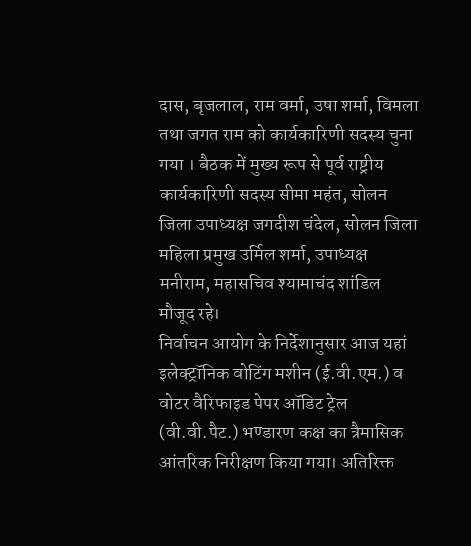दास, बृजलाल, राम वर्मा, उषा शर्मा, विमला तथा जगत राम को कार्यकारिणी सदस्य चुना गया । बैठक में मुख्य रूप से पूर्व राष्ट्रीय कार्यकारिणी सदस्य सीमा महंत, सोलन जिला उपाध्यक्ष जगदीश चंदेल, सोलन जिला महिला प्रमुख उर्मिल शर्मा, उपाध्यक्ष मनीराम, महासचिव श्यामाचंद शांडिल मौजूद रहे।
निर्वाचन आयोग के निर्देशानुसार आज यहां इलेक्ट्रॉनिक वोटिंग मशीन (ई.वी.एम.) व वोटर वैरिफाइड पेपर ऑडिट ट्रेल (वी.वी.पैट.) भण्डारण कक्ष का त्रैमासिक आंतरिक निरीक्षण किया गया। अतिरिक्त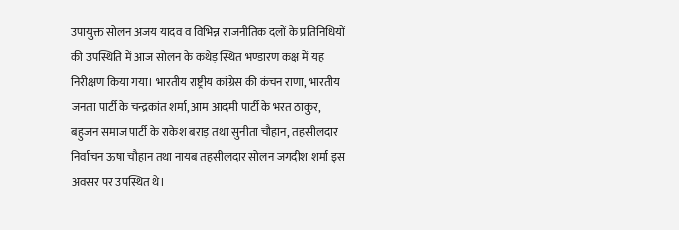उपायुक्त सोलन अजय यादव व विभिन्न राजनीतिक दलों के प्रतिनिधियों की उपस्थिति में आज सोलन के कथेड़ स्थित भण्डारण कक्ष में यह निरीक्षण किया गया। भारतीय राष्ट्रीय कांग्रेस की कंचन राणा, भारतीय जनता पार्टी के चन्द्रकांत शर्मा, आम आदमी पार्टी के भरत ठाकुर, बहुजन समाज पार्टी के राकेश बराड़ तथा सुनीता चौहान, तहसीलदार निर्वाचन ऊषा चौहान तथा नायब तहसीलदार सोलन जगदीश शर्मा इस अवसर पर उपस्थित थे।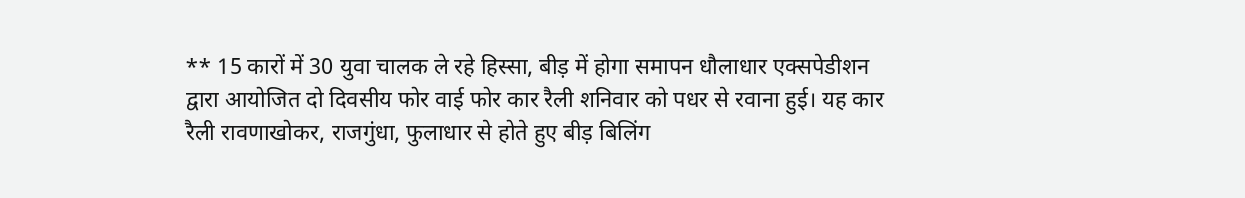** 15 कारों में 30 युवा चालक ले रहे हिस्सा, बीड़ में होगा समापन धौलाधार एक्सपेडीशन द्वारा आयोजित दो दिवसीय फोर वाई फोर कार रैली शनिवार को पधर से रवाना हुई। यह कार रैली रावणाखोकर, राजगुंधा, फुलाधार से होते हुए बीड़ बिलिंग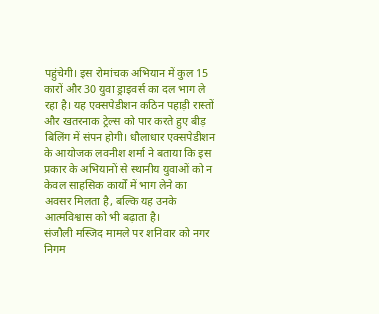पहुंचेगी। इस रोमांचक अभियान में कुल 15 कारों और 30 युवा ड्राइवर्स का दल भाग ले रहा है। यह एक्सपेडीशन कठिन पहाड़ी रास्तों और खतरनाक ट्रेल्स को पार करते हुए बीड़ बिलिंग में संपन होगी। धौलाधार एक्सपेडीशन के आयोजक लवनीश शर्मा ने बताया कि इस प्रकार के अभियानों से स्थानीय युवाओं को न केवल साहसिक कार्यों में भाग लेने का अवसर मिलता है, बल्कि यह उनके आत्मविश्वास को भी बढ़ाता है।
संजौली मस्जिद मामले पर शनिवार को नगर निगम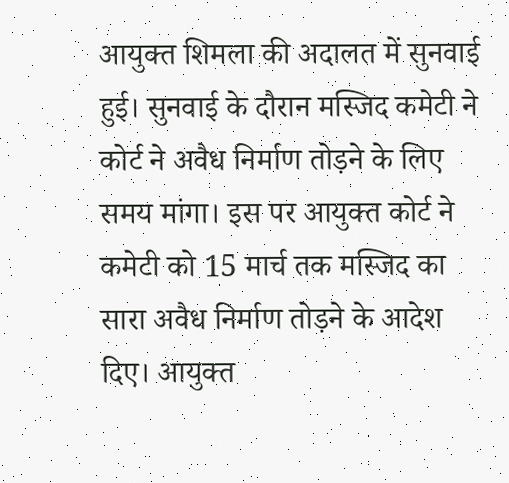आयुक्त शिमला की अदालत में सुनवाई हुई। सुनवाई के दौरान मस्जिद कमेटी ने कोर्ट ने अवैध निर्माण तोड़ने के लिए समय मांगा। इस पर आयुक्त कोर्ट ने कमेटी को 15 मार्च तक मस्जिद का सारा अवैध निर्माण तोड़ने के आदेश दिए। आयुक्त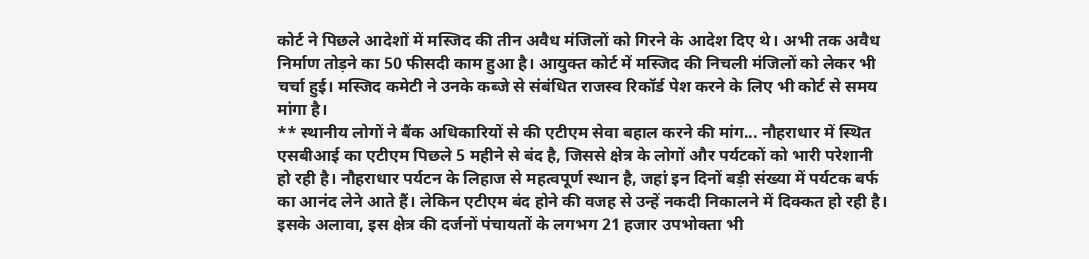कोर्ट ने पिछले आदेशों में मस्जिद की तीन अवैध मंजिलों को गिरने के आदेश दिए थे। अभी तक अवैध निर्माण तोड़ने का 50 फीसदी काम हुआ है। आयुक्त कोर्ट में मस्जिद की निचली मंजिलों को लेकर भी चर्चा हुई। मस्जिद कमेटी ने उनके कब्जे से संबंधित राजस्व रिकॉर्ड पेश करने के लिए भी कोर्ट से समय मांगा है।
** स्थानीय लोगों ने बैंक अधिकारियों से की एटीएम सेवा बहाल करने की मांग... नौहराधार में स्थित एसबीआई का एटीएम पिछले 5 महीने से बंद है, जिससे क्षेत्र के लोगों और पर्यटकों को भारी परेशानी हो रही है। नौहराधार पर्यटन के लिहाज से महत्वपूर्ण स्थान है, जहां इन दिनों बड़ी संख्या में पर्यटक बर्फ का आनंद लेने आते हैं। लेकिन एटीएम बंद होने की वजह से उन्हें नकदी निकालने में दिक्कत हो रही है। इसके अलावा, इस क्षेत्र की दर्जनों पंचायतों के लगभग 21 हजार उपभोक्ता भी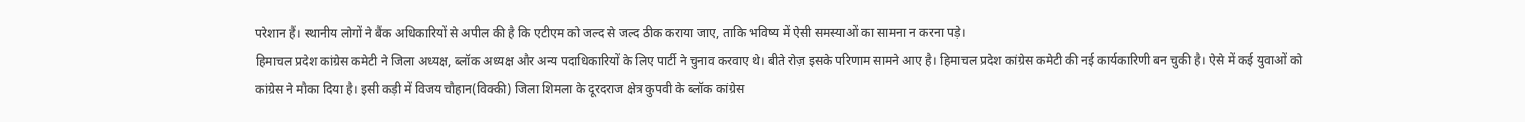परेशान हैं। स्थानीय लोगों ने बैंक अधिकारियों से अपील की है कि एटीएम को जल्द से जल्द ठीक कराया जाए, ताकि भविष्य में ऐसी समस्याओं का सामना न करना पड़े।
हिमाचल प्रदेश कांग्रेस कमेटी ने जिला अध्यक्ष, ब्लॉक अध्यक्ष और अन्य पदाधिकारियों के लिए पार्टी ने चुनाव करवाए थे। बीते रोज़ इसके परिणाम सामने आए है। हिमाचल प्रदेश कांग्रेस कमेटी की नई कार्यकारिणी बन चुकी है। ऐसे में कई युवाओं को कांग्रेस ने मौका दिया है। इसी कड़ी में विजय चौहान(विक्की) जिला शिमला के दूरदराज क्षेत्र कुपवी के ब्लॉक कांग्रेस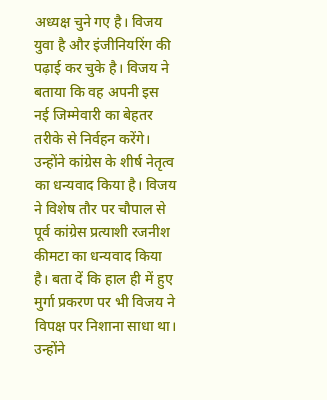अध्यक्ष चुने गए है। विजय युवा है और इंजीनियरिंग की पढ़ाई कर चुके है। विजय ने बताया कि वह अपनी इस नई जिम्मेवारी का बेहतर तरीके से निर्वहन करेंगे। उन्होंने कांग्रेस के शीर्ष नेतृत्व का धन्यवाद किया है। विजय ने विशेष तौर पर चौपाल से पूर्व कांग्रेस प्रत्याशी रजनीश कीमटा का धन्यवाद किया है। बता दें कि हाल ही में हुए मुर्गा प्रकरण पर भी विजय ने विपक्ष पर निशाना साधा था। उन्होंने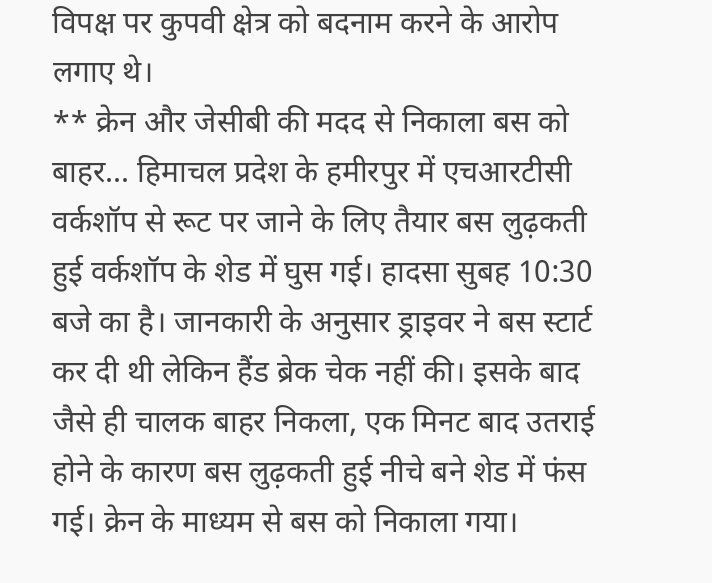विपक्ष पर कुपवी क्षेत्र को बदनाम करने के आरोप लगाए थे।
** क्रेन और जेसीबी की मदद से निकाला बस को बाहर... हिमाचल प्रदेश के हमीरपुर में एचआरटीसी वर्कशॉप से रूट पर जाने के लिए तैयार बस लुढ़कती हुई वर्कशॉप के शेड में घुस गई। हादसा सुबह 10:30 बजे का है। जानकारी के अनुसार ड्राइवर ने बस स्टार्ट कर दी थी लेकिन हैंड ब्रेक चेक नहीं की। इसके बाद जैसे ही चालक बाहर निकला, एक मिनट बाद उतराई होने के कारण बस लुढ़कती हुई नीचे बने शेड में फंस गई। क्रेन के माध्यम से बस को निकाला गया।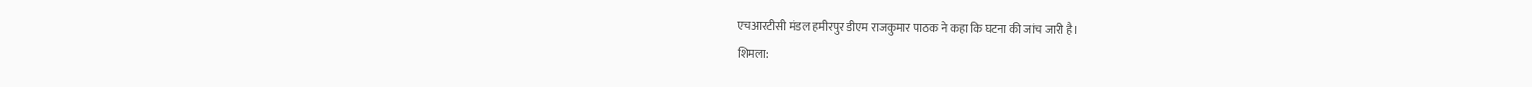एचआरटीसी मंडल हमीरपुर डीएम राजकुमार पाठक ने कहा कि घटना की जांच जारी है।
शिमला: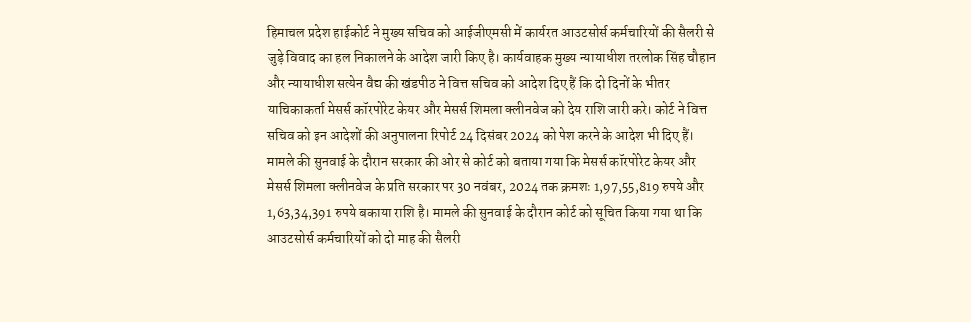हिमाचल प्रदेश हाईकोर्ट ने मुख्य सचिव को आईजीएमसी में कार्यरत आउटसोर्स कर्मचारियों की सैलरी से जुड़े विवाद का हल निकालने के आदेश जारी किए है। कार्यवाहक मुख्य न्यायाधीश तरलोक सिंह चौहान और न्यायाधीश सत्येन वैद्य की खंडपीठ ने वित्त सचिव को आदेश दिए हैं कि दो दिनों के भीतर याचिकाकर्ता मेसर्स कॉरपोरेट केयर और मेसर्स शिमला क्लीनवेज को देय राशि जारी करे। कोर्ट ने वित्त सचिव को इन आदेशों की अनुपालना रिपोर्ट 24 दिसंबर 2024 को पेश करने के आदेश भी दिए हैं। मामले की सुनवाई के दौरान सरकार की ओर से कोर्ट को बताया गया कि मेसर्स कॉरपोरेट केयर और मेसर्स शिमला क्लीनवेज के प्रति सरकार पर 30 नवंबर, 2024 तक क्रमशः 1,97,55,819 रुपये और 1,63,34,391 रुपये बकाया राशि है। मामले की सुनवाई के दौरान कोर्ट को सूचित किया गया था कि आउटसोर्स कर्मचारियों को दो माह की सैलरी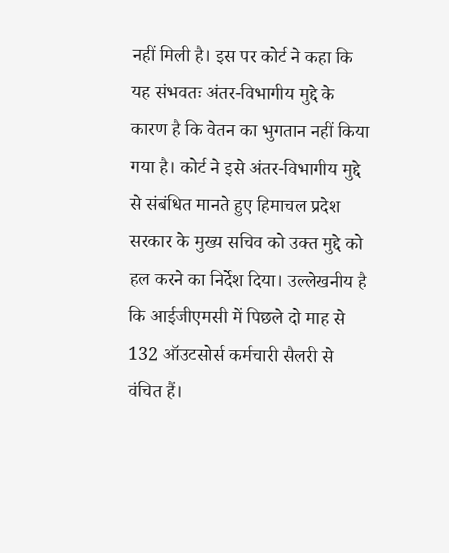नहीं मिली है। इस पर कोर्ट ने कहा कि यह संभवतः अंतर-विभागीय मुद्दे के कारण है कि वेतन का भुगतान नहीं किया गया है। कोर्ट ने इसे अंतर-विभागीय मुद्दे से संबंधित मानते हुए हिमाचल प्रदेश सरकार के मुख्य सचिव को उक्त मुद्दे को हल करने का निर्देश दिया। उल्लेखनीय है कि आईजीएमसी में पिछले दो माह से 132 ऑउटसोर्स कर्मचारी सैलरी से वंचित हैं।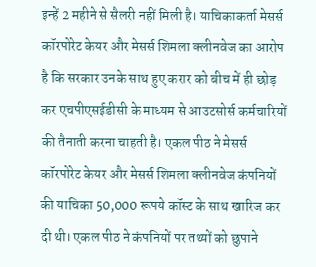इन्हें 2 महीने से सैलरी नहीं मिली है। याचिकाकर्ता मेसर्स कॉरपोरेट केयर और मेसर्स शिमला क्लीनवेज का आरोप है कि सरकार उनके साथ हुए करार को बीच में ही छोड़ कर एचपीएसईडीसी के माध्यम से आउटसोर्स कर्मचारियों की तैनाती करना चाहती है। एकल पीठ ने मेसर्स कॉरपोरेट केयर और मेसर्स शिमला क्लीनवेज कंपनियों की याचिका 50,000 रूपये कॉस्ट के साथ खारिज कर दी थी। एकल पीठ ने कंपनियों पर तथ्यों को छुपाने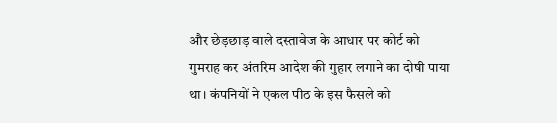और छेड़छाड़ वाले दस्तावेज के आधार पर कोर्ट को गुमराह कर अंतरिम आदेश की गुहार लगाने का दोषी पाया था। कंपनियों ने एकल पीठ के इस फैसले को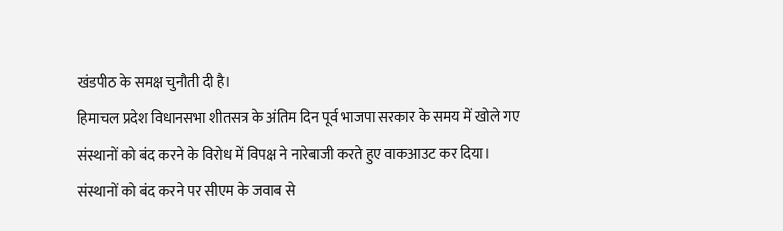खंडपीठ के समक्ष चुनौती दी है।
हिमाचल प्रदेश विधानसभा शीतसत्र के अंतिम दिन पूर्व भाजपा सरकार के समय में खोले गए संस्थानों को बंद करने के विरोध में विपक्ष ने नारेबाजी करते हुए वाकआउट कर दिया। संस्थानों को बंद करने पर सीएम के जवाब से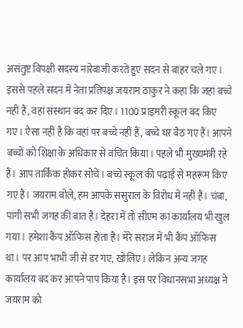असंतुष्ट विपक्षी सदस्य नारेबाजी करते हुए सदन से बाहर चले गए। इससे पहले सदन में नेता प्रतिपक्ष जयराम ठाकुर ने कहा कि जहां बच्चे नहीं हैं, वहां संस्थान बंद कर दिए। 1100 प्राइमरी स्कूल बंद किए गए। ऐसा नहीं है कि वहां पर बच्चे नहीं हैं, बच्चे घर बैठ गए हैं। आपने बच्चों को शिक्षा के अधिकार से वंचित किया। पहले भी मुख्यमंत्री रहे हैं। आप तार्किक होकर सोचें। बच्चे स्कूल की पढ़ाई से महरूम किए गए हैं। जयराम बोले, हम आपके ससुराल के विरोध में नहीं हैं। चंबा, पांगी सभी जगह की बात है। देहरा में तो सीएम का कार्यालय भी खुल गया। हमेशा कैंप ऑफिस होता है। मेरे सराज में भी कैंप ऑफिस था। पर आप भाभी जी से डर गए, खोलिए। लेकिन अन्य जगह कार्यालय बंद कर आपने पाप किया है। इस पर विधानसभा अध्यक्ष ने जयराम को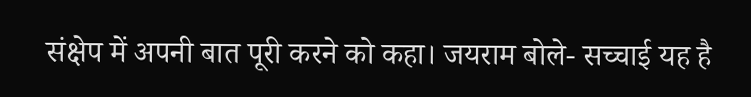संक्षेप में अपनी बात पूरी करने को कहा। जयराम बोले- सच्चाई यह है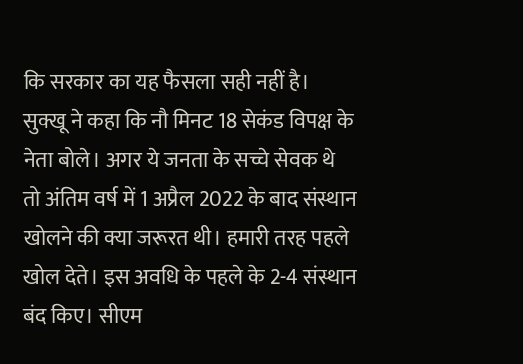कि सरकार का यह फैसला सही नहीं है। सुक्खू ने कहा कि नौ मिनट 18 सेकंड विपक्ष के नेता बोले। अगर ये जनता के सच्चे सेवक थे तो अंतिम वर्ष में 1 अप्रैल 2022 के बाद संस्थान खोलने की क्या जरूरत थी। हमारी तरह पहले खोल देते। इस अवधि के पहले के 2-4 संस्थान बंद किए। सीएम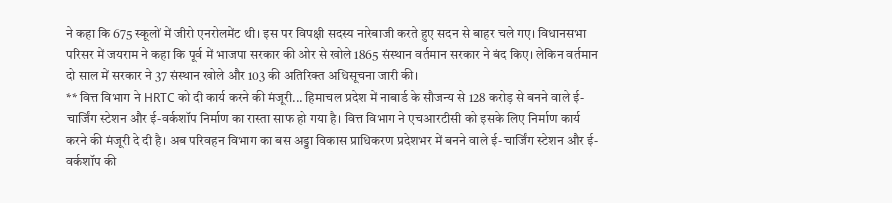ने कहा कि 675 स्कूलों में जीरो एनरोलमेंट थी। इस पर विपक्षी सदस्य नारेबाजी करते हुए सदन से बाहर चले गए। विधानसभा परिसर में जयराम ने कहा कि पूर्व में भाजपा सरकार की ओर से खोले 1865 संस्थान वर्तमान सरकार ने बंद किए। लेकिन वर्तमान दो साल में सरकार ने 37 संस्थान खोले और 103 की अतिरिक्त अधिसूचना जारी की।
** वित्त विभाग ने HRTC को दी कार्य करने की मंजूरी... हिमाचल प्रदेश में नाबार्ड के सौजन्य से 128 करोड़ से बनने वाले ई-चार्जिंग स्टेशन और ई-वर्कशॉप निर्माण का रास्ता साफ हो गया है। वित्त विभाग ने एचआरटीसी को इसके लिए निर्माण कार्य करने की मंजूरी दे दी है। अब परिवहन विभाग का बस अड्डा विकास प्राधिकरण प्रदेशभर में बनने वाले ई-चार्जिंग स्टेशन और ई-वर्कशॉप की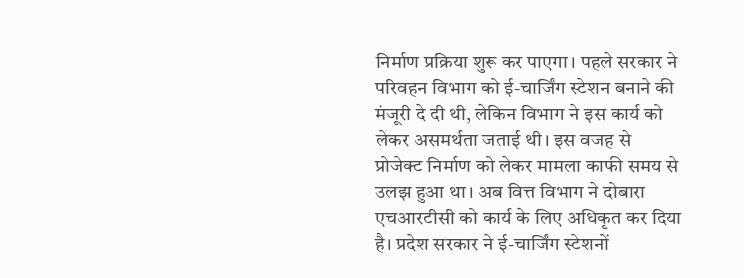निर्माण प्रक्रिया शुरू कर पाएगा। पहले सरकार ने परिवहन विभाग को ई-चार्जिंग स्टेशन बनाने की मंजूरी दे दी थी, लेकिन विभाग ने इस कार्य को लेकर असमर्थता जताई थी। इस वजह से प्रोजेक्ट निर्माण को लेकर मामला काफी समय से उलझ हुआ था। अब वित्त विभाग ने दोबारा एचआरटीसी को कार्य के लिए अधिकृत कर दिया है। प्रदेश सरकार ने ई-चार्जिंग स्टेशनों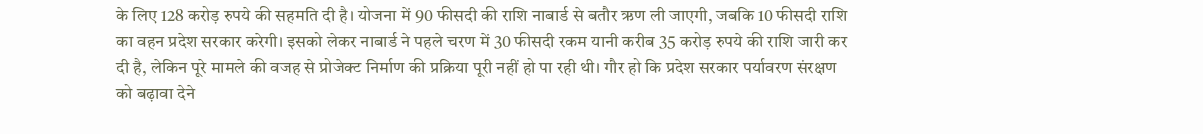के लिए 128 करोड़ रुपये की सहमति दी है। योजना में 90 फीसदी की राशि नाबार्ड से बतौर ऋण ली जाएगी, जबकि 10 फीसदी राशि का वहन प्रदेश सरकार करेगी। इसको लेकर नाबार्ड ने पहले चरण में 30 फीसदी रकम यानी करीब 35 करोड़ रुपये की राशि जारी कर दी है, लेकिन पूरे मामले की वजह से प्रोजेक्ट निर्माण की प्रक्रिया पूरी नहीं हो पा रही थी। गौर हो कि प्रदेश सरकार पर्यावरण संरक्षण को बढ़ावा देने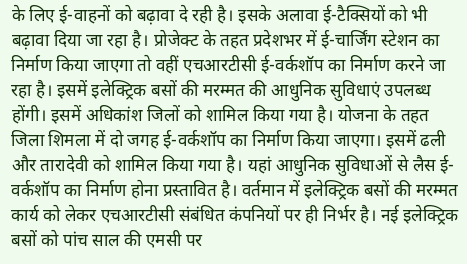के लिए ई-वाहनों को बढ़ावा दे रही है। इसके अलावा ई-टैक्सियों को भी बढ़ावा दिया जा रहा है। प्रोजेक्ट के तहत प्रदेशभर में ई-चार्जिंग स्टेशन का निर्माण किया जाएगा तो वहीं एचआरटीसी ई-वर्कशॉप का निर्माण करने जा रहा है। इसमें इलेक्ट्रिक बसों की मरम्मत की आधुनिक सुविधाएं उपलब्ध होंगी। इसमें अधिकांश जिलों को शामिल किया गया है। योजना के तहत जिला शिमला में दो जगह ई-वर्कशॉप का निर्माण किया जाएगा। इसमें ढली और तारादेवी को शामिल किया गया है। यहां आधुनिक सुविधाओं से लैस ई-वर्कशॉप का निर्माण होना प्रस्तावित है। वर्तमान में इलेक्ट्रिक बसों की मरम्मत कार्य को लेकर एचआरटीसी संबंधित कंपनियों पर ही निर्भर है। नई इलेक्ट्रिक बसों को पांच साल की एमसी पर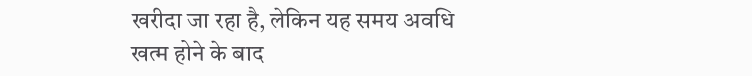खरीदा जा रहा है, लेकिन यह समय अवधि खत्म होने के बाद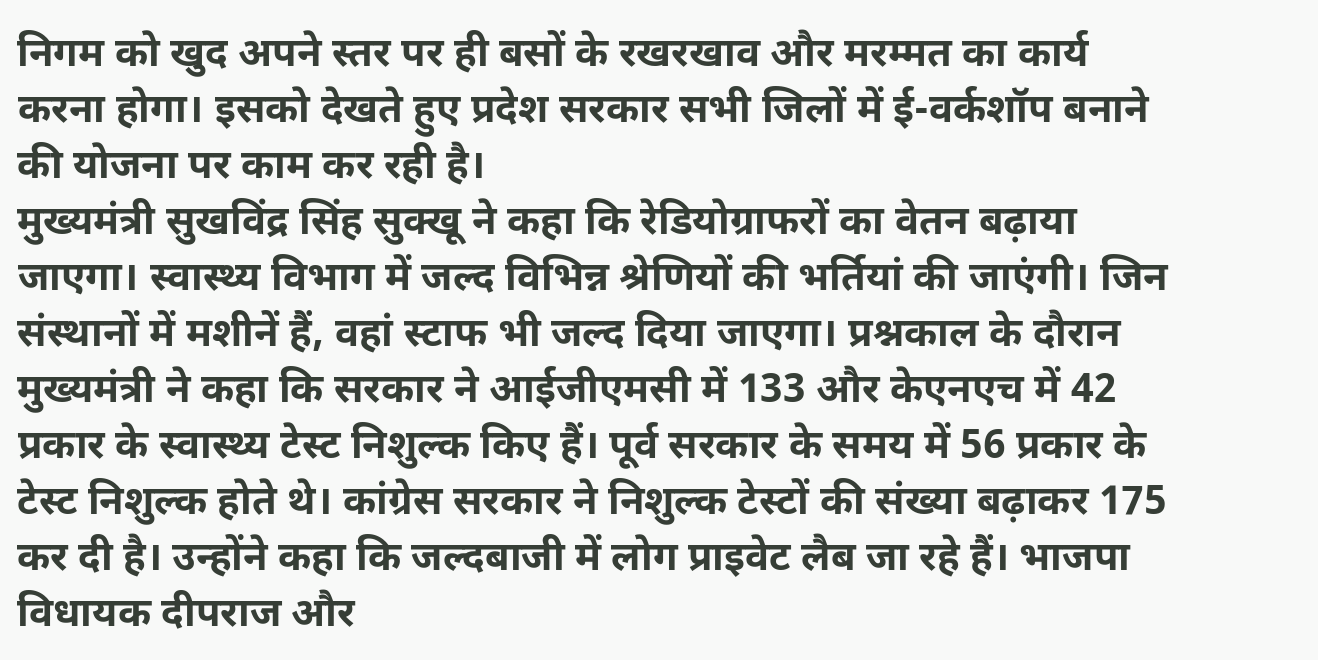निगम को खुद अपने स्तर पर ही बसों के रखरखाव और मरम्मत का कार्य करना होगा। इसको देखते हुए प्रदेश सरकार सभी जिलों में ई-वर्कशॉप बनाने की योजना पर काम कर रही है।
मुख्यमंत्री सुखविंद्र सिंह सुक्खू ने कहा कि रेडियोग्राफरों का वेतन बढ़ाया जाएगा। स्वास्थ्य विभाग में जल्द विभिन्न श्रेणियों की भर्तियां की जाएंगी। जिन संस्थानों में मशीनें हैं, वहां स्टाफ भी जल्द दिया जाएगा। प्रश्नकाल के दौरान मुख्यमंत्री ने कहा कि सरकार ने आईजीएमसी में 133 और केएनएच में 42 प्रकार के स्वास्थ्य टेस्ट निशुल्क किए हैं। पूर्व सरकार के समय में 56 प्रकार के टेस्ट निशुल्क होते थे। कांग्रेस सरकार ने निशुल्क टेस्टों की संख्या बढ़ाकर 175 कर दी है। उन्होंने कहा कि जल्दबाजी में लोग प्राइवेट लैब जा रहे हैं। भाजपा विधायक दीपराज और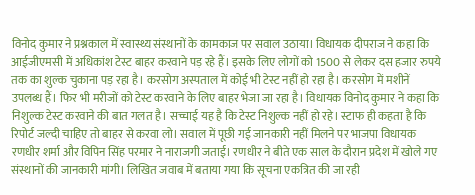विनोद कुमार ने प्रश्नकाल में स्वास्थ्य संस्थानों के कामकाज पर सवाल उठाया। विधायक दीपराज ने कहा कि आईजीएमसी में अधिकांश टेस्ट बाहर करवाने पड़ रहे हैं। इसके लिए लोगों को 1500 से लेकर दस हजार रुपये तक का शुल्क चुकाना पड़ रहा है। करसोग अस्पताल में कोई भी टेस्ट नहीं हो रहा है। करसोग में मशीनें उपलब्ध हैं। फिर भी मरीजों को टेस्ट करवाने के लिए बाहर भेजा जा रहा है। विधायक विनोद कुमार ने कहा कि निशुल्क टेस्ट करवाने की बात गलत है। सच्चाई यह है कि टेस्ट निशुल्क नहीं हो रहे। स्टाफ ही कहता है कि रिपोर्ट जल्दी चाहिए तो बाहर से करवा लो। सवाल में पूछी गई जानकारी नहीं मिलने पर भाजपा विधायक रणधीर शर्मा और विपिन सिंह परमार ने नाराजगी जताई। रणधीर ने बीते एक साल के दौरान प्रदेश में खोले गए संस्थानों की जानकारी मांगी। लिखित जवाब में बताया गया कि सूचना एकत्रित की जा रही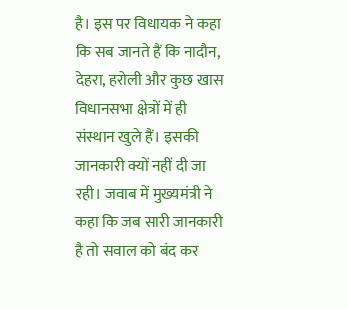है। इस पर विधायक ने कहा कि सब जानते हैं कि नादौन, देहरा, हरोली और कुछ खास विधानसभा क्षेत्रों में ही संस्थान खुले हैं। इसकी जानकारी क्यों नहीं दी जा रही। जवाब में मुख्यमंत्री ने कहा कि जब सारी जानकारी है तो सवाल को बंद कर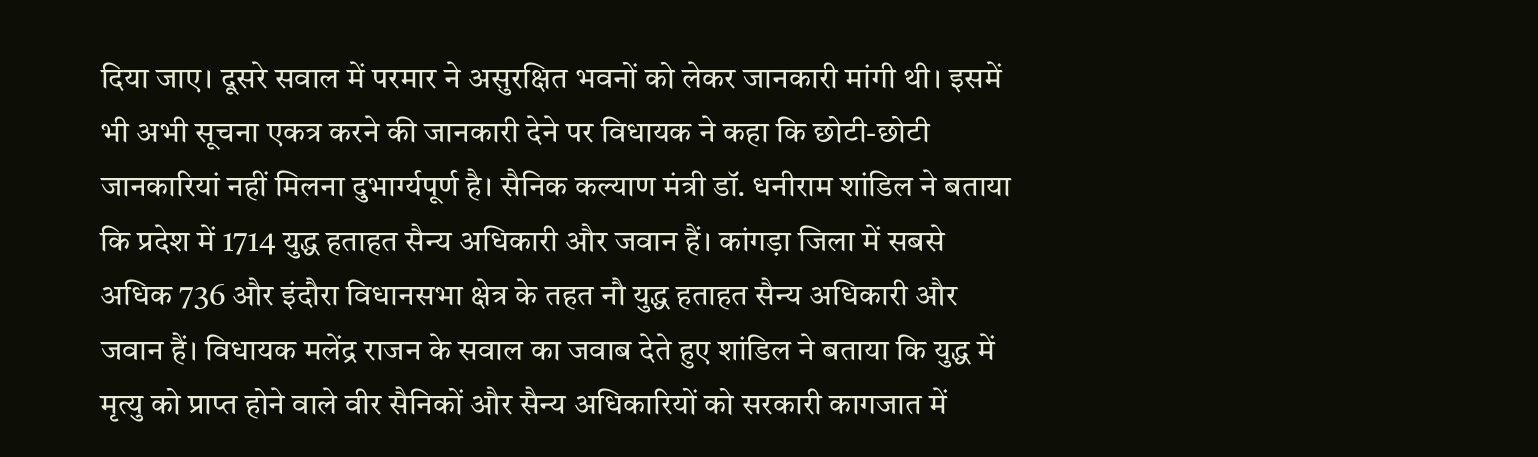दिया जाए। दूसरे सवाल में परमार ने असुरक्षित भवनों को लेकर जानकारी मांगी थी। इसमें भी अभी सूचना एकत्र करने की जानकारी देने पर विधायक ने कहा कि छोटी-छोटी जानकारियां नहीं मिलना दुभार्ग्यपूर्ण है। सैनिक कल्याण मंत्री डॉ. धनीराम शांडिल ने बताया कि प्रदेश में 1714 युद्ध हताहत सैन्य अधिकारी और जवान हैं। कांगड़ा जिला में सबसे अधिक 736 और इंदौरा विधानसभा क्षेत्र के तहत नौ युद्ध हताहत सैन्य अधिकारी और जवान हैं। विधायक मलेंद्र राजन के सवाल का जवाब देते हुए शांडिल ने बताया कि युद्ध में मृत्यु को प्राप्त होने वाले वीर सैनिकों और सैन्य अधिकारियों को सरकारी कागजात में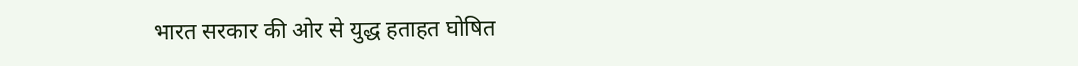भारत सरकार की ओर से युद्ध हताहत घोषित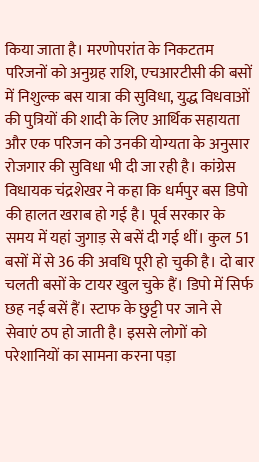किया जाता है। मरणोपरांत के निकटतम परिजनों को अनुग्रह राशि, एचआरटीसी की बसों में निशुल्क बस यात्रा की सुविधा, युद्ध विधवाओं की पुत्रियों की शादी के लिए आर्थिक सहायता और एक परिजन को उनकी योग्यता के अनुसार रोजगार की सुविधा भी दी जा रही है। कांग्रेस विधायक चंद्रशेखर ने कहा कि धर्मपुर बस डिपो की हालत खराब हो गई है। पूर्व सरकार के समय में यहां जुगाड़ से बसें दी गई थीं। कुल 51 बसों में से 36 की अवधि पूरी हो चुकी है। दो बार चलती बसों के टायर खुल चुके हैं। डिपो में सिर्फ छह नई बसें हैं। स्टाफ के छुट्टी पर जाने से सेवाएं ठप हो जाती है। इससे लोगों को परेशानियों का सामना करना पड़ा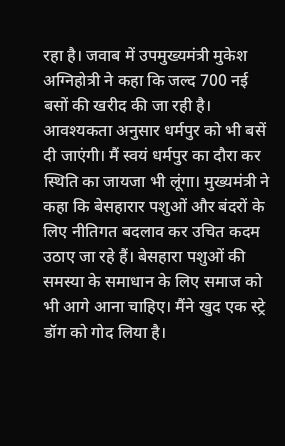रहा है। जवाब में उपमुख्यमंत्री मुकेश अग्निहोत्री ने कहा कि जल्द 700 नई बसों की खरीद की जा रही है। आवश्यकता अनुसार धर्मपुर को भी बसें दी जाएंगी। मैं स्वयं धर्मपुर का दौरा कर स्थिति का जायजा भी लूंगा। मुख्यमंत्री ने कहा कि बेसहारार पशुओं और बंदरों के लिए नीतिगत बदलाव कर उचित कदम उठाए जा रहे हैं। बेसहारा पशुओं की समस्या के समाधान के लिए समाज को भी आगे आना चाहिए। मैंने खुद एक स्ट्रे डॉग को गोद लिया है।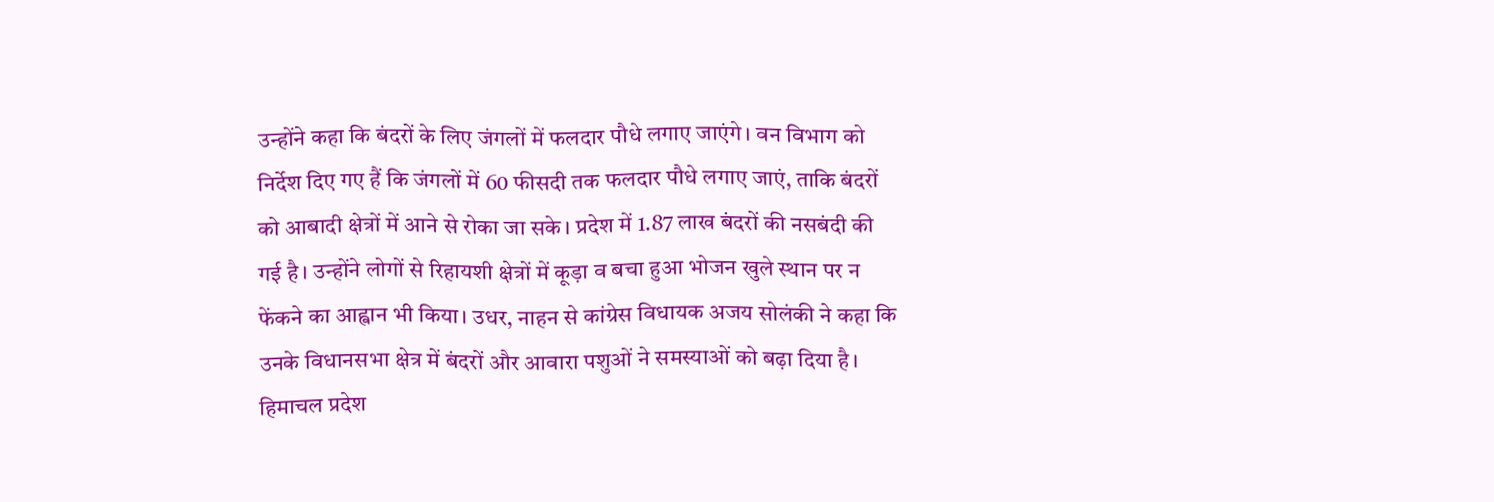उन्होंने कहा कि बंदरों के लिए जंगलों में फलदार पौधे लगाए जाएंगे। वन विभाग को निर्देश दिए गए हैं कि जंगलों में 60 फीसदी तक फलदार पौधे लगाए जाएं, ताकि बंदरों को आबादी क्षेत्रों में आने से रोका जा सके। प्रदेश में 1.87 लाख बंदरों की नसबंदी की गई है। उन्होंने लोगों से रिहायशी क्षेत्रों में कूड़ा व बचा हुआ भोजन खुले स्थान पर न फेंकने का आह्वान भी किया। उधर, नाहन से कांग्रेस विधायक अजय सोलंकी ने कहा कि उनके विधानसभा क्षेत्र में बंदरों और आवारा पशुओं ने समस्याओं को बढ़ा दिया है।
हिमाचल प्रदेश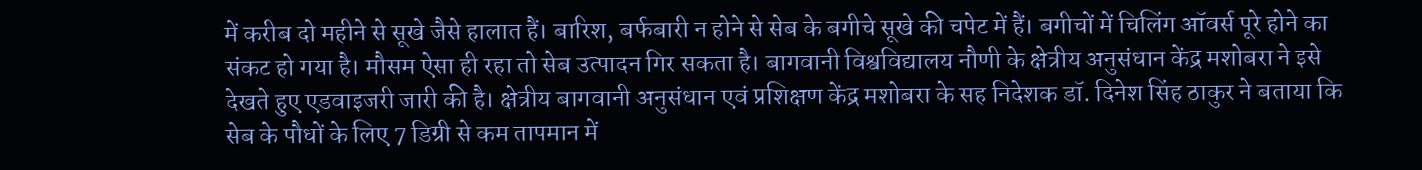में करीब दो महीने से सूखे जैसे हालात हैं। बारिश, बर्फबारी न होने से सेब के बगीचे सूखे की चपेट में हैं। बगीचों में चिलिंग ऑवर्स पूरे होने का संकट हो गया है। मौसम ऐसा ही रहा तो सेब उत्पादन गिर सकता है। बागवानी विश्वविद्यालय नौणी के क्षेत्रीय अनुसंधान केंद्र मशोबरा ने इसे देखते हुए एडवाइजरी जारी की है। क्षेत्रीय बागवानी अनुसंधान एवं प्रशिक्षण केंद्र मशोबरा के सह निदेशक डॉ. दिनेश सिंह ठाकुर ने बताया कि सेब के पौधों के लिए 7 डिग्री से कम तापमान में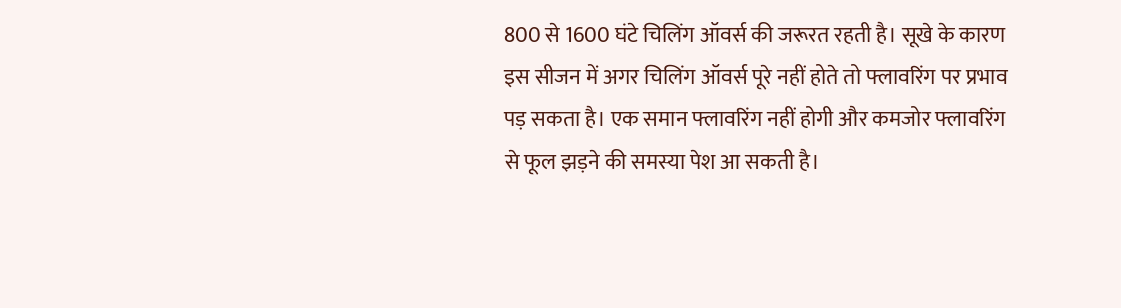800 से 1600 घंटे चिलिंग ऑवर्स की जरूरत रहती है। सूखे के कारण इस सीजन में अगर चिलिंग ऑवर्स पूरे नहीं होते तो फ्लावरिंग पर प्रभाव पड़ सकता है। एक समान फ्लावरिंग नहीं होगी और कमजोर फ्लावरिंग से फूल झड़ने की समस्या पेश आ सकती है।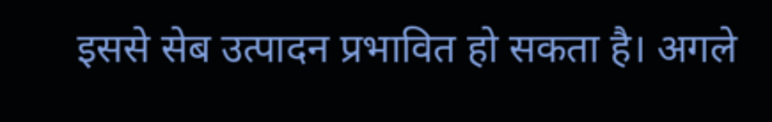इससे सेब उत्पादन प्रभावित हो सकता है। अगले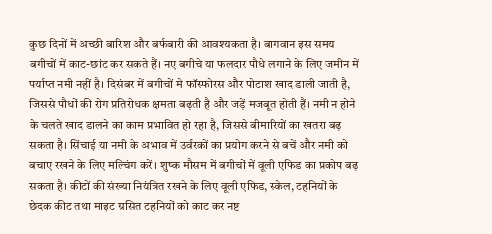कुछ दिनों में अच्छी बारिश और बर्फबारी की आवश्यकता है। बागवान इस समय बगीचों में काट-छांट कर सकते हैं। नए बगीचे या फलदार पौधे लगाने के लिए जमीन में पर्याप्त नमी नहीं है। दिसंबर में बगीचों मे फॉस्फोरस और पोटाश खाद डाली जाती है, जिससे पौधों की रोग प्रतिरोधक क्षमता बढ़ती है और जड़ें मजबूत होती हैं। नमी न होने के चलते खाद डालने का काम प्रभावित हो रहा है, जिससे बीमारियों का खतरा बढ़ सकता है। सिंचाई या नमी के अभाव में उर्वरकों का प्रयोग करने से बचें और नमी को बचाए रखने के लिए मल्चिंग करें। शुष्क मौसम में बगीचों में वूली एफिड का प्रकोप बढ़ सकता है। कीटों की संख्या नियंत्रित रखने के लिए वूली एफिड, स्केल, टहनियों के छेदक कीट तथा माइट ग्रसित टहनियों को काट कर नष्ट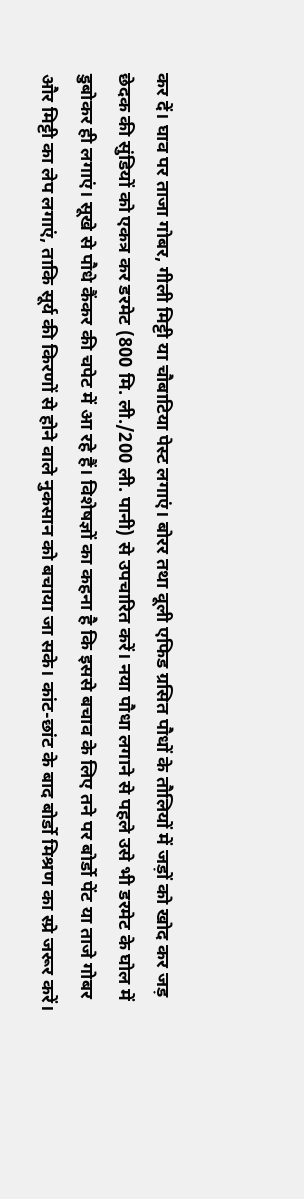कर दें। घाव पर ताजा गोबर, गीली मिट्टी या चौबाटिया पेस्ट लगाएं। बोरर तथा वूली एफिड ग्रसित पौधों के तौलियों में जड़ों को खोद कर जड़ छेदक की सुंडियों को एकत्र कर डरमेट (800 मि. ली./200 ली. पानी) से उपचारित करें। नया पौधा लगाने से पहले उसे भी डरमेट के घोल में डुबोकर ही लगाएं। सूखे से पौधे कैंकर की चपेट में आ रहे हैं। विशेषज्ञों का कहना है कि इससे बचाव के लिए तने पर बोर्डो पेंट या ताजे गोबर और मिट्टी का लेप लगाएं, ताकि सूर्य की किरणों से होने वाले नुकसान को बचाया जा सके। कांट-छांट के बाद बोर्डो मिश्रण का स्प्रे जरूर करें।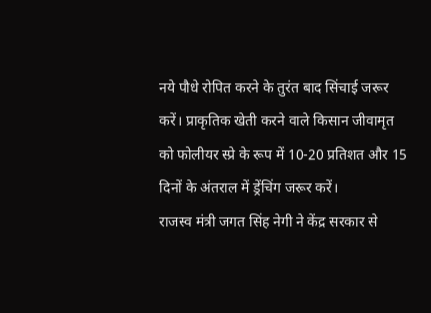नये पौधे रोपित करने के तुरंत बाद सिंचाई जरूर करें। प्राकृतिक खेती करने वाले किसान जीवामृत को फोलीयर स्प्रे के रूप में 10-20 प्रतिशत और 15 दिनों के अंतराल में ड्रेंचिंग जरूर करें।
राजस्व मंत्री जगत सिंह नेगी ने केंद्र सरकार से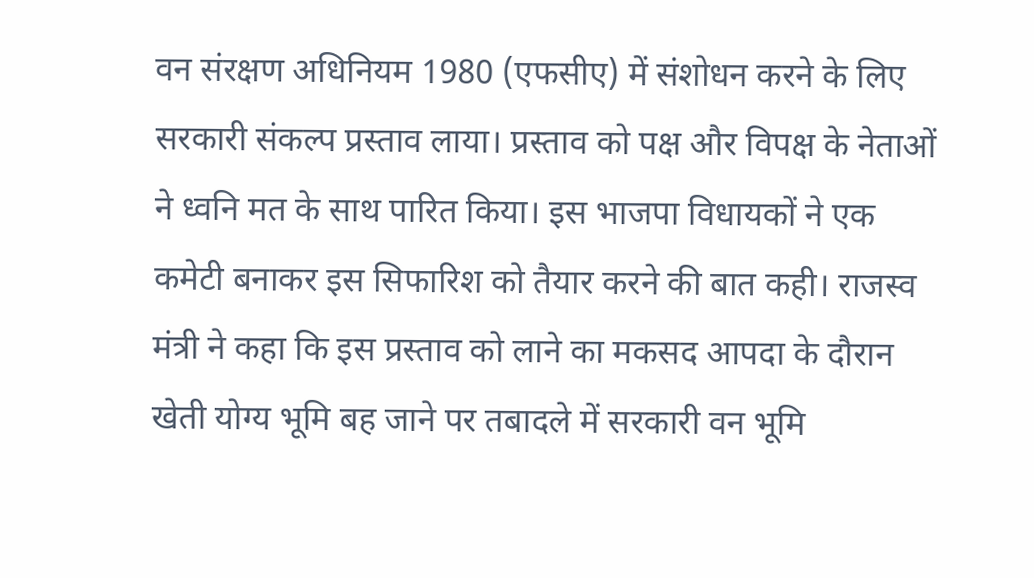वन संरक्षण अधिनियम 1980 (एफसीए) में संशोधन करने के लिए सरकारी संकल्प प्रस्ताव लाया। प्रस्ताव को पक्ष और विपक्ष के नेताओं ने ध्वनि मत के साथ पारित किया। इस भाजपा विधायकों ने एक कमेटी बनाकर इस सिफारिश को तैयार करने की बात कही। राजस्व मंत्री ने कहा कि इस प्रस्ताव को लाने का मकसद आपदा के दौरान खेती योग्य भूमि बह जाने पर तबादले में सरकारी वन भूमि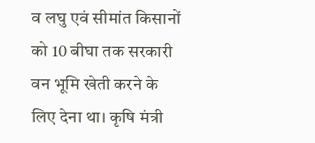व लघु एवं सीमांत किसानों को 10 बीघा तक सरकारी वन भूमि खेती करने के लिए देना था। कृषि मंत्री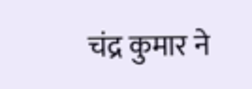चंद्र कुमार ने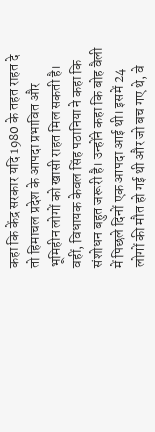कहा कि केंद्र सरकार यदि 1980 के तहत राहत दे तो हिमाचल प्रदेश के आपदा प्रभावित और भूमिहीन लोगों को खासी राहत मिल सकती है। वहीं, विधायक केवल सिंह पठानिया ने कहा कि संशोधन बहुत जरूरी है। उन्होंने कहा कि बोह वैली में पिछले दिनों एक आपदा आई थी। इसमें 24 लोगों की मौत हो गई थी और जो बच गए थे, वे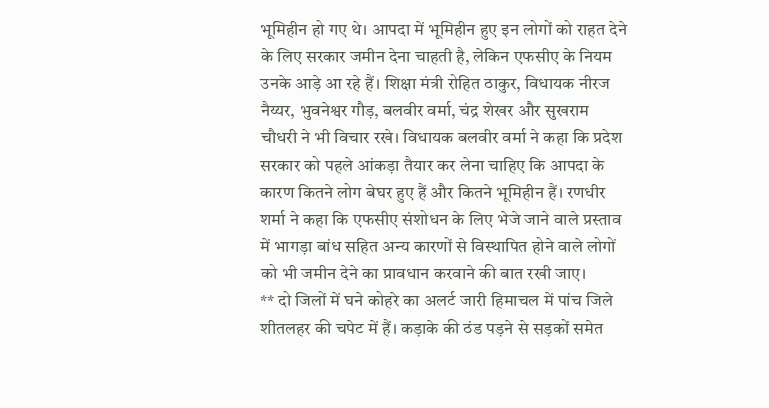भूमिहीन हो गए थे। आपदा में भूमिहीन हुए इन लोगों को राहत देने के लिए सरकार जमीन देना चाहती है, लेकिन एफसीए के नियम उनके आड़े आ रहे हैं। शिक्षा मंत्री रोहित ठाकुर, विधायक नीरज नैय्यर, भुवनेश्वर गौड़, बलवीर वर्मा, चंद्र शेखर और सुखराम चौधरी ने भी विचार रखे। विधायक बलवीर वर्मा ने कहा कि प्रदेश सरकार को पहले आंकड़ा तैयार कर लेना चाहिए कि आपदा के कारण कितने लोग बेघर हुए हैं और कितने भूमिहीन हैं। रणधीर शर्मा ने कहा कि एफसीए संशोधन के लिए भेजे जाने वाले प्रस्ताव में भागड़ा बांध सहित अन्य कारणों से विस्थापित होने वाले लोगों को भी जमीन देने का प्रावधान करवाने की बात रखी जाए।
** दो जिलों में घने कोहरे का अलर्ट जारी हिमाचल में पांच जिले शीतलहर की चपेट में हैं। कड़ाके की ठंड पड़ने से सड़कों समेत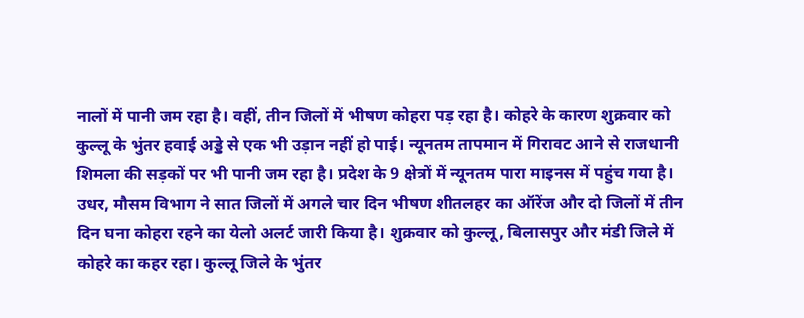नालों में पानी जम रहा है। वहीं, तीन जिलों में भीषण कोहरा पड़ रहा है। कोहरे के कारण शुक्रवार को कुल्लू के भुंतर हवाई अड्डे से एक भी उड़ान नहीं हो पाई। न्यूनतम तापमान में गिरावट आने से राजधानी शिमला की सड़कों पर भी पानी जम रहा है। प्रदेश के 9 क्षेत्रों में न्यूनतम पारा माइनस में पहुंच गया है। उधर, मौसम विभाग ने सात जिलों में अगले चार दिन भीषण शीतलहर का ऑरेंज और दो जिलों में तीन दिन घना कोहरा रहने का येलो अलर्ट जारी किया है। शुक्रवार को कुल्लू, बिलासपुर और मंडी जिले में कोहरे का कहर रहा। कुल्लू जिले के भुंतर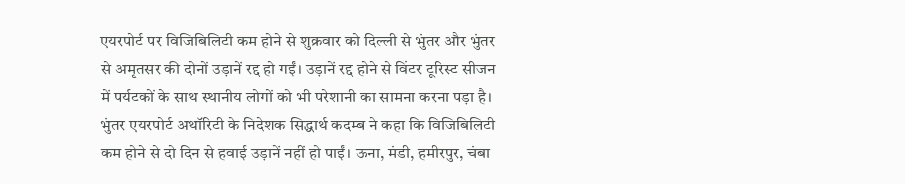एयरपोर्ट पर विजिबिलिटी कम होने से शुक्रवार को दिल्ली से भुंतर और भुंतर से अमृतसर की दोनों उड़ानें रद्द हो गईं। उड़ानें रद्द होने से विंटर टूरिस्ट सीजन में पर्यटकों के साथ स्थानीय लोगों को भी परेशानी का सामना करना पड़ा है। भुंतर एयरपोर्ट अथॉरिटी के निदेशक सिद्धार्थ कदम्ब ने कहा कि विजिबिलिटी कम होने से दो दिन से हवाई उड़ानें नहीं हो पाईं। ऊना, मंडी, हमीरपुर, चंबा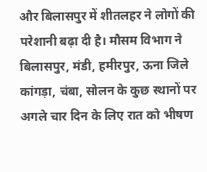और बिलासपुर में शीतलहर ने लोगों की परेशानी बढ़ा दी है। मौसम विभाग ने बिलासपुर, मंडी, हमीरपुर, ऊना जिले कांगड़ा, चंबा, सोलन के कुछ स्थानों पर अगले चार दिन के लिए रात को भीषण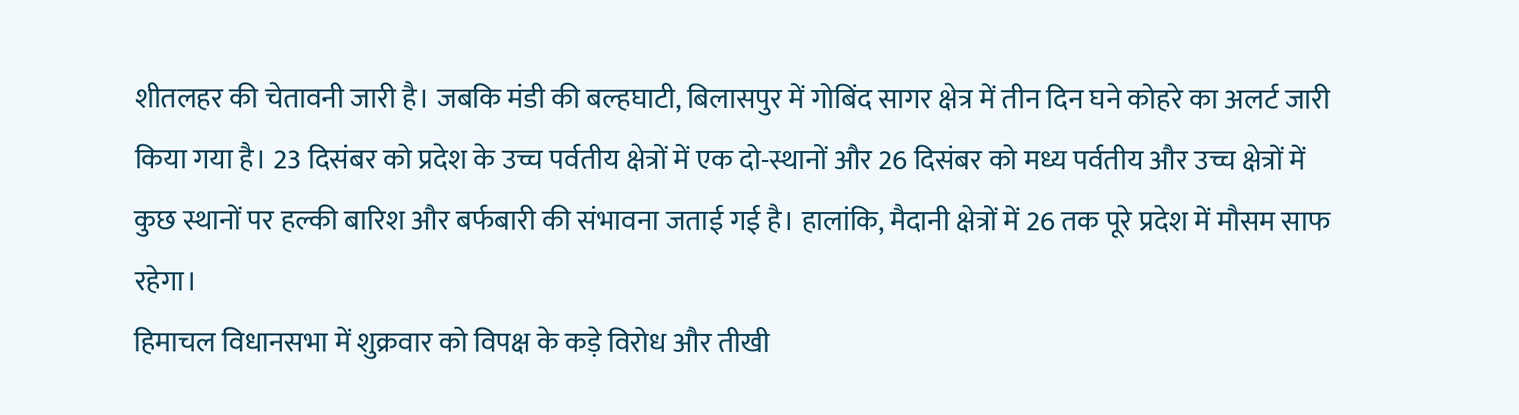शीतलहर की चेतावनी जारी है। जबकि मंडी की बल्हघाटी, बिलासपुर में गोबिंद सागर क्षेत्र में तीन दिन घने कोहरे का अलर्ट जारी किया गया है। 23 दिसंबर को प्रदेश के उच्च पर्वतीय क्षेत्रों में एक दो-स्थानों और 26 दिसंबर को मध्य पर्वतीय और उच्च क्षेत्रों में कुछ स्थानों पर हल्की बारिश और बर्फबारी की संभावना जताई गई है। हालांकि, मैदानी क्षेत्रों में 26 तक पूरे प्रदेश में मौसम साफ रहेगा।
हिमाचल विधानसभा में शुक्रवार को विपक्ष के कड़े विरोध और तीखी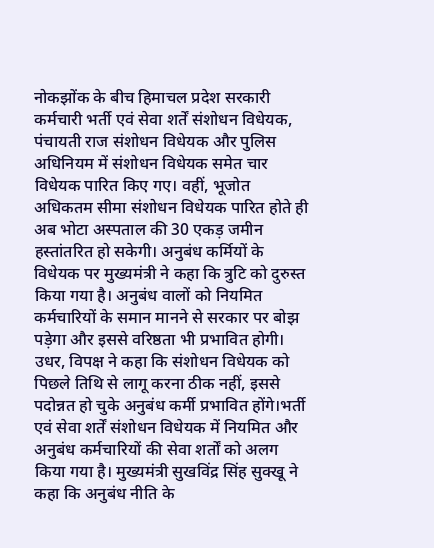नोकझोंक के बीच हिमाचल प्रदेश सरकारी कर्मचारी भर्ती एवं सेवा शर्तें संशोधन विधेयक, पंचायती राज संशोधन विधेयक और पुलिस अधिनियम में संशोधन विधेयक समेत चार विधेयक पारित किए गए। वहीं, भूजोत अधिकतम सीमा संशोधन विधेयक पारित होते ही अब भोटा अस्पताल की 30 एकड़ जमीन हस्तांतरित हो सकेगी। अनुबंध कर्मियों के विधेयक पर मुख्यमंत्री ने कहा कि त्रुटि को दुरुस्त किया गया है। अनुबंध वालों को नियमित कर्मचारियों के समान मानने से सरकार पर बोझ पड़ेगा और इससे वरिष्ठता भी प्रभावित होगी। उधर, विपक्ष ने कहा कि संशोधन विधेयक को पिछले तिथि से लागू करना ठीक नहीं, इससे पदोन्नत हो चुके अनुबंध कर्मी प्रभावित होंगे।भर्ती एवं सेवा शर्तें संशोधन विधेयक में नियमित और अनुबंध कर्मचारियों की सेवा शर्तों को अलग किया गया है। मुख्यमंत्री सुखविंद्र सिंह सुक्खू ने कहा कि अनुबंध नीति के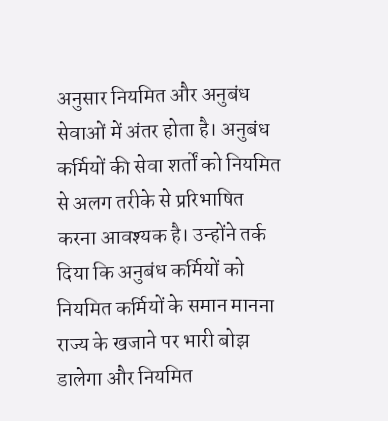अनुसार नियमित और अनुबंध सेवाओं में अंतर होता है। अनुबंध कर्मियों की सेवा शर्तों को नियमित से अलग तरीके से प्ररिभाषित करना आवश्यक है। उन्होंने तर्क दिया कि अनुबंध कर्मियों को नियमित कर्मियों के समान मानना राज्य के खजाने पर भारी बोझ डालेगा और नियमित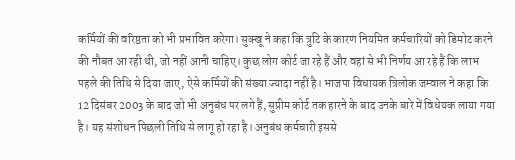कर्मियों की वरिष्ठता को भी प्रभावित करेगा। सुक्खू ने कहा कि त्रुटि के कारण नियमित कर्मचारियों को डिमोट करने की नौबत आ रही थी, जो नहीं आनी चाहिए। कुछ लोग कोर्ट जा रहे हैं और वहां से भी निर्णय आ रहे हैं कि लाभ पहले की तिथि से दिया जाए, ऐसे कर्मियों की संख्या ज्यादा नहीं है। भाजपा विधायक त्रिलोक जम्वाल ने कहा कि 12 दिसंबर 2003 के बाद जो भी अनुबंध पर लगे हैं, सुप्रीम कोर्ट तक हारने के बाद उनके बारे में विधेयक लाया गया है। यह संशोधन पिछली तिथि से लागू हो रहा है। अनुबंध कर्मचारी इससे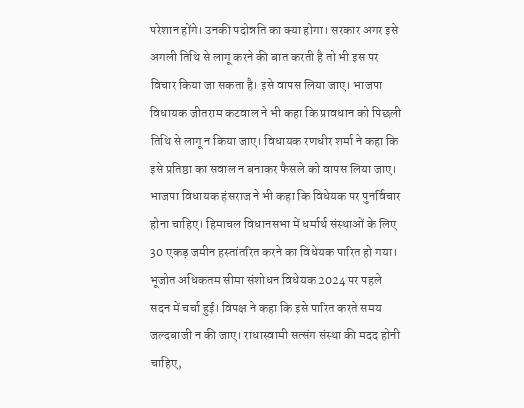परेशान होंगे। उनकी पदोन्नति का क्या होगा। सरकार अगर इसे अगली तिथि से लागू करने की बात करती है तो भी इस पर विचार किया जा सकता है। इसे वापस लिया जाए। भाजपा विधायक जीतराम कटवाल ने भी कहा कि प्रावधान को पिछली तिथि से लागू न किया जाए। विधायक रणधीर शर्मा ने कहा कि इसे प्रतिष्ठा का सवाल न बनाकर फैसले को वापस लिया जाए। भाजपा विधायक हंसराज ने भी कहा कि विधेयक पर पुनर्विचार होना चाहिए। हिमाचल विधानसभा में धर्मार्थ संस्थाओं के लिए 30 एकड़ जमीन हस्तांतरित करने का विधेयक पारित हो गया। भूजोत अधिकतम सीमा संशोधन विधेयक 2024 पर पहले सदन में चर्चा हुई। विपक्ष ने कहा कि इसे पारित करते समय जल्दबाजी न की जाए। राधास्वामी सत्संग संस्था की मदद होनी चाहिए,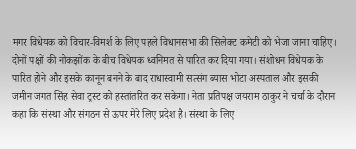मगर विधेयक को विचार-विमर्श के लिए पहले विधानसभा की सिलेक्ट कमेटी को भेजा जाना चाहिए। दोनों पक्षों की नोकझोंक के बीच विधेयक ध्वनिमत से पारित कर दिया गया। संशोधन विधेयक के पारित होने और इसके कानून बनने के बाद राधास्वामी सत्संग ब्यास भोटा अस्पताल और इसकी जमीन जगत सिंह सेवा ट्रस्ट को हस्तांतरित कर सकेगा। नेता प्रतिपक्ष जयराम ठाकुर ने चर्चा के दौरान कहा कि संस्था और संगठन से ऊपर मेरे लिए प्रदेश है। संस्था के लिए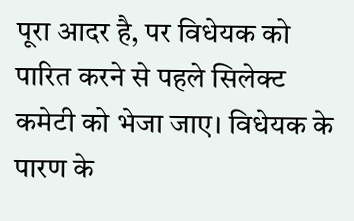पूरा आदर है, पर विधेयक को पारित करने से पहले सिलेक्ट कमेटी को भेजा जाए। विधेयक के पारण के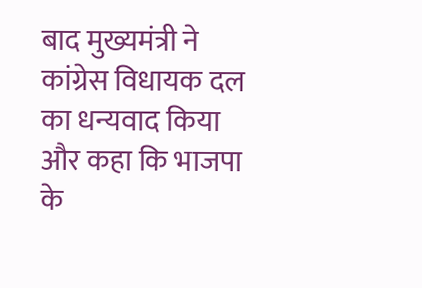बाद मुख्यमंत्री ने कांग्रेस विधायक दल का धन्यवाद किया और कहा कि भाजपा के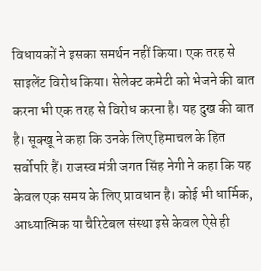विधायकों ने इसका समर्थन नहीं किया। एक तरह से साइलेंट विरोध किया। सेलेक्ट कमेटी को भेजने की बात करना भी एक तरह से विरोध करना है। यह दुख की बात है। सूक्खू ने कहा कि उनके लिए हिमाचल के हित सर्वोपरि हैं। राजस्व मंत्री जगत सिंह नेगी ने कहा कि यह केवल एक समय के लिए प्रावधान है। कोई भी धार्मिक, आध्यात्मिक या चैरिटेबल संस्था इसे केवल ऐसे ही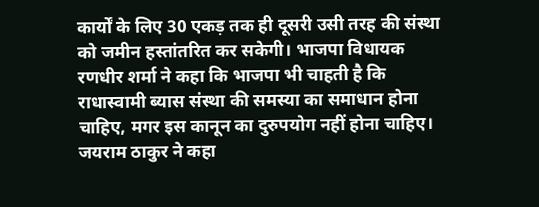कार्यों के लिए 30 एकड़ तक ही दूसरी उसी तरह की संस्था को जमीन हस्तांतरित कर सकेगी। भाजपा विधायक रणधीर शर्मा ने कहा कि भाजपा भी चाहती है कि राधास्वामी ब्यास संस्था की समस्या का समाधान होना चाहिए, मगर इस कानून का दुरुपयोग नहीं होना चाहिए। जयराम ठाकुर ने कहा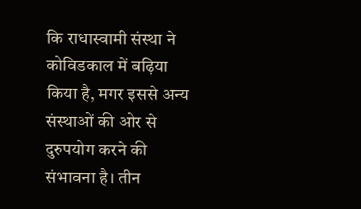कि राधास्वामी संस्था ने कोविडकाल में बढ़िया किया है, मगर इससे अन्य संस्थाओं की ओर से दुरुपयोग करने की संभावना है। तीन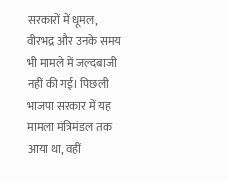सरकारों में धूमल, वीरभद्र और उनके समय भी मामले में जल्दबाजी नहीं की गई। पिछली भाजपा सरकार में यह मामला मंत्रिमंडल तक आया था, वहीं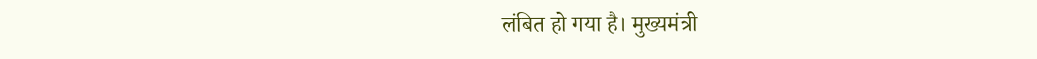लंबित हो गया है। मुख्यमंत्री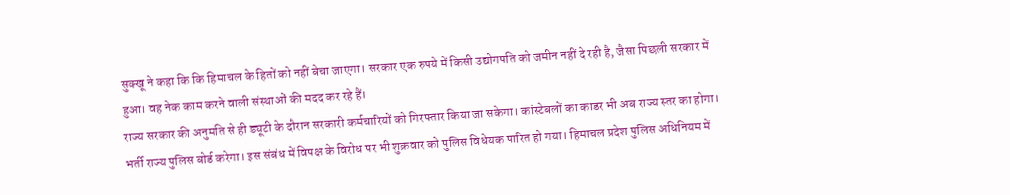सुक्खू ने कहा कि कि हिमाचल के हितों को नहीं बेचा जाएगा। सरकार एक रुपये में किसी उद्योगपति को जमीन नहीं दे रही है, जैसा पिछली सरकार में हुआ। वह नेक काम करने वाली संस्थाओं की मदद कर रहे हैं।
राज्य सरकार की अनुमति से ही ड्यूटी के दौरान सरकारी कर्मचारियों को गिरफ्तार किया जा सकेगा। कांस्टेबलों का काडर भी अब राज्य स्तर का होगा। भर्ती राज्य पुलिस बोर्ड करेगा। इस संबंध में विपक्ष के विरोध पर भी शुक्रवार को पुलिस विधेयक पारित हो गया। हिमाचल प्रदेश पुलिस अधिनियम में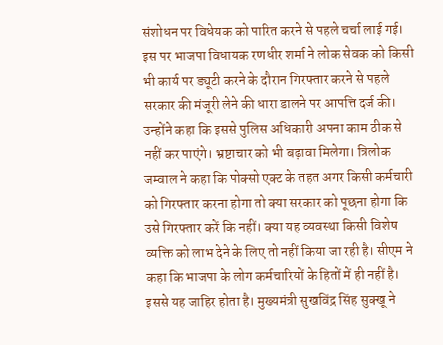संशोधन पर विधेयक को पारित करने से पहले चर्चा लाई गई। इस पर भाजपा विधायक रणधीर शर्मा ने लोक सेवक को किसी भी कार्य पर ड्यूटी करने के दौरान गिरफ्तार करने से पहले सरकार की मंजूरी लेने की धारा डालने पर आपत्ति दर्ज की। उन्होंने कहा कि इससे पुलिस अधिकारी अपना काम ठीक से नहीं कर पाएंगे। भ्रष्टाचार को भी बढ़ावा मिलेगा। त्रिलोक जम्वाल ने कहा कि पोक्सो एक्ट के तहत अगर किसी कर्मचारी को गिरफ्तार करना होगा तो क्या सरकार को पूछना होगा कि उसे गिरफ्तार करें कि नहीं। क्या यह व्यवस्था किसी विशेष व्यक्ति को लाभ देने के लिए तो नहीं किया जा रही है। सीएम ने कहा कि भाजपा के लोग कर्मचारियों के हितों में ही नहीं है। इससे यह जाहिर होता है। मुख्यमंत्री सुखविंद्र सिंह सुक्खू ने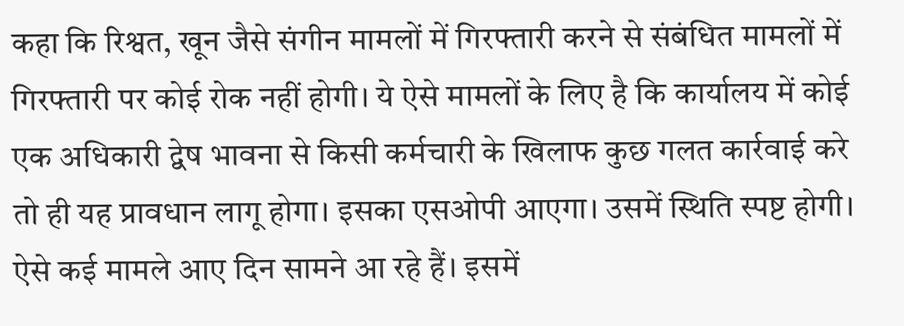कहा कि रिश्वत, खून जैसे संगीन मामलों में गिरफ्तारी करने से संबंधित मामलों में गिरफ्तारी पर कोई रोक नहीं होगी। ये ऐसे मामलों के लिए है कि कार्यालय में कोई एक अधिकारी द्वेष भावना से किसी कर्मचारी के खिलाफ कुछ गलत कार्रवाई करे तो ही यह प्रावधान लागू होगा। इसका एसओपी आएगा। उसमें स्थिति स्पष्ट होगी। ऐसे कई मामले आए दिन सामने आ रहे हैं। इसमें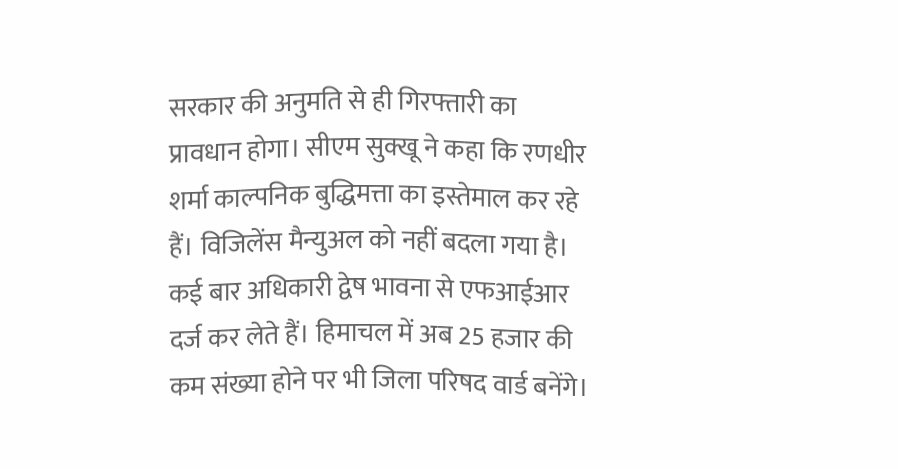सरकार की अनुमति से ही गिरफ्तारी का प्रावधान होगा। सीएम सुक्खू ने कहा कि रणधीर शर्मा काल्पनिक बुद्धिमत्ता का इस्तेमाल कर रहे हैं। विजिलेंस मैन्युअल को नहीं बदला गया है। कई बार अधिकारी द्वेष भावना से एफआईआर दर्ज कर लेते हैं। हिमाचल में अब 25 हजार की कम संख्या होने पर भी जिला परिषद वार्ड बनेंगे।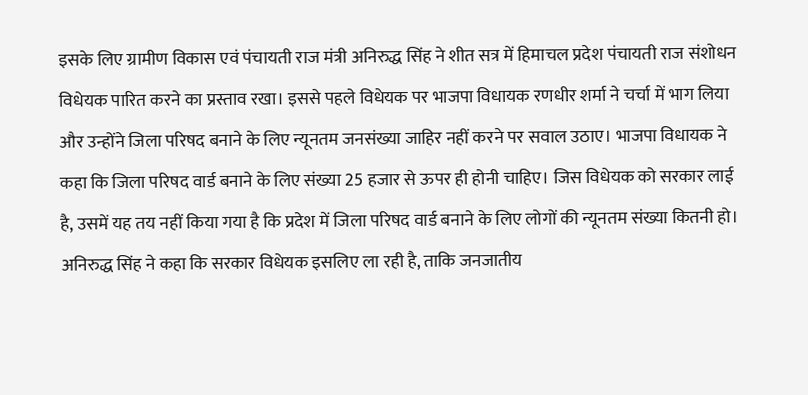इसके लिए ग्रामीण विकास एवं पंचायती राज मंत्री अनिरुद्ध सिंह ने शीत सत्र में हिमाचल प्रदेश पंचायती राज संशोधन विधेयक पारित करने का प्रस्ताव रखा। इससे पहले विधेयक पर भाजपा विधायक रणधीर शर्मा ने चर्चा में भाग लिया और उन्होंने जिला परिषद बनाने के लिए न्यूनतम जनसंख्या जाहिर नहीं करने पर सवाल उठाए। भाजपा विधायक ने कहा कि जिला परिषद वार्ड बनाने के लिए संख्या 25 हजार से ऊपर ही होनी चाहिए। जिस विधेयक को सरकार लाई है, उसमें यह तय नहीं किया गया है कि प्रदेश में जिला परिषद वार्ड बनाने के लिए लोगों की न्यूनतम संख्या कितनी हो। अनिरुद्ध सिंह ने कहा कि सरकार विधेयक इसलिए ला रही है, ताकि जनजातीय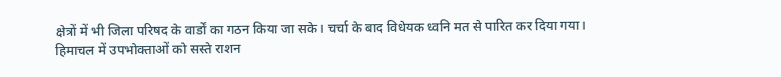क्षेत्रों में भी जिला परिषद के वार्डों का गठन किया जा सके। चर्चा के बाद विधेयक ध्वनि मत से पारित कर दिया गया।
हिमाचल में उपभोक्ताओं को सस्ते राशन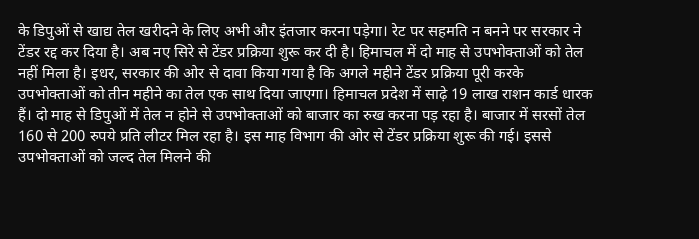के डिपुओं से खाद्य तेल खरीदने के लिए अभी और इंतजार करना पड़ेगा। रेट पर सहमति न बनने पर सरकार ने टेंडर रद्द कर दिया है। अब नए सिरे से टेंडर प्रक्रिया शुरू कर दी है। हिमाचल में दो माह से उपभोक्ताओं को तेल नहीं मिला है। इधर, सरकार की ओर से दावा किया गया है कि अगले महीने टेंडर प्रक्रिया पूरी करके उपभोक्ताओं को तीन महीने का तेल एक साथ दिया जाएगा। हिमाचल प्रदेश में साढ़े 19 लाख राशन कार्ड धारक हैं। दो माह से डिपुओं में तेल न होने से उपभोक्ताओं को बाजार का रुख करना पड़ रहा है। बाजार में सरसों तेल 160 से 200 रुपये प्रति लीटर मिल रहा है। इस माह विभाग की ओर से टेंडर प्रक्रिया शुरू की गई। इससे उपभोक्ताओं को जल्द तेल मिलने की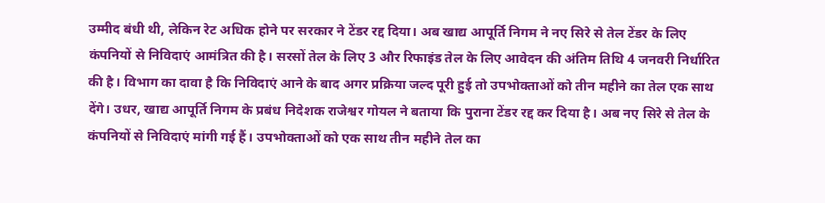उम्मीद बंधी थी, लेकिन रेट अधिक होने पर सरकार ने टेंडर रद्द दिया। अब खाद्य आपूर्ति निगम ने नए सिरे से तेल टेंडर के लिए कंपनियों से निविदाएं आमंत्रित की है। सरसों तेल के लिए 3 और रिफाइंड तेल के लिए आवेदन की अंतिम तिथि 4 जनवरी निर्धारित की है। विभाग का दावा है कि निविदाएं आने के बाद अगर प्रक्रिया जल्द पूरी हुई तो उपभोक्ताओं को तीन महीने का तेल एक साथ देंगे। उधर, खाद्य आपूर्ति निगम के प्रबंध निदेशक राजेश्वर गोयल ने बताया कि पुराना टेंडर रद्द कर दिया है। अब नए सिरे से तेल के कंपनियों से निविदाएं मांगी गई हैं। उपभोक्ताओं को एक साथ तीन महीने तेल का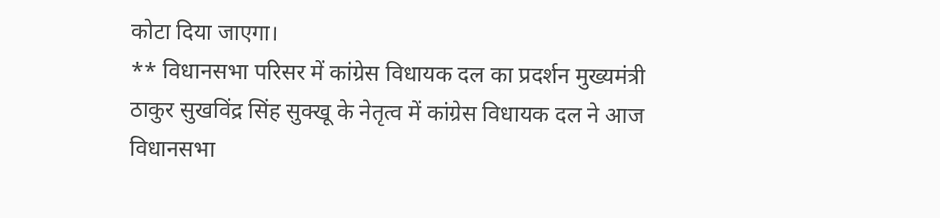कोटा दिया जाएगा।
** विधानसभा परिसर में कांग्रेस विधायक दल का प्रदर्शन मुख्यमंत्री ठाकुर सुखविंद्र सिंह सुक्खू के नेतृत्व में कांग्रेस विधायक दल ने आज विधानसभा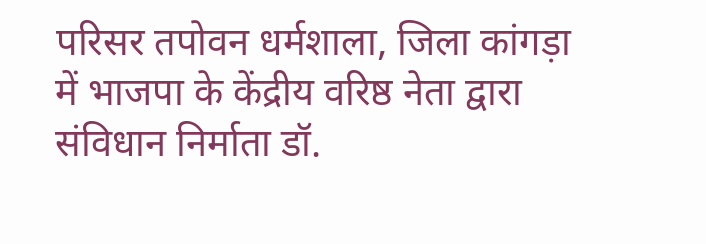परिसर तपोवन धर्मशाला, जिला कांगड़ा में भाजपा के केंद्रीय वरिष्ठ नेता द्वारा संविधान निर्माता डॉ.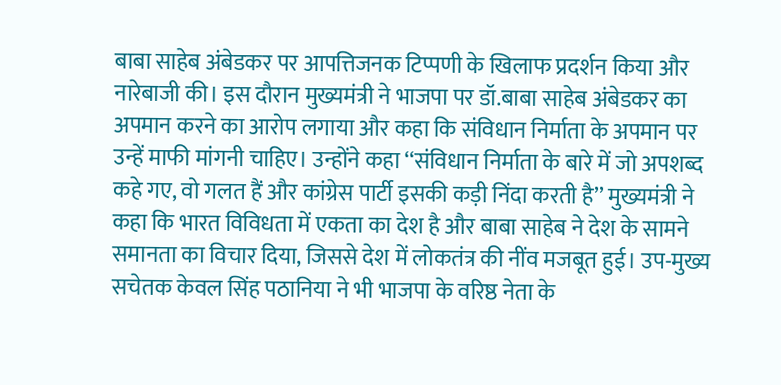बाबा साहेब अंबेडकर पर आपत्तिजनक टिप्पणी के खिलाफ प्रदर्शन किया और नारेबाजी की। इस दौरान मुख्यमंत्री ने भाजपा पर डॉ.बाबा साहेब अंबेडकर का अपमान करने का आरोप लगाया और कहा कि संविधान निर्माता के अपमान पर उन्हें माफी मांगनी चाहिए। उन्होंने कहा ‘‘संविधान निर्माता के बारे में जो अपशब्द कहे गए, वो गलत हैं और कांग्रेस पार्टी इसकी कड़ी निंदा करती है’’ मुख्यमंत्री ने कहा कि भारत विविधता में एकता का देश है और बाबा साहेब ने देश के सामने समानता का विचार दिया, जिससे देश में लोकतंत्र की नींव मजबूत हुई। उप-मुख्य सचेतक केवल सिंह पठानिया ने भी भाजपा के वरिष्ठ नेता के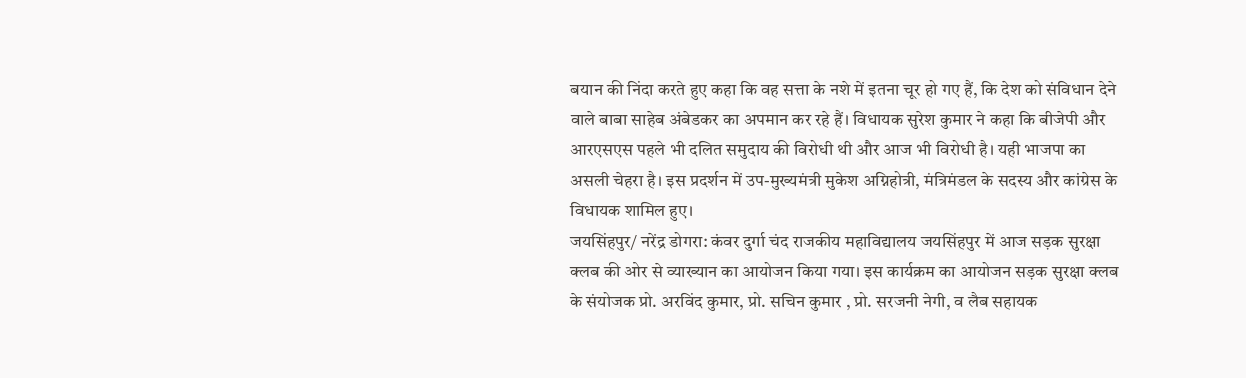बयान की निंदा करते हुए कहा कि वह सत्ता के नशे में इतना चूर हो गए हैं, कि देश को संविधान देने वाले बाबा साहेब अंबेडकर का अपमान कर रहे हैं। विधायक सुरेश कुमार ने कहा कि बीजेपी और आरएसएस पहले भी दलित समुदाय की विरोधी थी और आज भी विरोधी है। यही भाजपा का असली चेहरा है। इस प्रदर्शन में उप-मुख्यमंत्री मुकेश अग्निहोत्री, मंत्रिमंडल के सदस्य और कांग्रेस के विधायक शामिल हुए।
जयसिंहपुर/ नरेंद्र डोगरा: कंवर दुर्गा चंद राजकीय महाविद्यालय जयसिंहपुर में आज सड़क सुरक्षा क्लब की ओर से व्याख्यान का आयोजन किया गया। इस कार्यक्रम का आयोजन सड़क सुरक्षा क्लब के संयोजक प्रो. अरविंद कुमार, प्रो. सचिन कुमार , प्रो. सरजनी नेगी, व लैब सहायक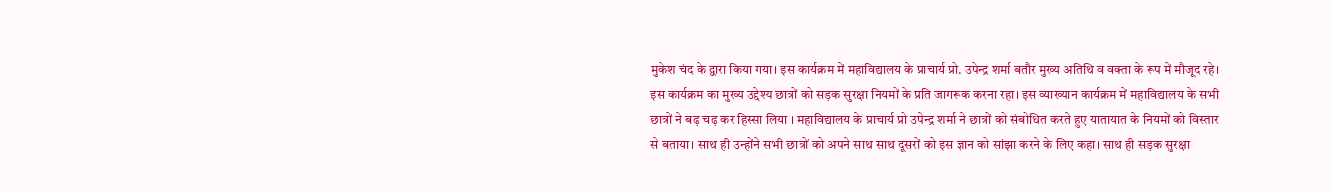मुकेश चंद के द्वारा किया गया। इस कार्यक्रम में महाविद्यालय के प्राचार्य प्रो. उपेन्द्र शर्मा बतौर मुख्य अतिथि व वक्ता के रूप में मौजूद रहे। इस कार्यक्रम का मुख्य उद्देश्य छात्रों को सड़क सुरक्षा नियमों के प्रति जागरूक करना रहा। इस व्याख्यान कार्यक्रम में महाविद्यालय के सभी छात्रों ने बढ़ चढ़ कर हिस्सा लिया । महाविद्यालय के प्राचार्य प्रो उपेन्द्र शर्मा ने छात्रों को संबोधित करते हुए यातायात के नियमों को विस्तार से बताया। साथ ही उन्होंने सभी छात्रों को अपने साथ साथ दूसरों को इस ज्ञान को सांझा करने के लिए कहा। साथ ही सड़क सुरक्षा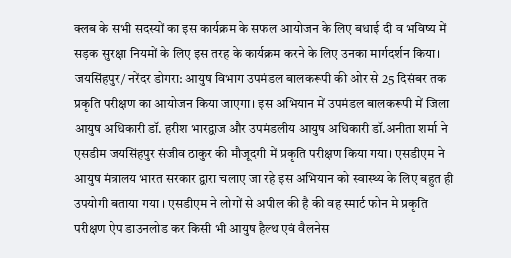क्लब के सभी सदस्यों का इस कार्यक्रम के सफल आयोजन के लिए बधाई दी व भविष्य में सड़क सुरक्षा नियमों के लिए इस तरह के कार्यक्रम करने के लिए उनका मार्गदर्शन किया।
जयसिंहपुर/ नरेंदर डोगरा: आयुष विभाग उपमंडल बालकरूपी की ओर से 25 दिसंबर तक प्रकृति परीक्षण का आयोजन किया जाएगा। इस अभियान में उपमंडल बालकरूपी में जिला आयुष अधिकारी डॉ. हरीश भारद्वाज और उपमंडलीय आयुष अधिकारी डॉ.अनीता शर्मा ने एसडीम जयसिंहपुर संजीव ठाकुर की मौजूदगी में प्रकृति परीक्षण किया गया। एसडीएम ने आयुष मंत्रालय भारत सरकार द्वारा चलाए जा रहे इस अभियान को स्वास्थ्य के लिए बहुत ही उपयोगी बताया गया । एसडीएम ने लोगों से अपील की है की वह स्मार्ट फोन मे प्रकृति परीक्षण ऐप डाउनलोड कर किसी भी आयुष हैल्थ एवं वैलनेस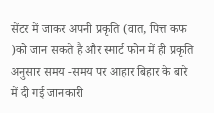सेंटर में जाकर अपनी प्रकृति (वात, पित्त कफ )को जान सकते है और स्मार्ट फोन में ही प्रकृति अनुसार समय -समय पर आहार बिहार के बारे में दी गई जानकारी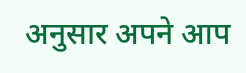अनुसार अपने आप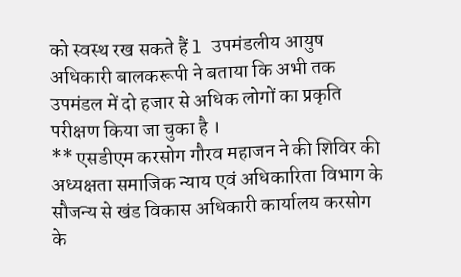को स्वस्थ रख सकते हैं l उपमंडलीय आयुष अधिकारी बालकरूपी ने बताया कि अभी तक उपमंडल में दो हजार से अधिक लोगों का प्रकृति परीक्षण किया जा चुका है ।
** एसडीएम करसोग गौरव महाजन ने की शिविर की अध्यक्षता समाजिक न्याय एवं अधिकारिता विभाग के सौजन्य से खंड विकास अधिकारी कार्यालय करसोग के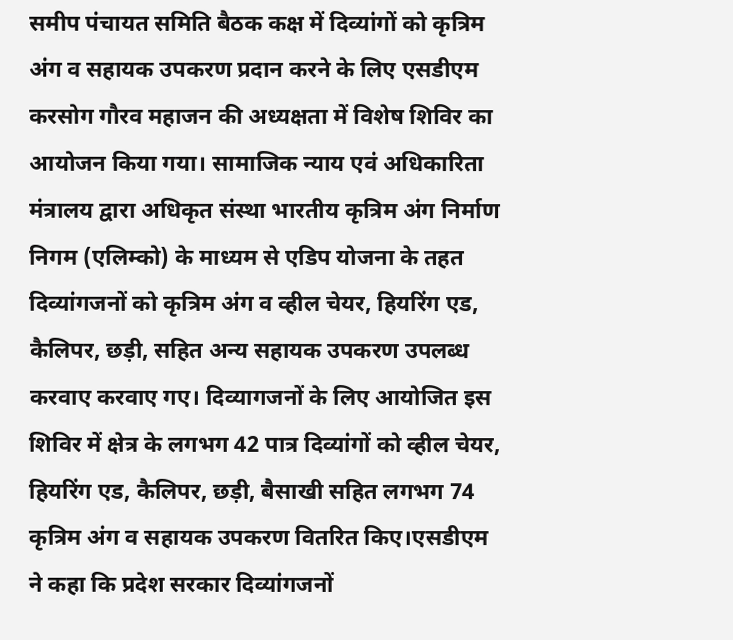समीप पंचायत समिति बैठक कक्ष में दिव्यांगों को कृत्रिम अंग व सहायक उपकरण प्रदान करने के लिए एसडीएम करसोग गौरव महाजन की अध्यक्षता में विशेष शिविर का आयोजन किया गया। सामाजिक न्याय एवं अधिकारिता मंत्रालय द्वारा अधिकृत संस्था भारतीय कृत्रिम अंग निर्माण निगम (एलिम्को) के माध्यम से एडिप योजना के तहत दिव्यांगजनों को कृत्रिम अंग व व्हील चेयर, हियरिंग एड, कैलिपर, छड़ी, सहित अन्य सहायक उपकरण उपलब्ध करवाए करवाए गए। दिव्यागजनों के लिए आयोजित इस शिविर में क्षेत्र के लगभग 42 पात्र दिव्यांगों को व्हील चेयर, हियरिंग एड, कैलिपर, छड़ी, बैसाखी सहित लगभग 74 कृत्रिम अंग व सहायक उपकरण वितरित किए।एसडीएम ने कहा कि प्रदेश सरकार दिव्यांगजनों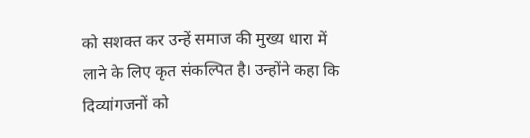को सशक्त कर उन्हें समाज की मुख्य धारा में लाने के लिए कृत संकल्पित है। उन्होंने कहा कि दिव्यांगजनों को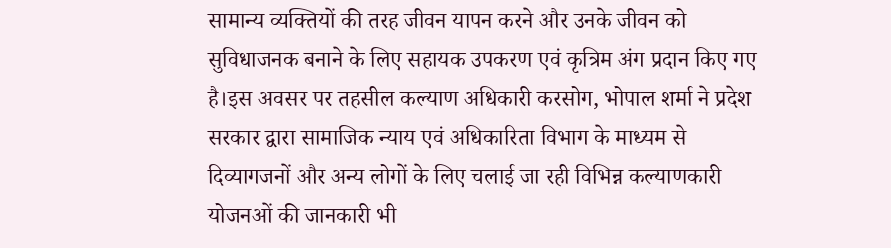सामान्य व्यक्तियों की तरह जीवन यापन करने और उनके जीवन को सुविधाजनक बनाने के लिए सहायक उपकरण एवं कृत्रिम अंग प्रदान किए गए है।इस अवसर पर तहसील कल्याण अधिकारी करसोग, भोपाल शर्मा ने प्रदेश सरकार द्वारा सामाजिक न्याय एवं अधिकारिता विभाग के माध्यम से दिव्यागजनों और अन्य लोगों के लिए चलाई जा रही विभिन्न कल्याणकारी योजनओं की जानकारी भी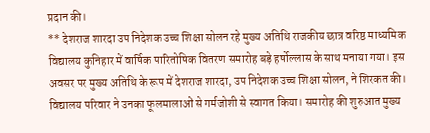प्रदान की।
** देशराज शारदा उप निदेशक उच्च शिक्षा सोलन रहे मुख्य अतिथि राजकीय छात्र वरिष्ठ माध्यमिक विद्यालय कुनिहार में वार्षिक पारितोषिक वितरण समारोह बड़े हर्षोल्लास के साथ मनाया गया। इस अवसर पर मुख्य अतिथि के रूप में देशराज शारदा, उप निदेशक उच्च शिक्षा सोलन, ने शिरकत की। विद्यालय परिवार ने उनका फूलमालाओं से गर्मजोशी से स्वागत किया। समारोह की शुरुआत मुख्य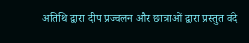अतिथि द्वारा दीप प्रज्वलन और छात्राओं द्वारा प्रस्तुत वंदे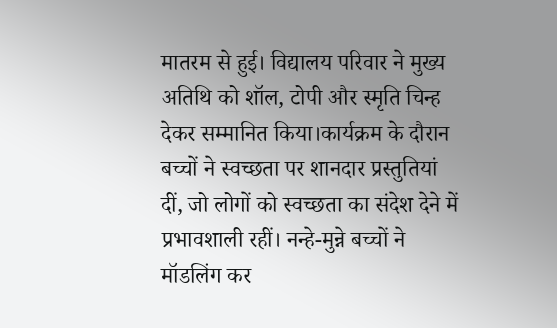मातरम से हुई। विद्यालय परिवार ने मुख्य अतिथि को शॉल, टोपी और स्मृति चिन्ह देकर सम्मानित किया।कार्यक्रम के दौरान बच्चों ने स्वच्छता पर शानदार प्रस्तुतियां दीं, जो लोगों को स्वच्छता का संदेश देने में प्रभावशाली रहीं। नन्हे-मुन्ने बच्चों ने मॉडलिंग कर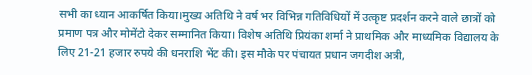सभी का ध्यान आकर्षित किया।मुख्य अतिथि ने वर्ष भर विभिन्न गतिविधियों में उत्कृष्ट प्रदर्शन करने वाले छात्रों को प्रमाण पत्र और मोमेंटो देकर सम्मानित किया। विशेष अतिथि प्रियंका शर्मा ने प्राथमिक और माध्यमिक विद्यालय के लिए 21-21 हजार रुपये की धनराशि भेंट की। इस मौके पर पंचायत प्रधान जगदीश अत्री,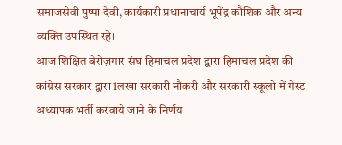समाजसेवी पुष्पा देवी, कार्यकारी प्रधानाचार्य भूपेंद्र कौशिक और अन्य व्यक्ति उपस्थित रहे।
आज शिक्षित बेरोज़गार संघ हिमाचल प्रदेश द्वारा हिमाचल प्रदेश की कांग्रेस सरकार द्वारा 1लखा सरकारी नौकरी और सरकारी स्कूलो में गेस्ट अध्यापक भर्ती करवाये जाने के निर्णय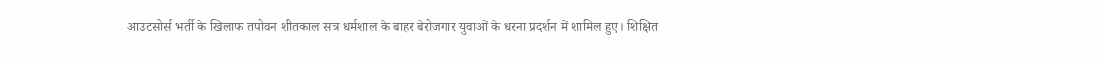आउटसोर्स भर्ती के खिलाफ तपोवन शीतकाल सत्र धर्मशाल के बाहर बेरोजगार युवाओं के धरना प्रदर्शन में शामिल हुए। शिक्षित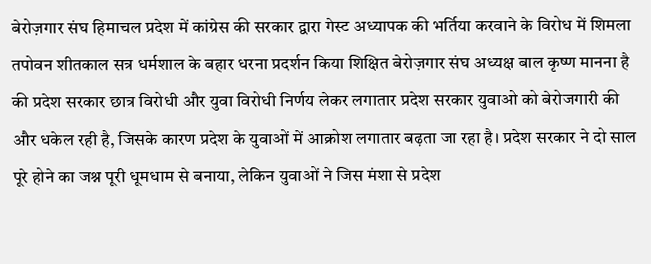बेरोज़गार संघ हिमाचल प्रदेश में कांग्रेस की सरकार द्वारा गेस्ट अध्यापक की भर्तिया करवाने के विरोध में शिमला तपोवन शीतकाल सत्र धर्मशाल के बहार धरना प्रदर्शन किया शिक्षित बेरोज़गार संघ अध्यक्ष बाल कृष्ण मानना है की प्रदेश सरकार छात्र विरोधी और युवा विरोधी निर्णय लेकर लगातार प्रदेश सरकार युवाओ को बेरोजगारी की और धकेल रही है, जिसके कारण प्रदेश के युवाओं में आक्रोश लगातार बढ़ता जा रहा है। प्रदेश सरकार ने दो साल पूरे होने का जश्न पूरी धूमधाम से बनाया, लेकिन युवाओं ने जिस मंशा से प्रदेश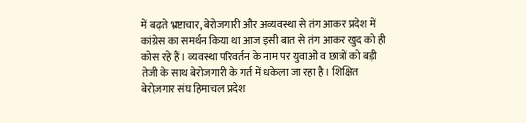में बढ़ते भ्रष्टाचार, बेरोजगारी और अव्यवस्था से तंग आकर प्रदेश में कांग्रेस का समर्थन किया था आज इसी बात से तंग आकर खुद को ही कोस रहे हैं। व्यवस्था परिवर्तन के नाम पर युवाओं व छात्रों को बड़ी तेजी के साथ बेरोजगारी के गर्त में धकेला जा रहा है। शिक्षित बेरोज़गार संघ हिमाचल प्रदेश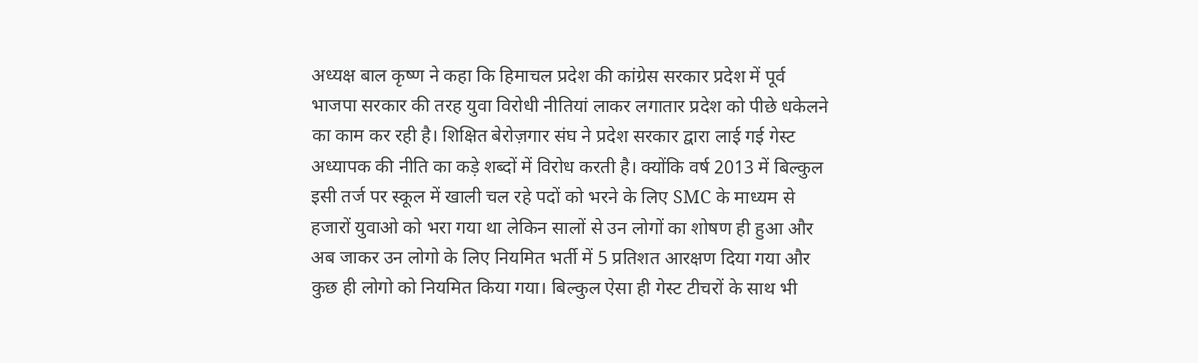अध्यक्ष बाल कृष्ण ने कहा कि हिमाचल प्रदेश की कांग्रेस सरकार प्रदेश में पूर्व भाजपा सरकार की तरह युवा विरोधी नीतियां लाकर लगातार प्रदेश को पीछे धकेलने का काम कर रही है। शिक्षित बेरोज़गार संघ ने प्रदेश सरकार द्वारा लाई गई गेस्ट अध्यापक की नीति का कड़े शब्दों में विरोध करती है। क्योंकि वर्ष 2013 में बिल्कुल इसी तर्ज पर स्कूल में खाली चल रहे पदों को भरने के लिए SMC के माध्यम से हजारों युवाओ को भरा गया था लेकिन सालों से उन लोगों का शोषण ही हुआ और अब जाकर उन लोगो के लिए नियमित भर्ती में 5 प्रतिशत आरक्षण दिया गया और कुछ ही लोगो को नियमित किया गया। बिल्कुल ऐसा ही गेस्ट टीचरों के साथ भी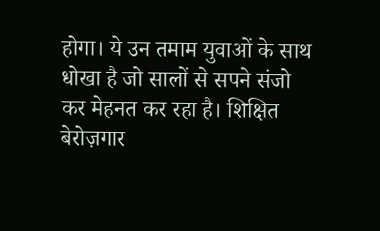होगा। ये उन तमाम युवाओं के साथ धोखा है जो सालों से सपने संजो कर मेहनत कर रहा है। शिक्षित बेरोज़गार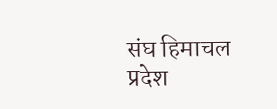संघ हिमाचल प्रदेश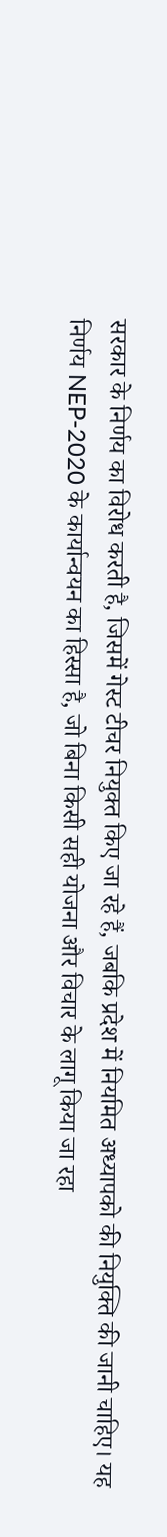सरकार के निर्णय का विरोध करती है, जिसमें गेस्ट टीचर नियुक्त किए जा रहे हैं, जबकि प्रदेश में नियमित अध्यापको की नियुक्ति की जानी चाहिए। यह निर्णय NEP-2020 के कार्यान्वयन का हिस्सा है, जो बिना किसी सही योजना और विचार के लागू किया जा रहा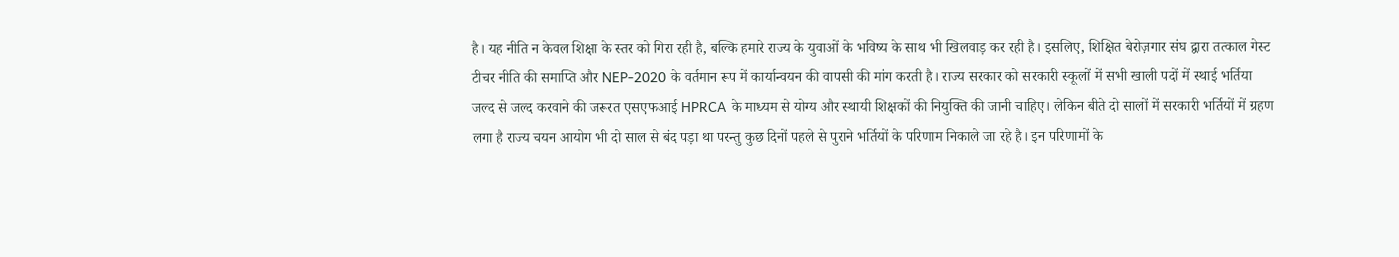है। यह नीति न केवल शिक्षा के स्तर को गिरा रही है, बल्कि हमारे राज्य के युवाओं के भविष्य के साथ भी खिलवाड़ कर रही है। इसलिए, शिक्षित बेरोज़गार संघ द्वारा तत्काल गेस्ट टीचर नीति की समाप्ति और NEP-2020 के वर्तमान रूप में कार्यान्वयन की वापसी की मांग करती है। राज्य सरकार को सरकारी स्कूलों में सभी खाली पदों में स्थाई भर्तिया जल्द से जल्द करवाने की जरूरत एसएफआई HPRCA के माध्यम से योग्य और स्थायी शिक्षकों की नियुक्ति की जानी चाहिए। लेकिन बीते दो सालों में सरकारी भर्तियों में ग्रहण लगा है राज्य चयन आयोग भी दो साल से बंद पड़ा था परन्तु कुछ दिनों पहले से पुराने भर्तियों के परिणाम निकाले जा रहे है। इन परिणामों के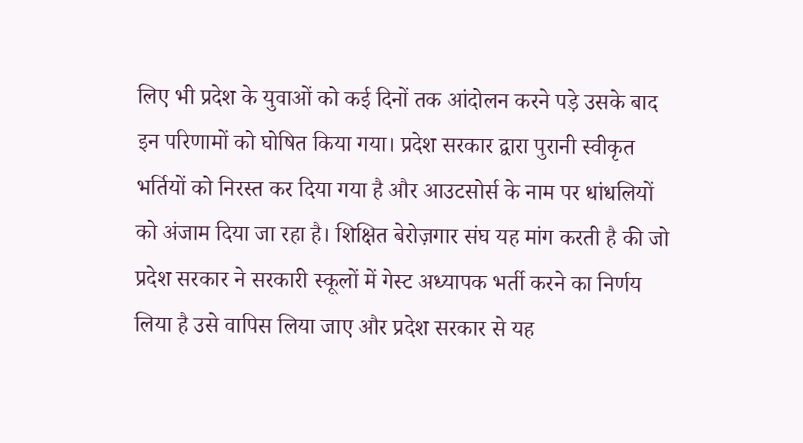लिए भी प्रदेश के युवाओं को कई दिनों तक आंदोलन करने पड़े उसके बाद इन परिणामों को घोषित किया गया। प्रदेश सरकार द्वारा पुरानी स्वीकृत भर्तियों को निरस्त कर दिया गया है और आउटसोर्स के नाम पर धांधलियों को अंजाम दिया जा रहा है। शिक्षित बेरोज़गार संघ यह मांग करती है की जो प्रदेश सरकार ने सरकारी स्कूलों में गेस्ट अध्यापक भर्ती करने का निर्णय लिया है उसे वापिस लिया जाए और प्रदेश सरकार से यह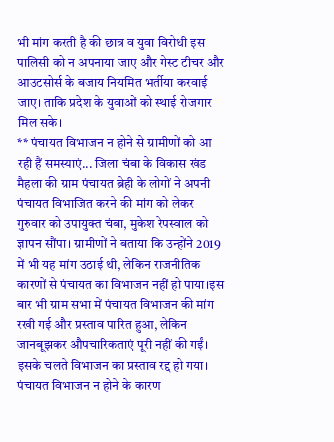भी मांग करती है की छात्र व युवा विरोधी इस पालिसी को न अपनाया जाए और गेस्ट टीचर और आउटसोर्स के बजाय नियमित भर्तीया करवाई जाए। ताकि प्रदेश के युवाओं को स्थाई रोजगार मिल सके।
** पंचायत विभाजन न होने से ग्रामीणों को आ रही हैं समस्याएं... जिला चंबा के विकास खंड मैहला की ग्राम पंचायत ब्रेही के लोगों ने अपनी पंचायत विभाजित करने की मांग को लेकर गुरुवार को उपायुक्त चंबा, मुकेश रेपस्वाल को ज्ञापन सौंपा। ग्रामीणों ने बताया कि उन्होंने 2019 में भी यह मांग उठाई थी, लेकिन राजनीतिक कारणों से पंचायत का विभाजन नहीं हो पाया।इस बार भी ग्राम सभा में पंचायत विभाजन की मांग रखी गई और प्रस्ताव पारित हुआ, लेकिन जानबूझकर औपचारिकताएं पूरी नहीं की गईं। इसके चलते विभाजन का प्रस्ताव रद्द हो गया। पंचायत विभाजन न होने के कारण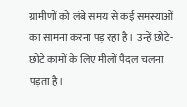ग्रामीणों को लंबे समय से कई समस्याओं का सामना करना पड़ रहा है। उन्हें छोटे-छोटे कामों के लिए मीलों पैदल चलना पड़ता है।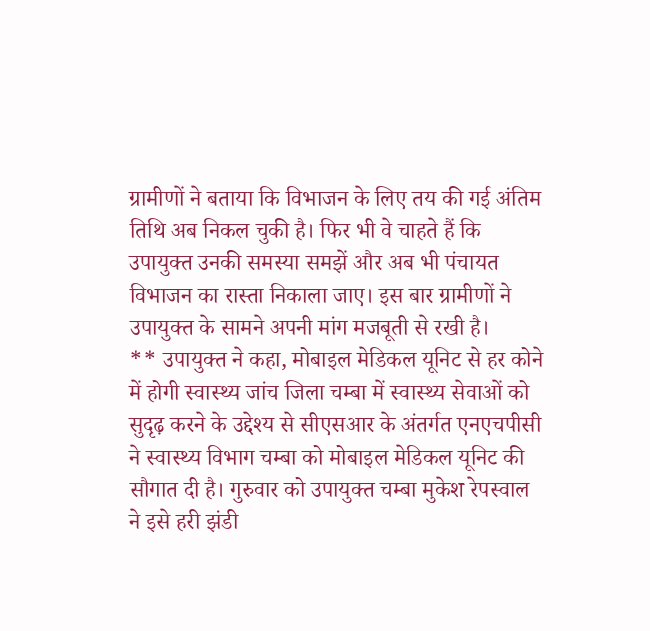ग्रामीणों ने बताया कि विभाजन के लिए तय की गई अंतिम तिथि अब निकल चुकी है। फिर भी वे चाहते हैं कि उपायुक्त उनकी समस्या समझें और अब भी पंचायत विभाजन का रास्ता निकाला जाए। इस बार ग्रामीणों ने उपायुक्त के सामने अपनी मांग मजबूती से रखी है।
** उपायुक्त ने कहा, मोबाइल मेडिकल यूनिट से हर कोने में होगी स्वास्थ्य जांच जिला चम्बा में स्वास्थ्य सेवाओं को सुदृढ़ करने के उद्देश्य से सीएसआर के अंतर्गत एनएचपीसी ने स्वास्थ्य विभाग चम्बा को मोबाइल मेडिकल यूनिट की सौगात दी है। गुरुवार को उपायुक्त चम्बा मुकेश रेपस्वाल ने इसे हरी झंडी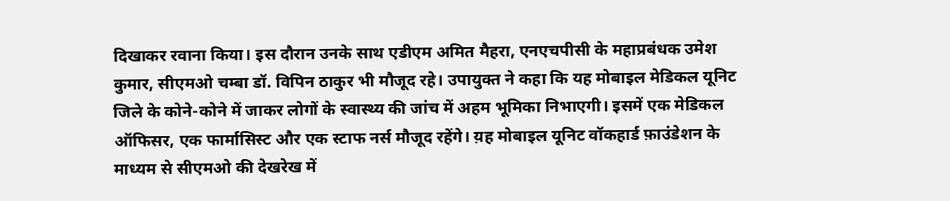दिखाकर रवाना किया। इस दौरान उनके साथ एडीएम अमित मैहरा, एनएचपीसी के महाप्रबंधक उमेश कुमार, सीएमओ चम्बा डॉ. विपिन ठाकुर भी मौजूद रहे। उपायुक्त ने कहा कि यह मोबाइल मेडिकल यूनिट जिले के कोने-कोने में जाकर लोगों के स्वास्थ्य की जांच में अहम भूमिका निभाएगी। इसमें एक मेडिकल ऑफिसर, एक फार्मासिस्ट और एक स्टाफ नर्स मौजूद रहेंगे। य़ह मोबाइल यूनिट वॉकहार्ड फ़ाउंडेशन के माध्यम से सीएमओ की देखरेख में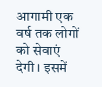आगामी एक वर्ष तक लोगों को सेवाएं देगी। इसमें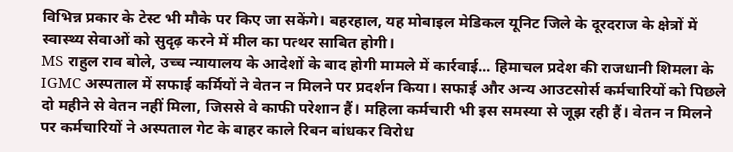विभिन्न प्रकार के टेस्ट भी मौके पर किए जा सकेंगे। बहरहाल, यह मोबाइल मेडिकल यूनिट जिले के दूरदराज के क्षेत्रों में स्वास्थ्य सेवाओं को सुदृढ़ करने में मील का पत्थर साबित होगी।
MS राहुल राव बोले, उच्च न्यायालय के आदेशों के बाद होगी मामले में कार्रवाई... हिमाचल प्रदेश की राजधानी शिमला के IGMC अस्पताल में सफाई कर्मियों ने वेतन न मिलने पर प्रदर्शन किया। सफाई और अन्य आउटसोर्स कर्मचारियों को पिछले दो महीने से वेतन नहीं मिला, जिससे वे काफी परेशान हैं। महिला कर्मचारी भी इस समस्या से जूझ रही हैं। वेतन न मिलने पर कर्मचारियों ने अस्पताल गेट के बाहर काले रिबन बांधकर विरोध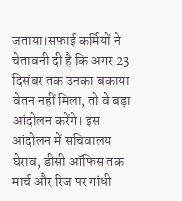जताया।सफाई कर्मियों ने चेतावनी दी है कि अगर 23 दिसंबर तक उनका बकाया वेतन नहीं मिला, तो वे बड़ा आंदोलन करेंगे। इस आंदोलन में सचिवालय घेराव, डीसी ऑफिस तक मार्च और रिज पर गांधी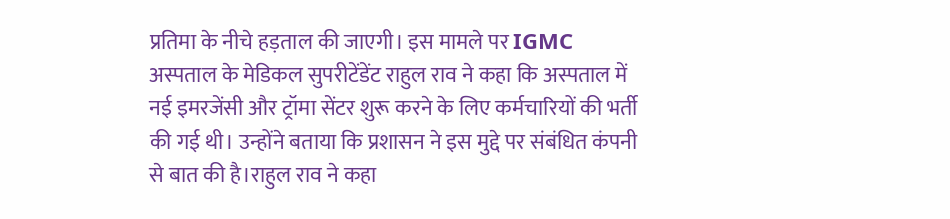प्रतिमा के नीचे हड़ताल की जाएगी। इस मामले पर IGMC अस्पताल के मेडिकल सुपरीटेंडेंट राहुल राव ने कहा कि अस्पताल में नई इमरजेंसी और ट्रॉमा सेंटर शुरू करने के लिए कर्मचारियों की भर्ती की गई थी। उन्होंने बताया कि प्रशासन ने इस मुद्दे पर संबंधित कंपनी से बात की है।राहुल राव ने कहा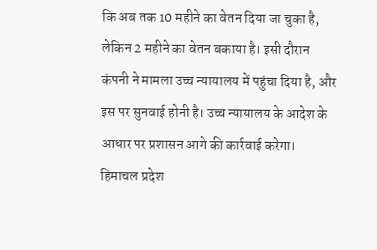कि अब तक 10 महीने का वेतन दिया जा चुका है, लेकिन 2 महीने का वेतन बकाया है। इसी दौरान कंपनी ने मामला उच्च न्यायालय में पहुंचा दिया है, और इस पर सुनवाई होनी है। उच्च न्यायालय के आदेश के आधार पर प्रशासन आगे की कार्रवाई करेगा।
हिमाचल प्रदेश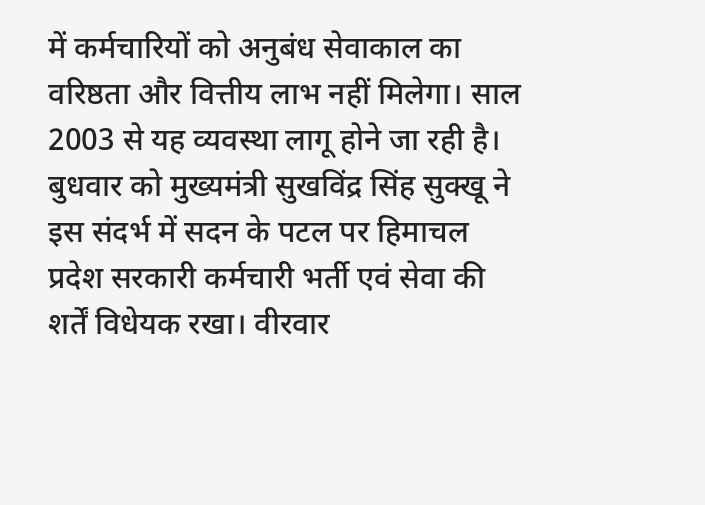में कर्मचारियों को अनुबंध सेवाकाल का वरिष्ठता और वित्तीय लाभ नहीं मिलेगा। साल 2003 से यह व्यवस्था लागू होने जा रही है। बुधवार को मुख्यमंत्री सुखविंद्र सिंह सुक्खू ने इस संदर्भ में सदन के पटल पर हिमाचल प्रदेश सरकारी कर्मचारी भर्ती एवं सेवा की शर्तें विधेयक रखा। वीरवार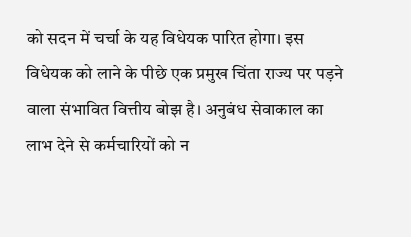को सदन में चर्चा के यह विधेयक पारित होगा। इस विधेयक को लाने के पीछे एक प्रमुख चिंता राज्य पर पड़ने वाला संभावित वित्तीय बोझ है। अनुबंध सेवाकाल का लाभ देने से कर्मचारियों को न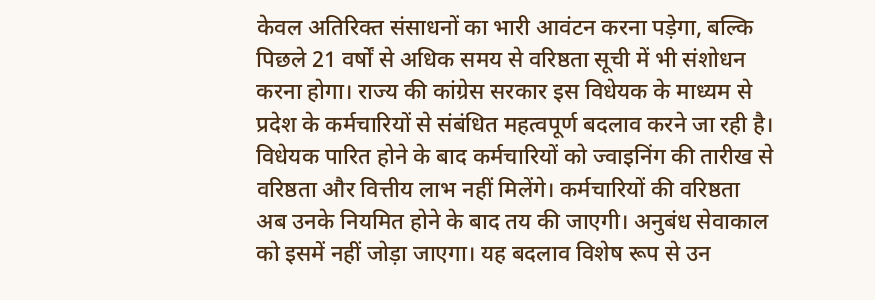केवल अतिरिक्त संसाधनों का भारी आवंटन करना पड़ेगा, बल्कि पिछले 21 वर्षों से अधिक समय से वरिष्ठता सूची में भी संशोधन करना होगा। राज्य की कांग्रेस सरकार इस विधेयक के माध्यम से प्रदेश के कर्मचारियों से संबंधित महत्वपूर्ण बदलाव करने जा रही है। विधेयक पारित होने के बाद कर्मचारियों को ज्वाइनिंग की तारीख से वरिष्ठता और वित्तीय लाभ नहीं मिलेंगे। कर्मचारियों की वरिष्ठता अब उनके नियमित होने के बाद तय की जाएगी। अनुबंध सेवाकाल को इसमें नहीं जोड़ा जाएगा। यह बदलाव विशेष रूप से उन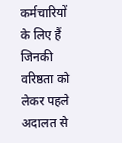कर्मचारियों के लिए हैं जिनकी वरिष्ठता को लेकर पहले अदालत से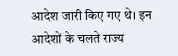आदेश जारी किए गए थे। इन आदेशों के चलते राज्य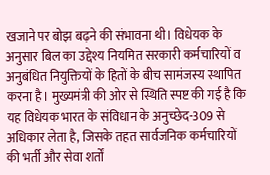खजाने पर बोझ बढ़ने की संभावना थी। विधेयक के अनुसार बिल का उद्देश्य नियमित सरकारी कर्मचारियों व अनुबंधित नियुक्तियों के हितों के बीच सामंजस्य स्थापित करना है। मुख्यमंत्री की ओर से स्थिति स्पष्ट की गई है कि यह विधेयक भारत के संविधान के अनुच्छेद-309 से अधिकार लेता है, जिसके तहत सार्वजनिक कर्मचारियों की भर्ती और सेवा शर्तों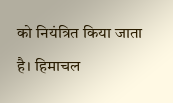को नियंत्रित किया जाता है। हिमाचल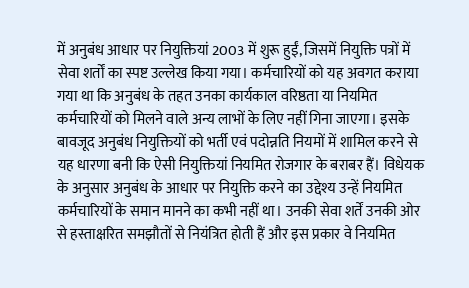में अनुबंध आधार पर नियुक्तियां 2003 में शुरू हुईं, जिसमें नियुक्ति पत्रों में सेवा शर्तों का स्पष्ट उल्लेख किया गया। कर्मचारियों को यह अवगत कराया गया था कि अनुबंध के तहत उनका कार्यकाल वरिष्ठता या नियमित कर्मचारियों को मिलने वाले अन्य लाभों के लिए नहीं गिना जाएगा। इसके बावजूद अनुबंध नियुक्तियों को भर्ती एवं पदोन्नति नियमों में शामिल करने से यह धारणा बनी कि ऐसी नियुक्तियां नियमित रोजगार के बराबर हैं। विधेयक के अनुसार अनुबंध के आधार पर नियुक्ति करने का उद्देश्य उन्हें नियमित कर्मचारियों के समान मानने का कभी नहीं था। उनकी सेवा शर्तें उनकी ओर से हस्ताक्षरित समझौतों से नियंत्रित होती हैं और इस प्रकार वे नियमित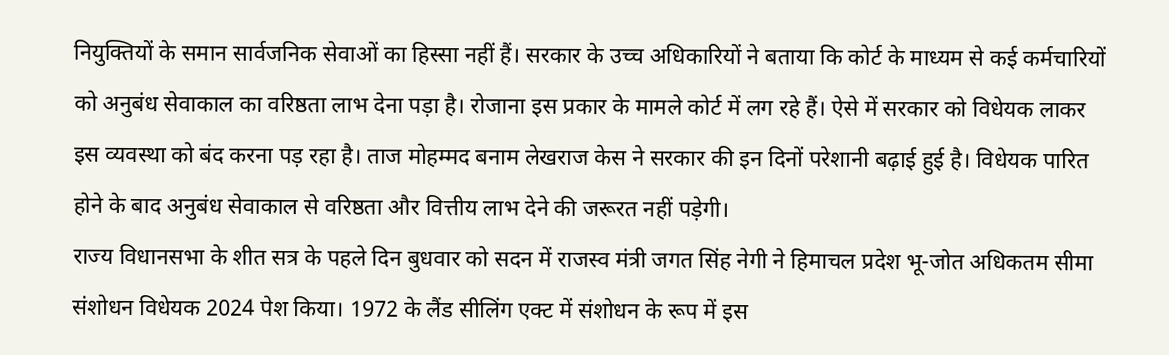नियुक्तियों के समान सार्वजनिक सेवाओं का हिस्सा नहीं हैं। सरकार के उच्च अधिकारियों ने बताया कि कोर्ट के माध्यम से कई कर्मचारियों को अनुबंध सेवाकाल का वरिष्ठता लाभ देना पड़ा है। रोजाना इस प्रकार के मामले कोर्ट में लग रहे हैं। ऐसे में सरकार को विधेयक लाकर इस व्यवस्था को बंद करना पड़ रहा है। ताज मोहम्मद बनाम लेखराज केस ने सरकार की इन दिनों परेशानी बढ़ाई हुई है। विधेयक पारित होने के बाद अनुबंध सेवाकाल से वरिष्ठता और वित्तीय लाभ देने की जरूरत नहीं पड़ेगी।
राज्य विधानसभा के शीत सत्र के पहले दिन बुधवार को सदन में राजस्व मंत्री जगत सिंह नेगी ने हिमाचल प्रदेश भू-जोत अधिकतम सीमा संशोधन विधेयक 2024 पेश किया। 1972 के लैंड सीलिंग एक्ट में संशोधन के रूप में इस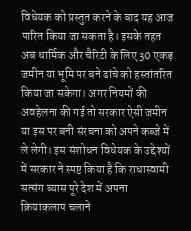विधेयक को प्रस्तुत करने के बाद यह आज पारित किया जा सकता है। इसके तहत अब धार्मिक और चैरिटी के लिए 30 एकड़ जमीन या भूमि पर बने ढांचे को हस्तांतरित किया जा सकेगा। अगर नियमों की अवहेलना की गई तो सरकार ऐसी जमीन या इस पर बनी संरचना को अपने कब्जे में ले लेगी। इस संशोधन विधेयक के उद्देश्यों में सरकार ने स्पष्ट किया है कि राधास्वामी सत्संग ब्यास पूरे देश में अपना क्रियाकलाप चलाने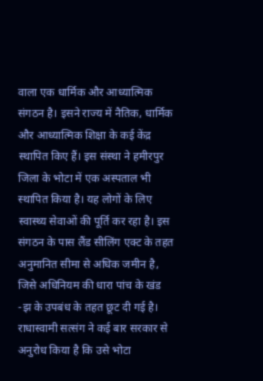वाला एक धार्मिक और आध्यात्मिक संगठन है। इसने राज्य में नैतिक, धार्मिक और आध्यात्मिक शिक्षा के कई केंद्र स्थापित किए हैं। इस संस्था ने हमीरपुर जिला के भोटा में एक अस्पताल भी स्थापित किया है। यह लोगों के लिए स्वास्थ्य सेवाओं की पूर्ति कर रहा है। इस संगठन के पास लैंड सीलिंग एक्ट के तहत अनुमानित सीमा से अधिक जमीन है, जिसे अधिनियम की धारा पांच के खंड -झ के उपबंध के तहत छूट दी गई है। राधास्वामी सत्संग ने कई बार सरकार से अनुरोध किया है कि उसे भोटा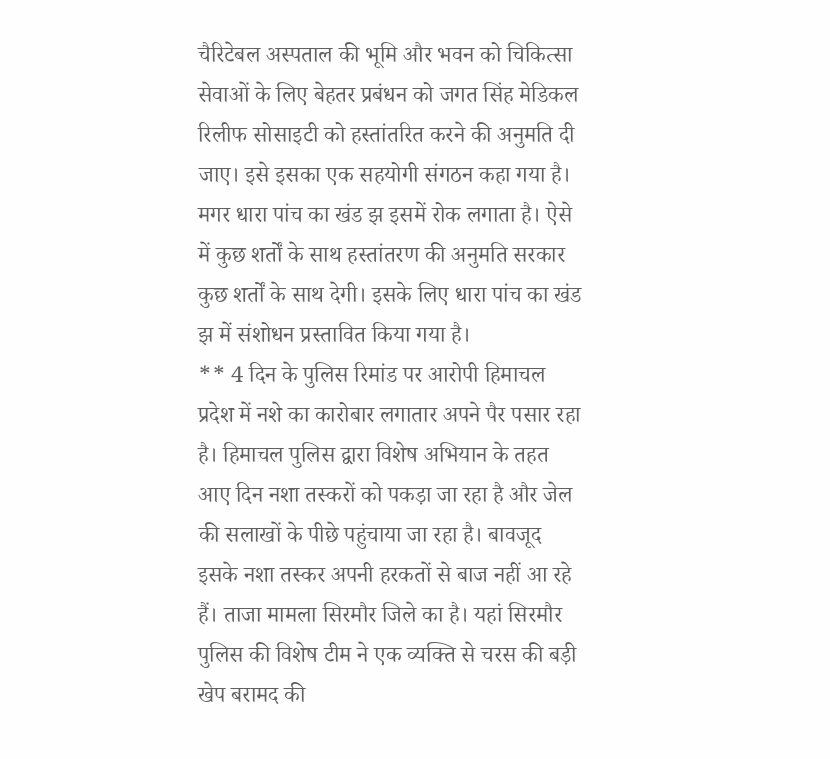चैरिटेबल अस्पताल की भूमि और भवन को चिकित्सा सेवाओं के लिए बेहतर प्रबंधन को जगत सिंह मेडिकल रिलीफ सोसाइटी को हस्तांतरित करने की अनुमति दी जाए। इसे इसका एक सहयोगी संगठन कहा गया है। मगर धारा पांच का खंड झ इसमें रोक लगाता है। ऐसे में कुछ शर्तों के साथ हस्तांतरण की अनुमति सरकार कुछ शर्तों के साथ देगी। इसके लिए धारा पांच का खंड झ में संशोधन प्रस्तावित किया गया है।
** 4 दिन के पुलिस रिमांड पर आरोपी हिमाचल प्रदेश में नशे का कारोबार लगातार अपने पैर पसार रहा है। हिमाचल पुलिस द्वारा विशेष अभियान के तहत आए दिन नशा तस्करों को पकड़ा जा रहा है और जेल की सलाखों के पीछे पहुंचाया जा रहा है। बावजूद इसके नशा तस्कर अपनी हरकतों से बाज नहीं आ रहे हैं। ताजा मामला सिरमौर जिले का है। यहां सिरमौर पुलिस की विशेष टीम ने एक व्यक्ति से चरस की बड़ी खेप बरामद की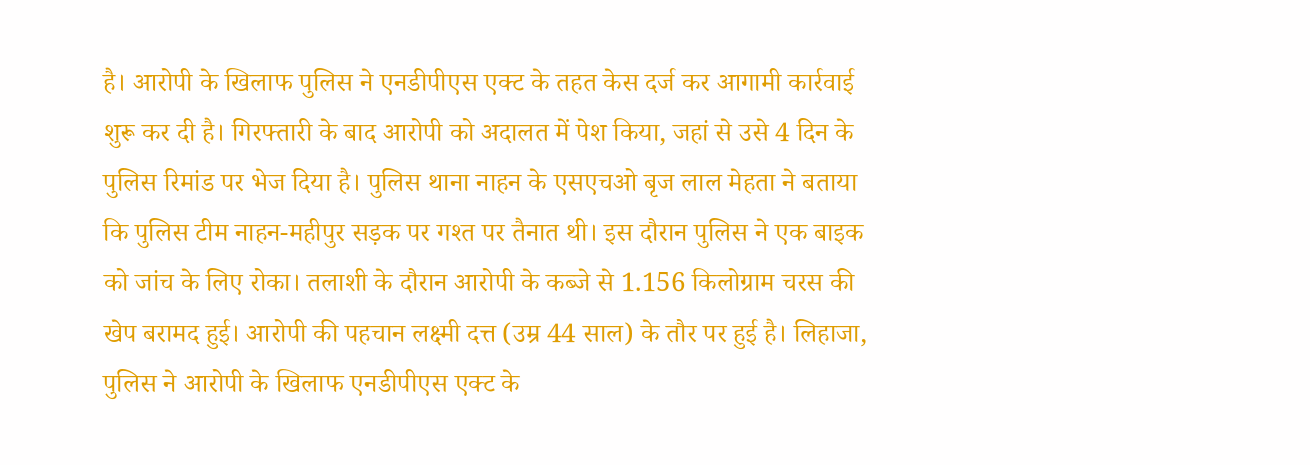है। आरोपी के खिलाफ पुलिस ने एनडीपीएस एक्ट के तहत केस दर्ज कर आगामी कार्रवाई शुरू कर दी है। गिरफ्तारी के बाद आरोपी को अदालत में पेश किया, जहां से उसे 4 दिन के पुलिस रिमांड पर भेज दिया है। पुलिस थाना नाहन के एसएचओ बृज लाल मेहता ने बताया कि पुलिस टीम नाहन-महीपुर सड़क पर गश्त पर तैनात थी। इस दौरान पुलिस ने एक बाइक को जांच के लिए रोका। तलाशी के दौरान आरोपी के कब्जे से 1.156 किलोग्राम चरस की खेप बरामद हुई। आरोपी की पहचान लक्ष्मी दत्त (उम्र 44 साल) के तौर पर हुई है। लिहाजा, पुलिस ने आरोपी के खिलाफ एनडीपीएस एक्ट के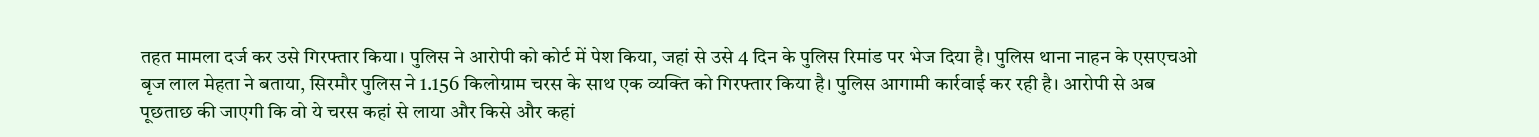तहत मामला दर्ज कर उसे गिरफ्तार किया। पुलिस ने आरोपी को कोर्ट में पेश किया, जहां से उसे 4 दिन के पुलिस रिमांड पर भेज दिया है। पुलिस थाना नाहन के एसएचओ बृज लाल मेहता ने बताया, सिरमौर पुलिस ने 1.156 किलोग्राम चरस के साथ एक व्यक्ति को गिरफ्तार किया है। पुलिस आगामी कार्रवाई कर रही है। आरोपी से अब पूछताछ की जाएगी कि वो ये चरस कहां से लाया और किसे और कहां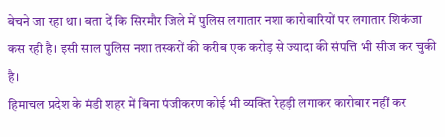बेचने जा रहा था। बता दें कि सिरमौर जिले में पुलिस लगातार नशा कारोबारियों पर लगातार शिकंजा कस रही है। इसी साल पुलिस नशा तस्करों की करीब एक करोड़ से ज्यादा की संपत्ति भी सीज कर चुकी है।
हिमाचल प्रदेश के मंडी शहर में बिना पंजीकरण कोई भी व्यक्ति रेहड़ी लगाकर कारोबार नहीं कर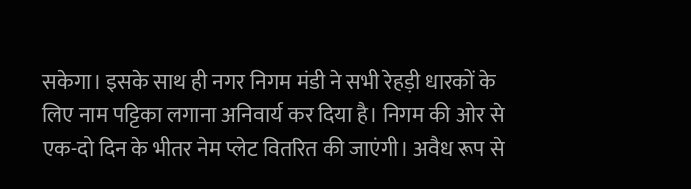सकेगा। इसके साथ ही नगर निगम मंडी ने सभी रेहड़ी धारकों के लिए नाम पट्टिका लगाना अनिवार्य कर दिया है। निगम की ओर से एक-दो दिन के भीतर नेम प्लेट वितरित की जाएंगी। अवैध रूप से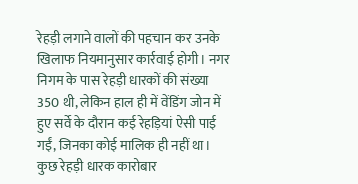रेहड़ी लगाने वालों की पहचान कर उनके खिलाफ नियमानुसार कार्रवाई होगी। नगर निगम के पास रेहड़ी धारकों की संख्या 350 थी, लेकिन हाल ही में वेंडिंग जोन में हुए सर्वे के दौरान कई रेहड़ियां ऐसी पाई गईं, जिनका कोई मालिक ही नहीं था। कुछ रेहड़ी धारक कारोबार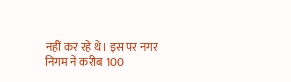नहीं कर रहे थे। इस पर नगर निगम ने करीब 100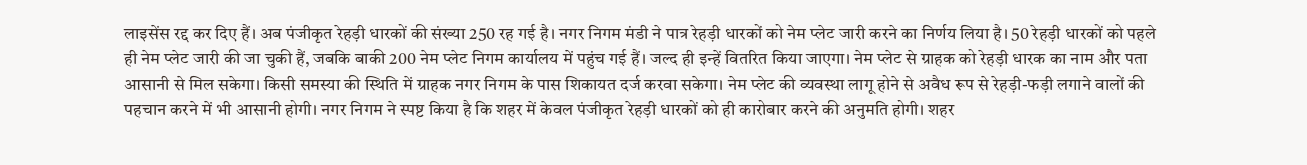लाइसेंस रद्द कर दिए हैं। अब पंजीकृत रेहड़ी धारकों की संख्या 250 रह गई है। नगर निगम मंडी ने पात्र रेहड़ी धारकों को नेम प्लेट जारी करने का निर्णय लिया है। 50 रेहड़ी धारकों को पहले ही नेम प्लेट जारी की जा चुकी हैं, जबकि बाकी 200 नेम प्लेट निगम कार्यालय में पहुंच गई हैं। जल्द ही इन्हें वितरित किया जाएगा। नेम प्लेट से ग्राहक को रेहड़ी धारक का नाम और पता आसानी से मिल सकेगा। किसी समस्या की स्थिति में ग्राहक नगर निगम के पास शिकायत दर्ज करवा सकेगा। नेम प्लेट की व्यवस्था लागू होने से अवैध रूप से रेहड़ी-फड़ी लगाने वालों की पहचान करने में भी आसानी होगी। नगर निगम ने स्पष्ट किया है कि शहर में केवल पंजीकृत रेहड़ी धारकों को ही कारोबार करने की अनुमति होगी। शहर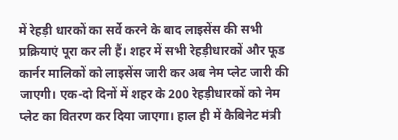में रेहड़ी धारकों का सर्वे करने के बाद लाइसेंस की सभी प्रक्रियाएं पूरा कर ली हैं। शहर में सभी रेहड़ीधारकों और फूड कार्नर मालिकों को लाइसेंस जारी कर अब नेम प्लेट जारी की जाएगी। एक-दो दिनों में शहर के 200 रेहड़ीधारकों को नेम प्लेट का वितरण कर दिया जाएगा। हाल ही में कैबिनेट मंत्री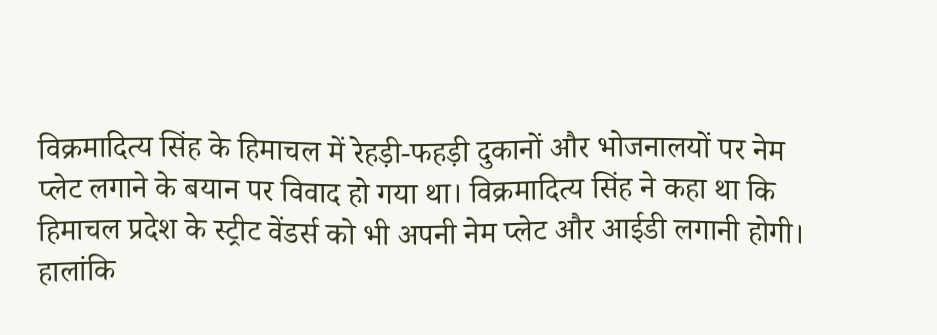विक्रमादित्य सिंह के हिमाचल में रेहड़ी-फहड़ी दुकानों और भोजनालयों पर नेम प्लेट लगाने के बयान पर विवाद हो गया था। विक्रमादित्य सिंह ने कहा था कि हिमाचल प्रदेश के स्ट्रीट वेंडर्स को भी अपनी नेम प्लेट और आईडी लगानी होगी। हालांकि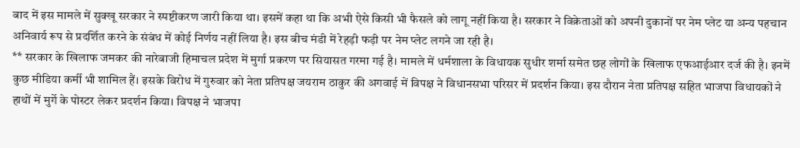बाद में इस मामले में सुक्खू सरकार ने स्पष्टीकरण जारी किया था। इसमें कहा था कि अभी ऐसे किसी भी फैसले को लागू नहीं किया है। सरकार ने विक्रेताओं को अपनी दुकानों पर नेम प्लेट या अन्य पहचान अनिवार्य रूप से प्रदर्शित करने के संबंध में कोई निर्णय नहीं लिया है। इस बीच मंडी में रेहड़ी फड़ी पर नेम प्लेट लगने जा रही है।
** सरकार के खिलाफ जमकर की नारेबाजी हिमाचल प्रदेश में मुर्गा प्रकरण पर सियासत गरमा गई है। मामले में धर्मशाला के विधायक सुधीर शर्मा समेत छह लोगों के खिलाफ एफआईआर दर्ज की है। इनमें कुछ मीडिया कर्मी भी शामिल हैं। इसके विरोध में गुरुवार को नेता प्रतिपक्ष जयराम ठाकुर की अगवाई में विपक्ष ने विधानसभा परिसर में प्रदर्शन किया। इस दौरान नेता प्रतिपक्ष सहित भाजपा विधायकों ने हाथों में मुर्गे के पोस्टर लेकर प्रदर्शन किया। विपक्ष ने भाजपा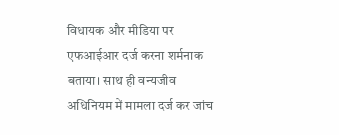विधायक और मीडिया पर एफआईआर दर्ज करना शर्मनाक बताया। साथ ही वन्यजीव अधिनियम में मामला दर्ज कर जांच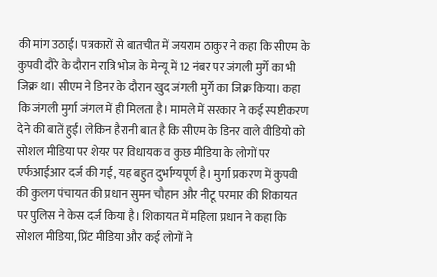की मांग उठाई। पत्रकारों से बातचीत में जयराम ठाकुर ने कहा कि सीएम के कुपवी दौरे के दौरान रात्रि भोज के मेन्यू में 12 नंबर पर जंगली मुर्गे का भी जिक्र था। सीएम ने डिनर के दौरान खुद जंगली मुर्गे का जिक्र किया। कहा कि जंगली मुर्गा जंगल में ही मिलता है। मामले में सरकार ने कई स्पष्टीकरण देने की बातें हुईं। लेकिन हैरानी बात है कि सीएम के डिनर वाले वीडियो को सोशल मीडिया पर शेयर पर विधायक व कुछ मीडिया के लोगों पर एर्फआईआर दर्ज की गई, यह बहुत दुर्भाग्यपूर्ण है। मुर्गा प्रकरण में कुपवी की कुलग पंचायत की प्रधान सुमन चौहान और नीटू परमार की शिकायत पर पुलिस ने केस दर्ज किया है। शिकायत में महिला प्रधान ने कहा कि सोशल मीडिया, प्रिंट मीडिया और कई लोगों ने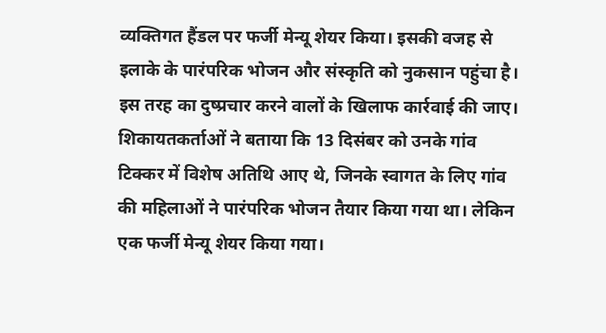व्यक्तिगत हैंडल पर फर्जी मेन्यू शेयर किया। इसकी वजह से इलाके के पारंपरिक भोजन और संस्कृति को नुकसान पहुंचा है। इस तरह का दुष्प्रचार करने वालों के खिलाफ कार्रवाई की जाए। शिकायतकर्ताओं ने बताया कि 13 दिसंबर को उनके गांव टिक्कर में विशेष अतिथि आए थे, जिनके स्वागत के लिए गांव की महिलाओं ने पारंपरिक भोजन तैयार किया गया था। लेकिन एक फर्जी मेन्यू शेयर किया गया।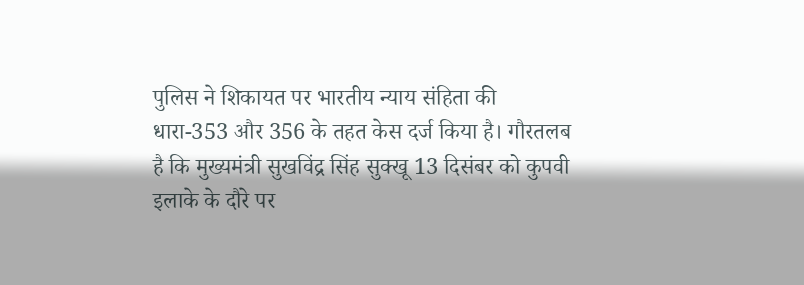पुलिस ने शिकायत पर भारतीय न्याय संहिता की धारा-353 और 356 के तहत केस दर्ज किया है। गौरतलब है कि मुख्यमंत्री सुखविंद्र सिंह सुक्खू 13 दिसंबर को कुपवी इलाके के दौरे पर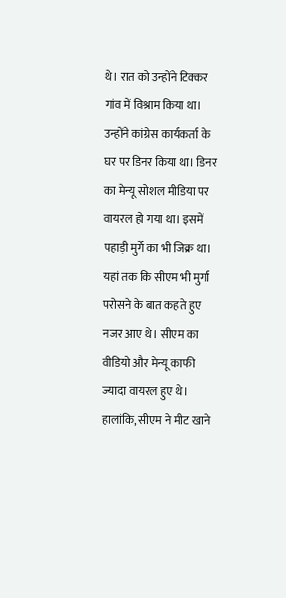थे। रात को उन्होंने टिक्कर गांव में विश्राम किया था। उन्होंने कांग्रेस कार्यकर्ता के घर पर डिनर किया था। डिनर का मेन्यू सोशल मीडिया पर वायरल हो गया था। इसमें पहाड़ी मुर्गे का भी जिक्र था। यहां तक कि सीएम भी मुर्गा परोसने के बात कहते हुए नजर आए थे। सीएम का वीडियो और मेन्यू काफी ज्यादा वायरल हुए थे। हालांकि, सीएम ने मीट खाने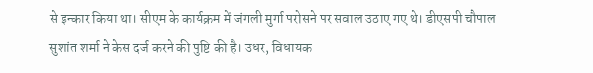से इन्कार किया था। सीएम के कार्यक्रम में जंगली मुर्गा परोसने पर सवाल उठाए गए थे। डीएसपी चौपाल सुशांत शर्मा ने केस दर्ज करने की पुष्टि की है। उधर, विधायक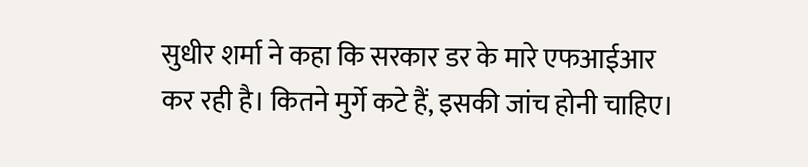सुधीर शर्मा ने कहा कि सरकार डर के मारे एफआईआर कर रही है। कितने मुर्गे कटे हैं, इसकी जांच होनी चाहिए।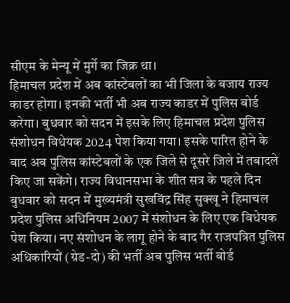सीएम के मेन्यू में मुर्गे का जिक्र था।
हिमाचल प्रदेश में अब कांस्टेबलों का भी जिला के बजाय राज्य काडर होगा। इनकी भर्ती भी अब राज्य काडर में पुलिस बोर्ड करेगा। बुधवार को सदन में इसके लिए हिमाचल प्रदेश पुलिस संशोधन विधेयक 2024 पेश किया गया। इसके पारित होने के बाद अब पुलिस कांस्टेबलों के एक जिले से दूसरे जिले में तबादले किए जा सकेंगे। राज्य विधानसभा के शीत सत्र के पहले दिन बुधवार को सदन में मुख्यमंत्री सुखविंद्र सिंह सुक्खू ने हिमाचल प्रदेश पुलिस अधिनियम 2007 में संशोधन के लिए एक विधेयक पेश किया। नए संशोधन के लागू होने के बाद गैर राजपत्रित पुलिस अधिकारियों (ग्रेड-दो) की भर्ती अब पुलिस भर्ती बोर्ड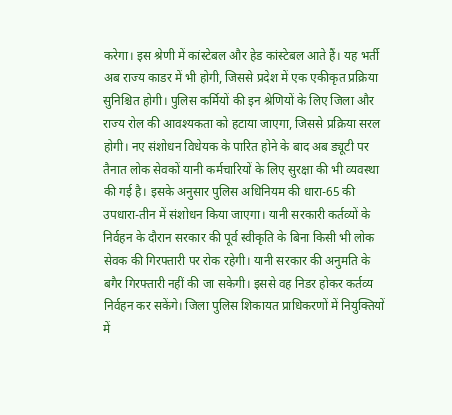करेगा। इस श्रेणी में कांस्टेबल और हेड कांस्टेबल आते हैं। यह भर्ती अब राज्य काडर में भी होगी, जिससे प्रदेश में एक एकीकृत प्रक्रिया सुनिश्चित होगी। पुलिस कर्मियों की इन श्रेणियों के लिए जिला और राज्य रोल की आवश्यकता को हटाया जाएगा, जिससे प्रक्रिया सरल होगी। नए संशोधन विधेयक के पारित होने के बाद अब ड्यूटी पर तैनात लोक सेवकों यानी कर्मचारियों के लिए सुरक्षा की भी व्यवस्था की गई है। इसके अनुसार पुलिस अधिनियम की धारा-65 की उपधारा-तीन में संशोधन किया जाएगा। यानी सरकारी कर्तव्यों के निर्वहन के दौरान सरकार की पूर्व स्वीकृति के बिना किसी भी लोक सेवक की गिरफ्तारी पर रोक रहेगी। यानी सरकार की अनुमति के बगैर गिरफ्तारी नहीं की जा सकेगी। इससे वह निडर होकर कर्तव्य निर्वहन कर सकेंगे। जिला पुलिस शिकायत प्राधिकरणों में नियुक्तियों में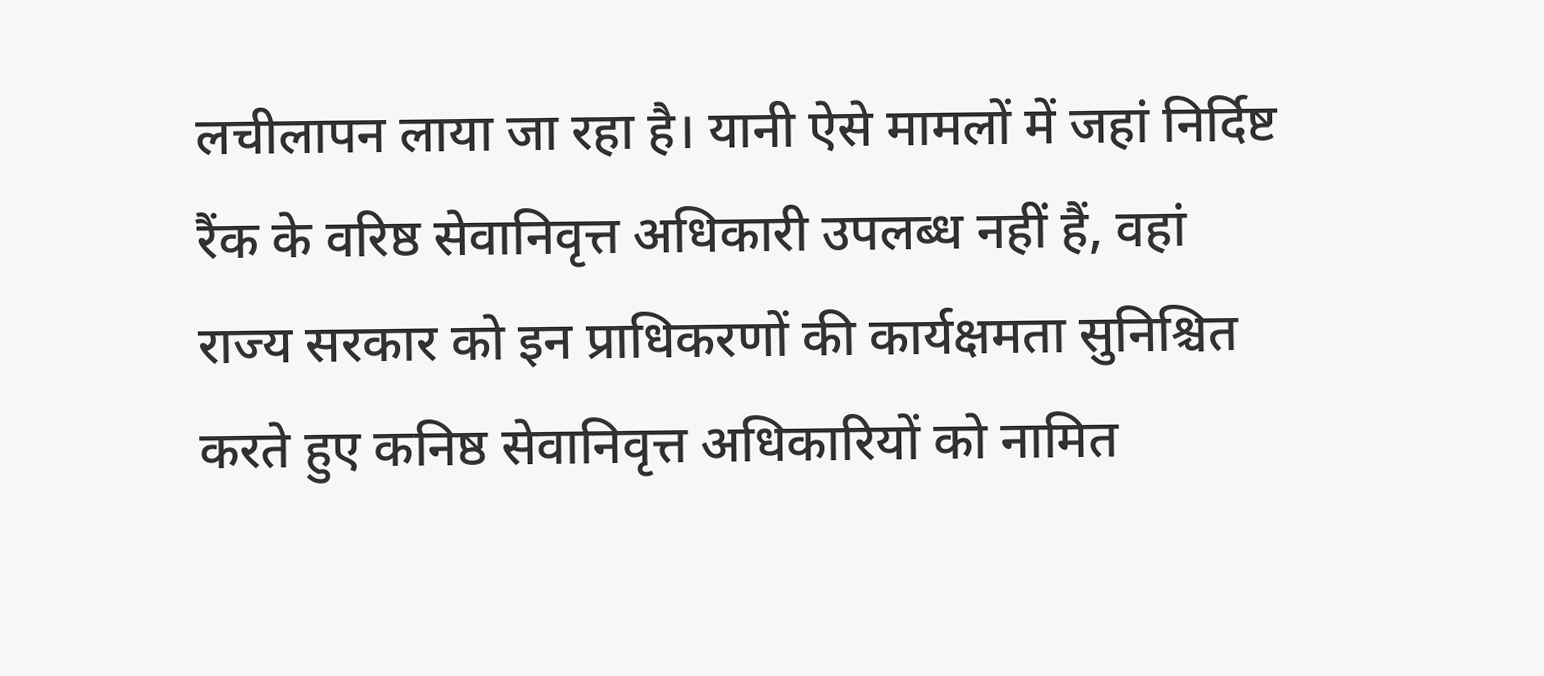लचीलापन लाया जा रहा है। यानी ऐसे मामलों में जहां निर्दिष्ट रैंक के वरिष्ठ सेवानिवृत्त अधिकारी उपलब्ध नहीं हैं, वहां राज्य सरकार को इन प्राधिकरणों की कार्यक्षमता सुनिश्चित करते हुए कनिष्ठ सेवानिवृत्त अधिकारियों को नामित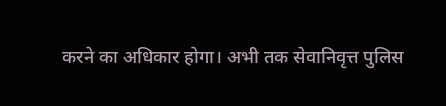करने का अधिकार होगा। अभी तक सेवानिवृत्त पुलिस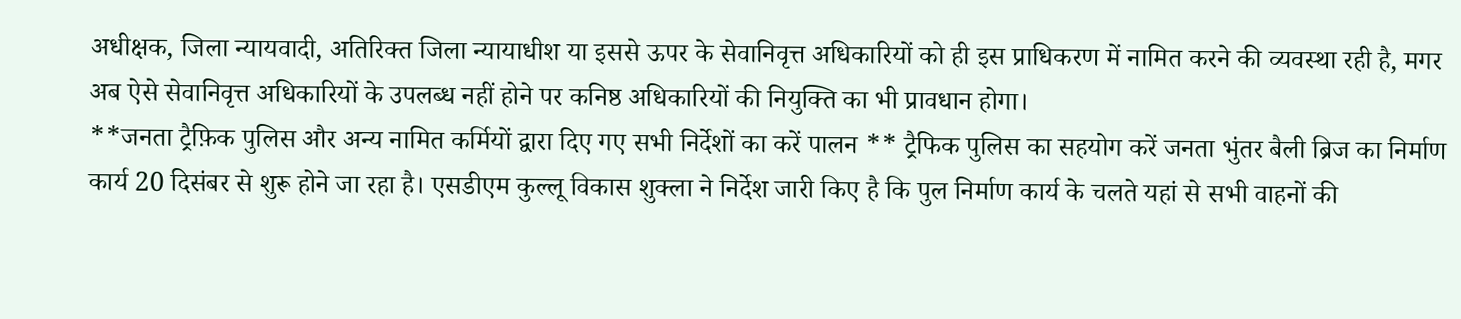अधीक्षक, जिला न्यायवादी, अतिरिक्त जिला न्यायाधीश या इससे ऊपर के सेवानिवृत्त अधिकारियों को ही इस प्राधिकरण में नामित करने की व्यवस्था रही है, मगर अब ऐसे सेवानिवृत्त अधिकारियों के उपलब्ध नहीं होने पर कनिष्ठ अधिकारियों की नियुक्ति का भी प्रावधान होगा।
**जनता ट्रैफ़िक पुलिस और अन्य नामित कर्मियों द्वारा दिए गए सभी निर्देशों का करें पालन ** ट्रैफिक पुलिस का सहयोग करें जनता भुंतर बैली ब्रिज का निर्माण कार्य 20 दिसंबर से शुरू होने जा रहा है। एसडीएम कुल्लू विकास शुक्ला ने निर्देश जारी किए है कि पुल निर्माण कार्य के चलते यहां से सभी वाहनों की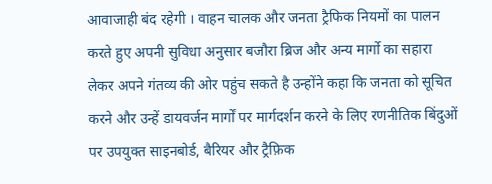आवाजाही बंद रहेगी । वाहन चालक और जनता ट्रैफिक नियमों का पालन करते हुए अपनी सुविधा अनुसार बजौरा ब्रिज और अन्य मार्गो का सहारा लेकर अपने गंतव्य की ओर पहुंच सकते है उन्होंने कहा कि जनता को सूचित करने और उन्हें डायवर्जन मार्गों पर मार्गदर्शन करने के लिए रणनीतिक बिंदुओं पर उपयुक्त साइनबोर्ड, बैरियर और ट्रैफ़िक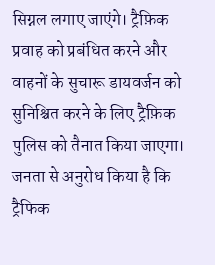सिग्नल लगाए जाएंगे। ट्रैफ़िक प्रवाह को प्रबंधित करने और वाहनों के सुचारू डायवर्जन को सुनिश्चित करने के लिए ट्रैफ़िक पुलिस को तैनात किया जाएगा। जनता से अनुरोध किया है कि ट्रैफिक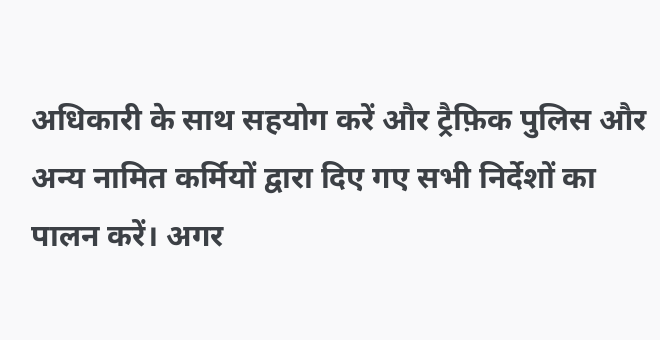अधिकारी के साथ सहयोग करें और ट्रैफ़िक पुलिस और अन्य नामित कर्मियों द्वारा दिए गए सभी निर्देशों का पालन करें। अगर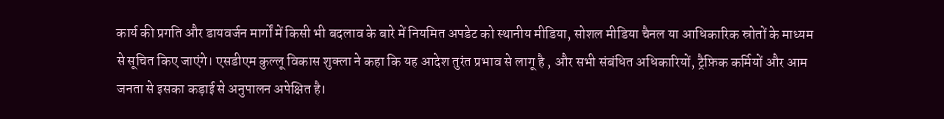कार्य की प्रगति और डायवर्जन मार्गों में किसी भी बदलाव के बारे में नियमित अपडेट को स्थानीय मीडिया, सोशल मीडिया चैनल या आधिकारिक स्रोतों के माध्यम से सूचित किए जाएंगे। एसडीएम कुल्लू विकास शुक्ला ने कहा कि यह आदेश तुरंत प्रभाव से लागू है , और सभी संबंधित अधिकारियों, ट्रैफ़िक कर्मियों और आम जनता से इसका कड़ाई से अनुपालन अपेक्षित है।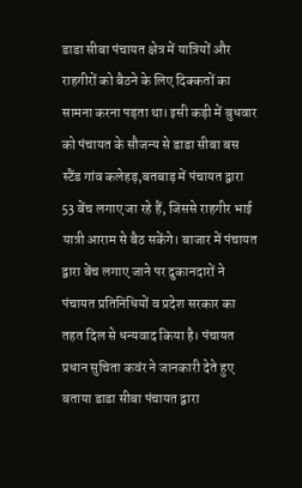डाडा सीबा पंचायत क्षेत्र में यात्रियों और राहगीरों को बैठने के लिए दिक्कतों का सामना करना पड़ता था। इसी कड़ी में बुधवार को पंचायत के सौजन्य से डाडा सीबा बस स्टैंड गांव कलेहड़,बतबाड़ में पंचायत द्वारा 53 बेंच लगाए जा रहे हैं, जिससे राहगीर भाई यात्री आराम से बैठ सकेंगे। बाजार में पंचायत द्वारा बेंच लगाए जाने पर दुकानदारों ने पंचायत प्रतिनिधियों व प्रदेश सरकार का तहत दिल से धन्यवाद किया है। पंचायत प्रधान सुचिता कवंर ने जानकारी देते हुए बताया डाडा सीबा पंचायत द्वारा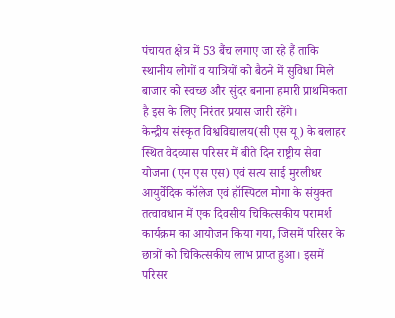पंचायत क्षेत्र में 53 बैंच लगाए जा रहे हैं ताकि स्थानीय लोगों व यात्रियों को बैठने में सुविधा मिले बाजार को स्वच्छ और सुंदर बनाना हमारी प्राथमिकता है इस के लिए निरंतर प्रयास जारी रहेंगे।
केन्द्रीय संस्कृत विश्वविद्यालय(सी एस यू) के बलाहर स्थित वेदव्यास परिसर में बीते दिन राष्ट्रीय सेवा योजना (एन एस एस) एवं सत्य साई मुरलीधर आयुर्वेदिक कॉलेज एवं हॉस्पिटल मोगा के संयुक्त तत्वावधान में एक दिवसीय चिकित्सकीय परामर्श कार्यक्रम का आयोजन किया गया, जिसमें परिसर के छात्रों को चिकित्सकीय लाभ प्राप्त हुआ। इसमें परिसर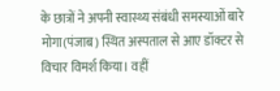के छात्रों ने अपनी स्वास्थ्य संबंधी समस्याओं बारे मोगा(पंजाब) स्थित अस्पताल से आए डॉक्टर से विचार विमर्श किया। वहीं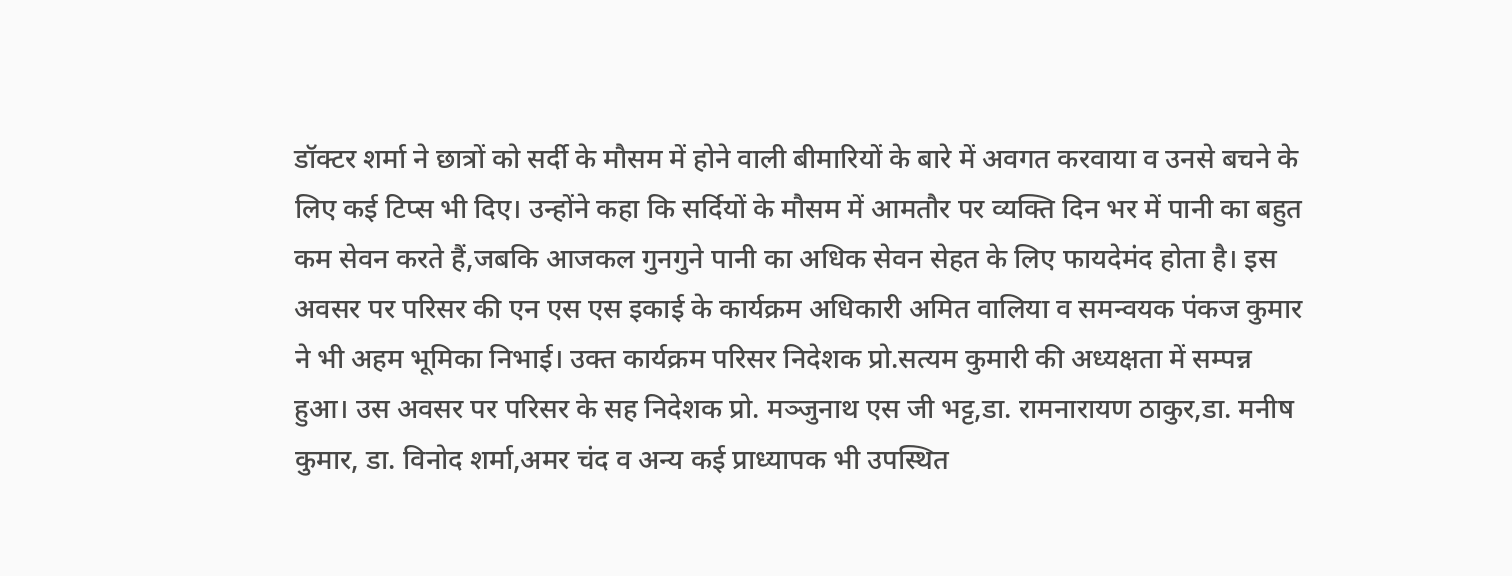डॉक्टर शर्मा ने छात्रों को सर्दी के मौसम में होने वाली बीमारियों के बारे में अवगत करवाया व उनसे बचने के लिए कई टिप्स भी दिए। उन्होंने कहा कि सर्दियों के मौसम में आमतौर पर व्यक्ति दिन भर में पानी का बहुत कम सेवन करते हैं,जबकि आजकल गुनगुने पानी का अधिक सेवन सेहत के लिए फायदेमंद होता है। इस अवसर पर परिसर की एन एस एस इकाई के कार्यक्रम अधिकारी अमित वालिया व समन्वयक पंकज कुमार ने भी अहम भूमिका निभाई। उक्त कार्यक्रम परिसर निदेशक प्रो.सत्यम कुमारी की अध्यक्षता में सम्पन्न हुआ। उस अवसर पर परिसर के सह निदेशक प्रो. मञ्जुनाथ एस जी भट्ट,डा. रामनारायण ठाकुर,डा. मनीष कुमार, डा. विनोद शर्मा,अमर चंद व अन्य कई प्राध्यापक भी उपस्थित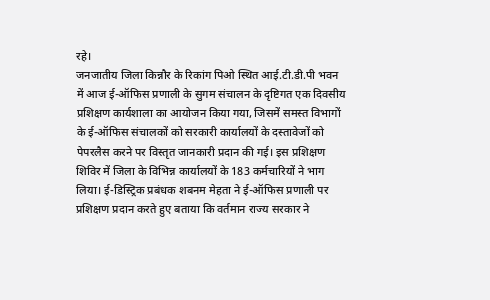रहे।
जनजातीय जिला किन्नौर के रिकांग पिओ स्थित आई.टी.डी.पी भवन में आज ई-ऑफिस प्रणाली के सुगम संचालन के दृष्टिगत एक दिवसीय प्रशिक्षण कार्यशाला का आयोजन किया गया, जिसमें समस्त विभागों के ई-ऑफिस संचालकों को सरकारी कार्यालयों के दस्तावेजों को पेपरलैस करने पर विस्तृत जानकारी प्रदान की गई। इस प्रशिक्षण शिविर में जिला के विभिन्न कार्यालयों के 183 कर्मचारियों ने भाग लिया। ई-डिस्ट्रिक प्रबंधक शबनम मेहता ने ई-ऑफिस प्रणाली पर प्रशिक्षण प्रदान करते हुए बताया कि वर्तमान राज्य सरकार ने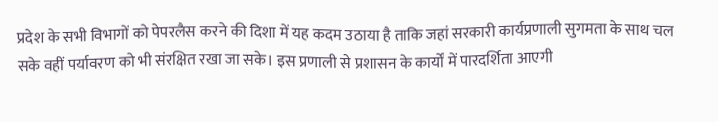प्रदेश के सभी विभागों को पेपरलैस करने की दिशा में यह कदम उठाया है ताकि जहां सरकारी कार्यप्रणाली सुगमता के साथ चल सके वहीं पर्यावरण को भी संरक्षित रखा जा सके। इस प्रणाली से प्रशासन के कार्यों में पारदर्शिता आएगी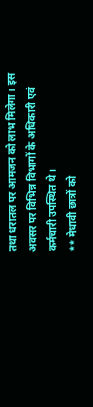तथा धरातल पर आमजन को लाभ मिलेगा। इस अवसर पर विभिन्न विभागों के अधिकारी एवं कर्मचारी उपस्थित थे।
** मेधावी छात्रों को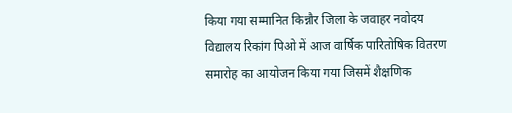किया गया सम्मानित किन्नौर जिला के जवाहर नवोदय विद्यालय रिकांग पिओ में आज वार्षिक पारितोषिक वितरण समारोह का आयोजन किया गया जिसमें शैक्षणिक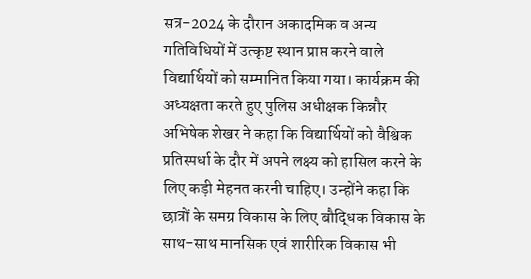सत्र-2024 के दौरान अकादमिक व अन्य गतिविधियों में उत्कृष्ट स्थान प्राप्त करने वाले विद्यार्थियों को सम्मानित किया गया। कार्यक्रम की अध्यक्षता करते हुए पुलिस अधीक्षक किन्नौर अभिषेक शेखर ने कहा कि विद्यार्थियों को वैश्विक प्रतिस्पर्धा के दौर में अपने लक्ष्य को हासिल करने के लिए कड़ी मेहनत करनी चाहिए। उन्होंने कहा कि छात्रों के समग्र विकास के लिए बौद्धिक विकास के साथ-साथ मानसिक एवं शारीरिक विकास भी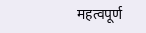महत्वपूर्ण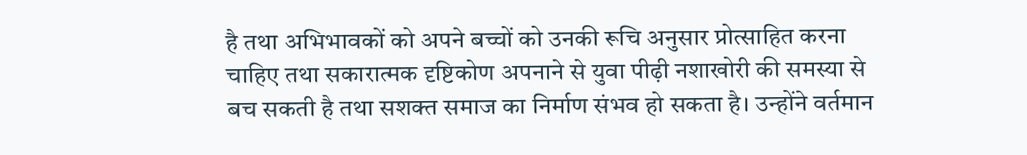है तथा अभिभावकों को अपने बच्चों को उनकी रूचि अनुसार प्रोत्साहित करना चाहिए तथा सकारात्मक दृष्टिकोण अपनाने से युवा पीढ़ी नशाखोरी की समस्या से बच सकती है तथा सशक्त समाज का निर्माण संभव हो सकता है। उन्होंने वर्तमान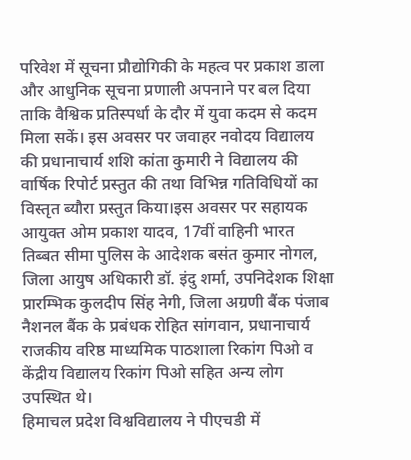परिवेश में सूचना प्रौद्योगिकी के महत्व पर प्रकाश डाला और आधुनिक सूचना प्रणाली अपनाने पर बल दिया ताकि वैश्विक प्रतिस्पर्धा के दौर में युवा कदम से कदम मिला सकें। इस अवसर पर जवाहर नवोदय विद्यालय की प्रधानाचार्य शशि कांता कुमारी ने विद्यालय की वार्षिक रिपोर्ट प्रस्तुत की तथा विभिन्न गतिविधियों का विस्तृत ब्यौरा प्रस्तुत किया।इस अवसर पर सहायक आयुक्त ओम प्रकाश यादव, 17वीं वाहिनी भारत तिब्बत सीमा पुलिस के आदेशक बसंत कुमार नोगल, जिला आयुष अधिकारी डॉ. इंदु शर्मा, उपनिदेशक शिक्षा प्रारम्भिक कुलदीप सिंह नेगी, जिला अग्रणी बैंक पंजाब नैशनल बैंक के प्रबंधक रोहित सांगवान, प्रधानाचार्य राजकीय वरिष्ठ माध्यमिक पाठशाला रिकांग पिओ व केंद्रीय विद्यालय रिकांग पिओ सहित अन्य लोग उपस्थित थे।
हिमाचल प्रदेश विश्वविद्यालय ने पीएचडी में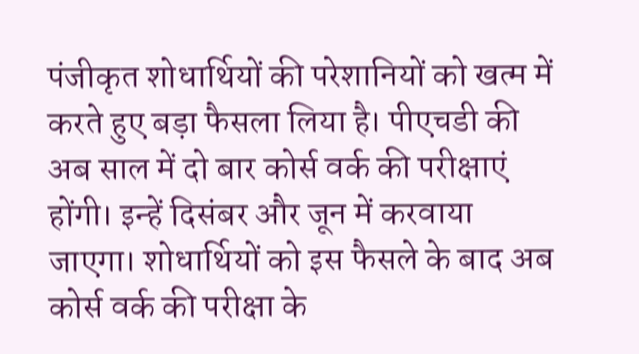पंजीकृत शोधार्थियों की परेशानियों को खत्म में करते हुए बड़ा फैसला लिया है। पीएचडी की अब साल में दो बार कोर्स वर्क की परीक्षाएं होंगी। इन्हें दिसंबर और जून में करवाया जाएगा। शोधार्थियों को इस फैसले के बाद अब कोर्स वर्क की परीक्षा के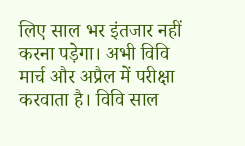लिए साल भर इंतजार नहीं करना पड़ेगा। अभी विवि मार्च और अप्रैल में परीक्षा करवाता है। विवि साल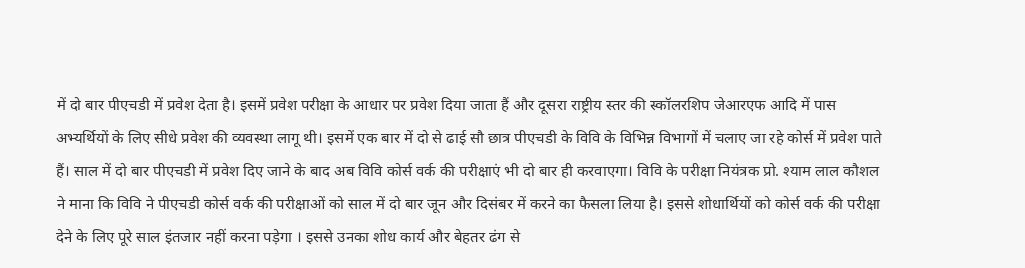में दो बार पीएचडी में प्रवेश देता है। इसमें प्रवेश परीक्षा के आधार पर प्रवेश दिया जाता हैं और दूसरा राष्ट्रीय स्तर की स्कॉलरशिप जेआरएफ आदि में पास अभ्यर्थियों के लिए सीधे प्रवेश की व्यवस्था लागू थी। इसमें एक बार में दो से ढाई सौ छात्र पीएचडी के विवि के विभिन्न विभागों में चलाए जा रहे कोर्स में प्रवेश पाते हैं। साल में दो बार पीएचडी में प्रवेश दिए जाने के बाद अब विवि कोर्स वर्क की परीक्षाएं भी दो बार ही करवाएगा। विवि के परीक्षा नियंत्रक प्रो. श्याम लाल कौशल ने माना कि विवि ने पीएचडी कोर्स वर्क की परीक्षाओं को साल में दो बार जून और दिसंबर में करने का फैसला लिया है। इससे शोधार्थियों को कोर्स वर्क की परीक्षा देने के लिए पूरे साल इंतजार नहीं करना पड़ेगा । इससे उनका शोध कार्य और बेहतर ढंग से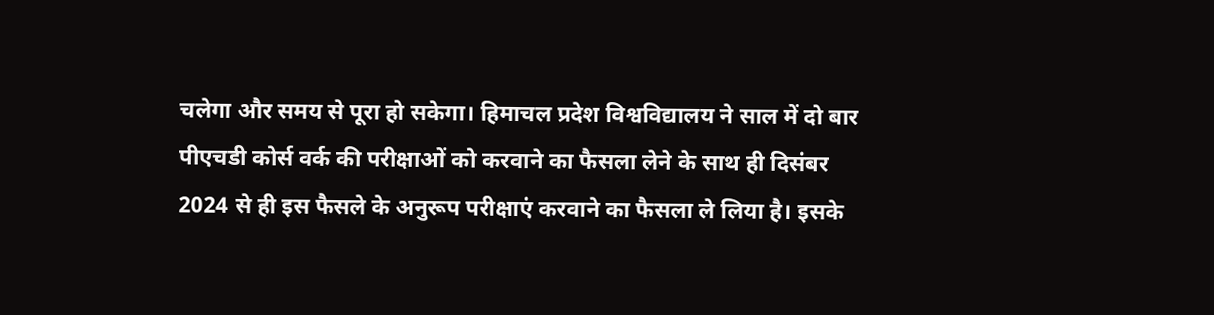चलेगा और समय से पूरा हो सकेगा। हिमाचल प्रदेश विश्वविद्यालय ने साल में दो बार पीएचडी कोर्स वर्क की परीक्षाओं को करवाने का फैसला लेने के साथ ही दिसंबर 2024 से ही इस फैसले के अनुरूप परीक्षाएं करवाने का फैसला ले लिया है। इसके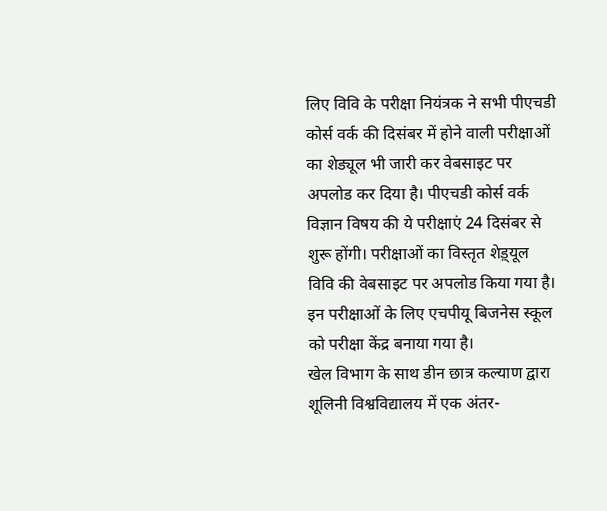लिए विवि के परीक्षा नियंत्रक ने सभी पीएचडी कोर्स वर्क की दिसंबर में होने वाली परीक्षाओं का शेड्यूल भी जारी कर वेबसाइट पर अपलोड कर दिया है। पीएचडी कोर्स वर्क विज्ञान विषय की ये परीक्षाएं 24 दिसंबर से शुरू होंगी। परीक्षाओं का विस्तृत शेड़्यूल विवि की वेबसाइट पर अपलोड किया गया है। इन परीक्षाओं के लिए एचपीयू बिजनेस स्कूल को परीक्षा केंद्र बनाया गया है।
खेल विभाग के साथ डीन छात्र कल्याण द्वारा शूलिनी विश्वविद्यालय में एक अंतर-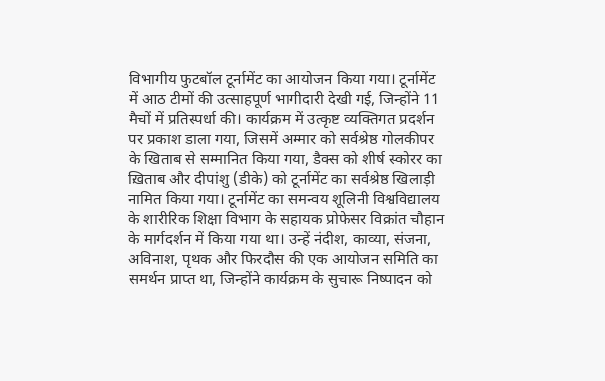विभागीय फुटबॉल टूर्नामेंट का आयोजन किया गया। टूर्नामेंट में आठ टीमों की उत्साहपूर्ण भागीदारी देखी गई, जिन्होंने 11 मैचों में प्रतिस्पर्धा की। कार्यक्रम में उत्कृष्ट व्यक्तिगत प्रदर्शन पर प्रकाश डाला गया, जिसमें अम्मार को सर्वश्रेष्ठ गोलकीपर के खिताब से सम्मानित किया गया, डैक्स को शीर्ष स्कोरर का ख़िताब और दीपांशु (डीके) को टूर्नामेंट का सर्वश्रेष्ठ खिलाड़ी नामित किया गया। टूर्नामेंट का समन्वय शूलिनी विश्वविद्यालय के शारीरिक शिक्षा विभाग के सहायक प्रोफेसर विक्रांत चौहान के मार्गदर्शन में किया गया था। उन्हें नंदीश, काव्या, संजना, अविनाश, पृथक और फिरदौस की एक आयोजन समिति का समर्थन प्राप्त था, जिन्होंने कार्यक्रम के सुचारू निष्पादन को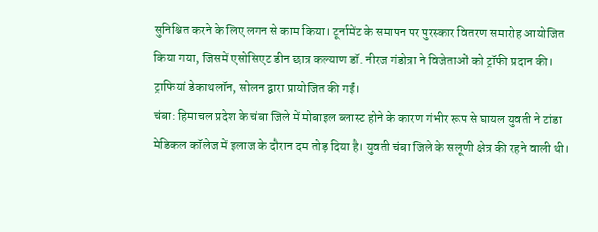सुनिश्चित करने के लिए लगन से काम किया। टूर्नामेंट के समापन पर पुरस्कार वितरण समारोह आयोजित किया गया, जिसमें एसोसिएट डीन छात्र कल्याण डॉ. नीरज गंडोत्रा ने विजेताओं को ट्रॉफी प्रदान की। ट्राफियां डेकाथलॉन, सोलन द्वारा प्रायोजित की गईं।
चंबा: हिमाचल प्रदेश के चंबा जिले में मोबाइल ब्लास्ट होने के कारण गंभीर रूप से घायल युवती ने टांडा मेडिकल कॉलेज में इलाज के दौरान दम तोड़ दिया है। युवती चंबा जिले के सलूणी क्षेत्र की रहने वाली थी।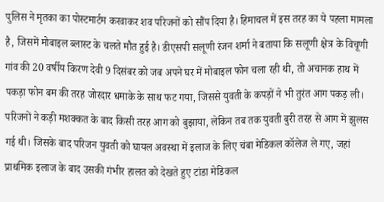पुलिस ने मृतका का पोस्टमार्टम करवाकर शव परिजनों को सौंप दिया है। हिमाचल में इस तरह का ये पहला मामला है, जिसमें मोबाइल ब्लास्ट के चलते मौत हुई है। डीएसपी सलूणी रंजन शर्मा ने बताया कि सलूणी क्षेत्र के विचूणी गांव की 20 वर्षीय किरण देवी 9 दिसंबर को जब अपने घर में मोबाइल फोन चला रही थी, तो अचानक हाथ में पकड़ा फोन बम की तरह जोरदार धमाके के साथ फट गया, जिससे युवती के कपड़ों ने भी तुरंत आग पकड़ ली। परिजनों ने कड़ी मशक्कत के बाद किसी तरह आग को बुझाया, लेकिन तब तक युवती बुरी तरह से आग में झुलस गई थी। जिसके बाद परिजन युवती को घायल अवस्था में इलाज के लिए चंबा मेडिकल कॉलेज ले गए, जहां प्राथमिक इलाज के बाद उसकी गंभीर हालत को देखते हुए टांडा मेडिकल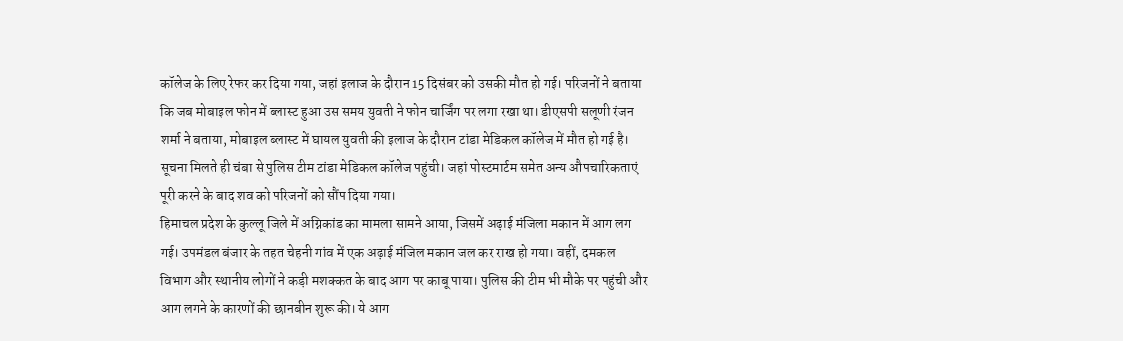कॉलेज के लिए रेफर कर दिया गया, जहां इलाज के दौरान 15 दिसंबर को उसकी मौत हो गई। परिजनों ने बताया कि जब मोबाइल फोन में ब्लास्ट हुआ उस समय युवती ने फोन चार्जिंग पर लगा रखा था। डीएसपी सलूणी रंजन शर्मा ने बताया, मोबाइल ब्लास्ट में घायल युवती की इलाज के दौरान टांडा मेडिकल कॉलेज में मौत हो गई है। सूचना मिलते ही चंबा से पुलिस टीम टांडा मेडिकल कॉलेज पहुंची। जहां पोस्टमार्टम समेत अन्य औपचारिकताएं पूरी करने के बाद शव को परिजनों को सौंप दिया गया।
हिमाचल प्रदेश के कुल्लू जिले में अग्निकांड का मामला सामने आया, जिसमें अढ़ाई मंजिला मकान में आग लग गई। उपमंडल बंजार के तहत चेहनी गांव में एक अढ़ाई मंजिल मकान जल कर राख हो गया। वहीं, दमकल विभाग और स्थानीय लोगों ने कड़ी मशक्कत के बाद आग पर काबू पाया। पुलिस की टीम भी मौके पर पहुंची और आग लगने के कारणों की छानबीन शुरू की। ये आग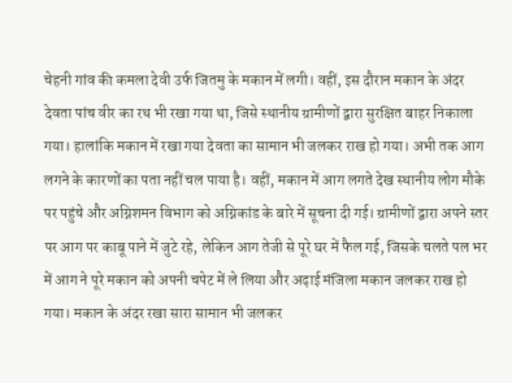चेहनी गांव की कमला देवी उर्फ जितमु के मकान में लगी। वहीं, इस दौरान मकान के अंदर देवता पांच वीर का रथ भी रखा गया था, जिसे स्थानीय ग्रामीणों द्वारा सुरक्षित बाहर निकाला गया। हालांकि मकान में रखा गया देवता का सामान भी जलकर राख हो गया। अभी तक आग लगने के कारणों का पता नहीं चल पाया है। वहीं, मकान में आग लगते देख स्थानीय लोग मौके पर पहुंचे और अग्निशमन विभाग को अग्निकांड के बारे में सूचना दी गई। ग्रामीणों द्वारा अपने स्तर पर आग पर काबू पाने में जुटे रहे, लेकिन आग तेजी से पूरे घर में फैल गई, जिसके चलते पल भर में आग ने पूरे मकान को अपनी चपेट में ले लिया और अढ़ाई मंजिला मकान जलकर राख हो गया। मकान के अंदर रखा सारा सामान भी जलकर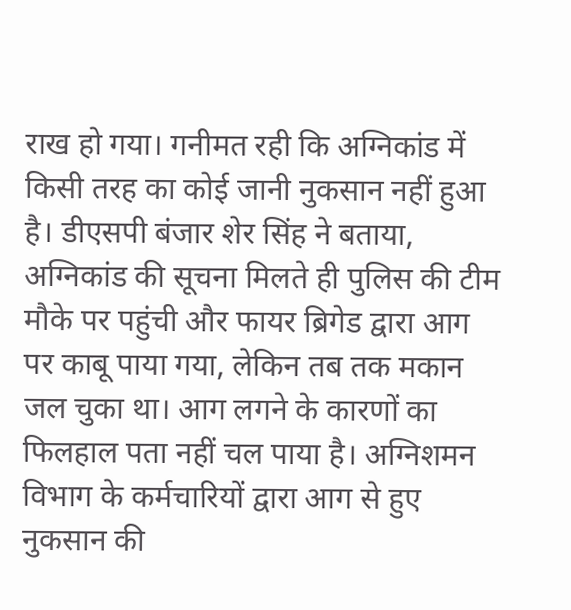राख हो गया। गनीमत रही कि अग्निकांड में किसी तरह का कोई जानी नुकसान नहीं हुआ है। डीएसपी बंजार शेर सिंह ने बताया, अग्निकांड की सूचना मिलते ही पुलिस की टीम मौके पर पहुंची और फायर ब्रिगेड द्वारा आग पर काबू पाया गया, लेकिन तब तक मकान जल चुका था। आग लगने के कारणों का फिलहाल पता नहीं चल पाया है। अग्निशमन विभाग के कर्मचारियों द्वारा आग से हुए नुकसान की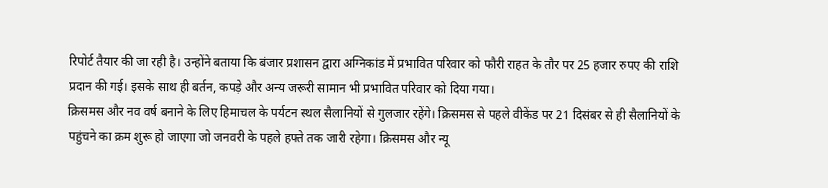रिपोर्ट तैयार की जा रही है। उन्होंने बताया कि बंजार प्रशासन द्वारा अग्निकांड में प्रभावित परिवार को फौरी राहत के तौर पर 25 हजार रुपए की राशि प्रदान की गई। इसके साथ ही बर्तन, कपड़े और अन्य जरूरी सामान भी प्रभावित परिवार को दिया गया।
क्रिसमस और नव वर्ष बनाने के लिए हिमाचल के पर्यटन स्थल सैलानियों से गुलजार रहेंगे। क्रिसमस से पहले वीकेंड पर 21 दिसंबर से ही सैलानियों के पहुंचने का क्रम शुरू हो जाएगा जो जनवरी के पहले हफ्ते तक जारी रहेगा। क्रिसमस और न्यू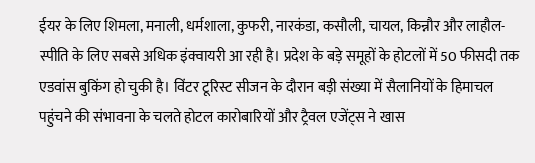ईयर के लिए शिमला, मनाली, धर्मशाला, कुफरी, नारकंडा, कसौली, चायल, किन्नौर और लाहौल-स्पीति के लिए सबसे अधिक इंक्वायरी आ रही है। प्रदेश के बड़े समूहों के होटलों में 50 फीसदी तक एडवांस बुकिंग हो चुकी है। विंटर टूरिस्ट सीजन के दौरान बड़ी संख्या में सैलानियों के हिमाचल पहुंचने की संभावना के चलते होटल कारोबारियों और ट्रैवल एजेंट्स ने खास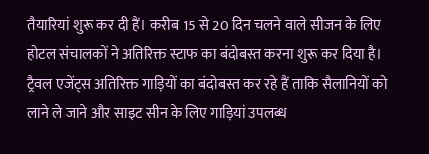तैयारियां शुरू कर दी हैं। करीब 15 से 20 दिन चलने वाले सीजन के लिए होटल संचालकों ने अतिरिक्त स्टाफ का बंदोबस्त करना शुरू कर दिया है। ट्रैवल एजेंट्स अतिरिक्त गाड़ियों का बंदोबस्त कर रहे हैं ताकि सैलानियों को लाने ले जाने और साइट सीन के लिए गाड़ियां उपलब्ध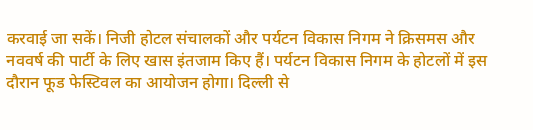करवाई जा सकें। निजी होटल संचालकों और पर्यटन विकास निगम ने क्रिसमस और नववर्ष की पार्टी के लिए खास इंतजाम किए हैं। पर्यटन विकास निगम के होटलों में इस दौरान फूड फेस्टिवल का आयोजन होगा। दिल्ली से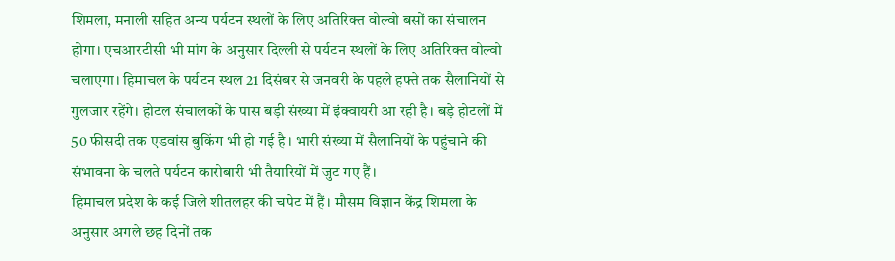शिमला, मनाली सहित अन्य पर्यटन स्थलों के लिए अतिरिक्त वोल्वो बसों का संचालन होगा। एचआरटीसी भी मांग के अनुसार दिल्ली से पर्यटन स्थलों के लिए अतिरिक्त वोल्वो चलाएगा। हिमाचल के पर्यटन स्थल 21 दिसंबर से जनवरी के पहले हफ्ते तक सैलानियों से गुलजार रहेंगे। होटल संचालकों के पास बड़ी संख्या में इंक्वायरी आ रही है। बड़े होटलों में 50 फीसदी तक एडवांस बुकिंग भी हो गई है। भारी संख्या में सैलानियों के पहुंचाने की संभावना के चलते पर्यटन कारोबारी भी तैयारियों में जुट गए हैं।
हिमाचल प्रदेश के कई जिले शीतलहर की चपेट में हैं। मौसम विज्ञान केंद्र शिमला के अनुसार अगले छह दिनों तक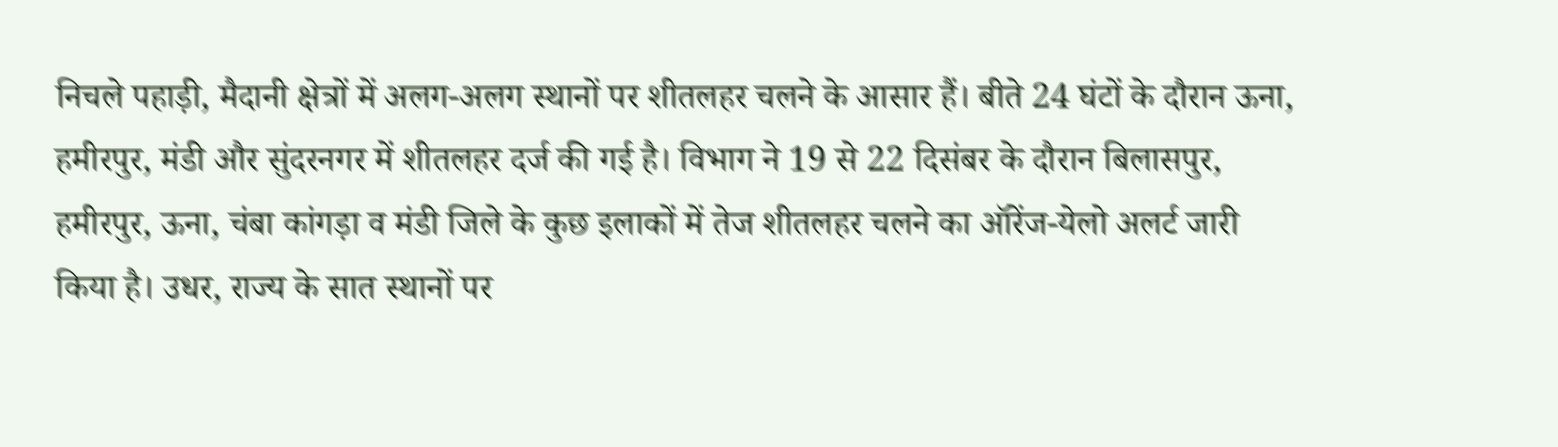निचले पहाड़ी, मैदानी क्षेत्रों में अलग-अलग स्थानों पर शीतलहर चलने के आसार हैं। बीते 24 घंटों के दौरान ऊना, हमीरपुर, मंडी और सुंदरनगर में शीतलहर दर्ज की गई है। विभाग ने 19 से 22 दिसंबर के दौरान बिलासपुर, हमीरपुर, ऊना, चंबा कांगड़ा व मंडी जिले के कुछ इलाकों में तेज शीतलहर चलने का ऑरेंज-येलो अलर्ट जारी किया है। उधर, राज्य के सात स्थानों पर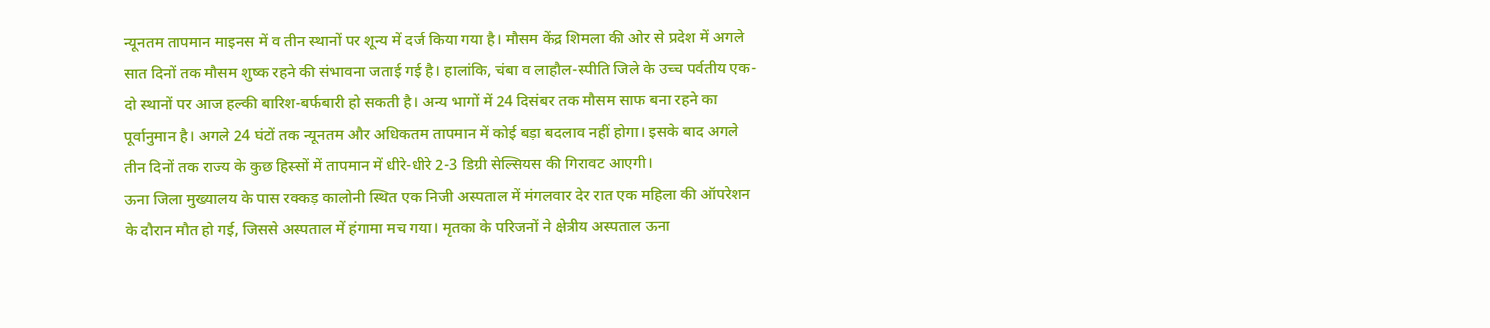न्यूनतम तापमान माइनस में व तीन स्थानों पर शून्य में दर्ज किया गया है। मौसम केंद्र शिमला की ओर से प्रदेश में अगले सात दिनों तक मौसम शुष्क रहने की संभावना जताई गई है। हालांकि, चंबा व लाहौल-स्पीति जिले के उच्च पर्वतीय एक-दो स्थानों पर आज हल्की बारिश-बर्फबारी हो सकती है। अन्य भागों में 24 दिसंबर तक मौसम साफ बना रहने का पूर्वानुमान है। अगले 24 घंटों तक न्यूनतम और अधिकतम तापमान में कोई बड़ा बदलाव नहीं होगा। इसके बाद अगले तीन दिनों तक राज्य के कुछ हिस्सों में तापमान में धीरे-धीरे 2-3 डिग्री सेल्सियस की गिरावट आएगी।
ऊना जिला मुख्यालय के पास रक्कड़ कालोनी स्थित एक निजी अस्पताल में मंगलवार देर रात एक महिला की ऑपरेशन के दौरान मौत हो गई, जिससे अस्पताल में हंगामा मच गया। मृतका के परिजनों ने क्षेत्रीय अस्पताल ऊना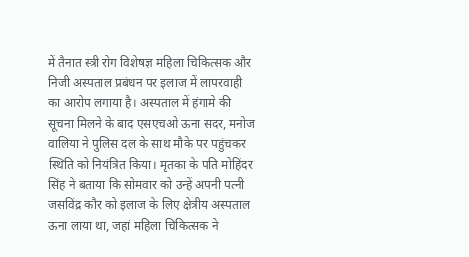में तैनात स्त्री रोग विशेषज्ञ महिला चिकित्सक और निजी अस्पताल प्रबंधन पर इलाज में लापरवाही का आरोप लगाया है। अस्पताल में हंगामे की सूचना मिलने के बाद एसएचओ ऊना सदर, मनोज वालिया ने पुलिस दल के साथ मौके पर पहुंचकर स्थिति को नियंत्रित किया। मृतका के पति मोहिंदर सिंह ने बताया कि सोमवार को उन्हें अपनी पत्नी जसविंद्र कौर को इलाज के लिए क्षेत्रीय अस्पताल ऊना लाया था, जहां महिला चिकित्सक ने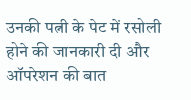उनकी पत्नी के पेट में रसोली होने की जानकारी दी और ऑपरेशन की बात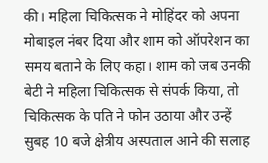की। महिला चिकित्सक ने मोहिंदर को अपना मोबाइल नंबर दिया और शाम को ऑपरेशन का समय बताने के लिए कहा। शाम को जब उनकी बेटी ने महिला चिकित्सक से संपर्क किया, तो चिकित्सक के पति ने फोन उठाया और उन्हें सुबह 10 बजे क्षेत्रीय अस्पताल आने की सलाह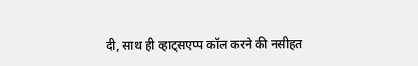दी, साथ ही व्हाट्सएप्प कॉल करने की नसीहत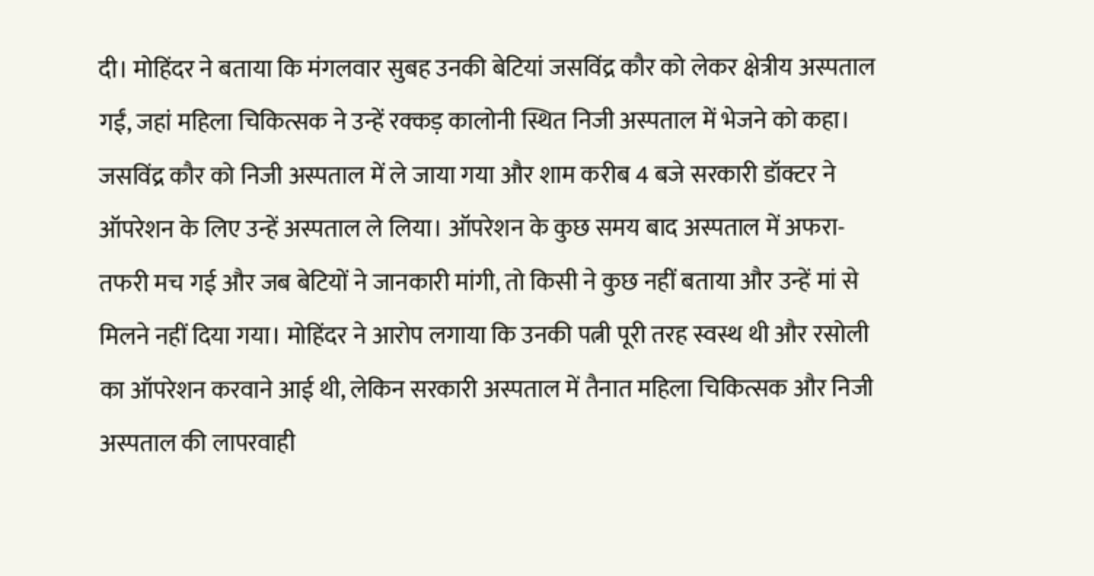दी। मोहिंदर ने बताया कि मंगलवार सुबह उनकी बेटियां जसविंद्र कौर को लेकर क्षेत्रीय अस्पताल गईं, जहां महिला चिकित्सक ने उन्हें रक्कड़ कालोनी स्थित निजी अस्पताल में भेजने को कहा। जसविंद्र कौर को निजी अस्पताल में ले जाया गया और शाम करीब 4 बजे सरकारी डॉक्टर ने ऑपरेशन के लिए उन्हें अस्पताल ले लिया। ऑपरेशन के कुछ समय बाद अस्पताल में अफरा-तफरी मच गई और जब बेटियों ने जानकारी मांगी, तो किसी ने कुछ नहीं बताया और उन्हें मां से मिलने नहीं दिया गया। मोहिंदर ने आरोप लगाया कि उनकी पत्नी पूरी तरह स्वस्थ थी और रसोली का ऑपरेशन करवाने आई थी, लेकिन सरकारी अस्पताल में तैनात महिला चिकित्सक और निजी अस्पताल की लापरवाही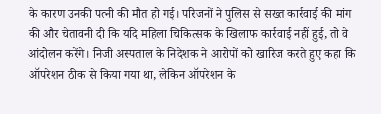के कारण उनकी पत्नी की मौत हो गई। परिजनों ने पुलिस से सख्त कार्रवाई की मांग की और चेतावनी दी कि यदि महिला चिकित्सक के खिलाफ कार्रवाई नहीं हुई, तो वे आंदोलन करेंगे। निजी अस्पताल के निदेशक ने आरोपों को खारिज करते हुए कहा कि ऑपरेशन ठीक से किया गया था, लेकिन ऑपरेशन के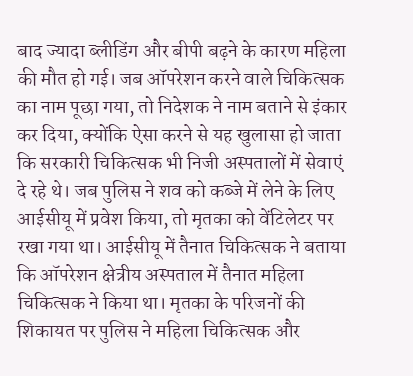बाद ज्यादा ब्लीडिंग और बीपी बढ़ने के कारण महिला की मौत हो गई। जब ऑपरेशन करने वाले चिकित्सक का नाम पूछा गया, तो निदेशक ने नाम बताने से इंकार कर दिया, क्योंकि ऐसा करने से यह खुलासा हो जाता कि सरकारी चिकित्सक भी निजी अस्पतालों में सेवाएं दे रहे थे। जब पुलिस ने शव को कब्जे में लेने के लिए आईसीयू में प्रवेश किया, तो मृतका को वेंटिलेटर पर रखा गया था। आईसीयू में तैनात चिकित्सक ने बताया कि ऑपरेशन क्षेत्रीय अस्पताल में तैनात महिला चिकित्सक ने किया था। मृतका के परिजनों की शिकायत पर पुलिस ने महिला चिकित्सक और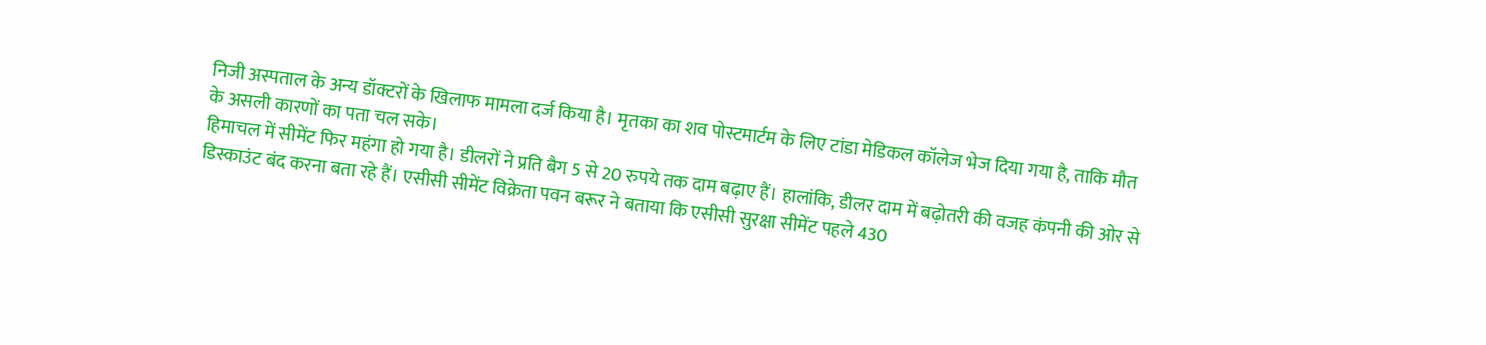निजी अस्पताल के अन्य डॉक्टरों के खिलाफ मामला दर्ज किया है। मृतका का शव पोस्टमार्टम के लिए टांडा मेडिकल कॉलेज भेज दिया गया है, ताकि मौत के असली कारणों का पता चल सके।
हिमाचल में सीमेंट फिर महंगा हो गया है। डीलरों ने प्रति बैग 5 से 20 रुपये तक दाम बढ़ाए हैं। हालांकि, डीलर दाम में बढ़ोतरी की वजह कंपनी की ओर से डिस्काउंट बंद करना बता रहे हैं। एसीसी सीमेंट विक्रेता पवन बरूर ने बताया कि एसीसी सुरक्षा सीमेंट पहले 430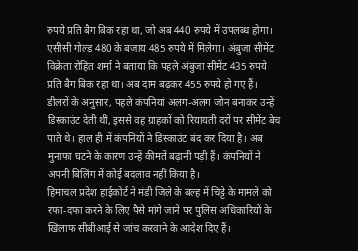रुपये प्रति बैग बिक रहा था, जो अब 440 रुपये में उपलब्ध होगा। एसीसी गोल्ड 480 के बजाय 485 रुपये में मिलेगा। अंबुजा सीमेंट विक्रेता रोहित शर्मा ने बताया कि पहले अंबुजा सीमेंट 435 रुपये प्रति बैग बिक रहा था। अब दाम बढ़कर 455 रुपये हो गए हैं। डीलरों के अनुसार, पहले कंपनियां अलग-अलग जोन बनाकर उन्हें डिस्काउंट देती थीं, इससे वह ग्राहकों को रियायती दरों पर सीमेंट बेच पाते थे। हाल ही में कंपनियों ने डिस्काउंट बंद कर दिया है। अब मुनाफा घटने के कारण उन्हें कीमतें बढ़ानी पड़ी हैं। कंपनियों ने अपनी बिलिंग में कोई बदलाव नहीं किया है।
हिमाचल प्रदेश हाईकोर्ट ने मंडी जिले के बल्ह में चिट्टे के मामले को रफा-दफा करने के लिए पैसे मांगे जाने पर पुलिस अधिकारियों के खिलाफ सीबीआई से जांच करवाने के आदेश दिए हैं।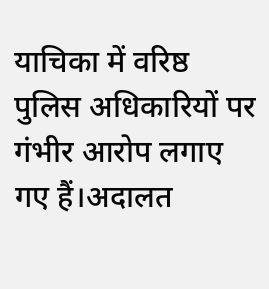याचिका में वरिष्ठ पुलिस अधिकारियों पर गंभीर आरोप लगाए गए हैं।अदालत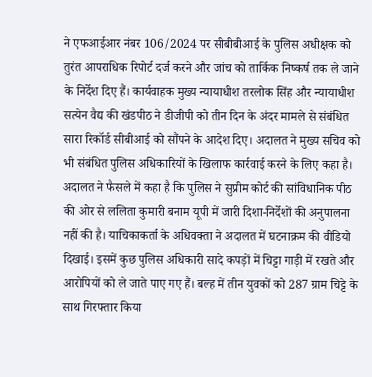ने एफआईआर नंबर 106/2024 पर सीबीबीआई के पुलिस अधीक्षक को तुरंत आपराधिक रिपोर्ट दर्ज करने और जांच को तार्किक निष्कर्ष तक ले जाने के निर्देश दिए हैं। कार्यवाहक मुख्य न्यायाधीश तरलोक सिंह और न्यायाधीश सत्येन वैद्य की खंडपीठ ने डीजीपी को तीन दिन के अंदर मामले से संबंधित सारा रिकॉर्ड सीबीआई को सौंपने के आदेश दिए। अदालत ने मुख्य सचिव को भी संबंधित पुलिस अधिकारियों के खिलाफ कार्रवाई करने के लिए कहा है। अदालत ने फैसले में कहा है कि पुलिस ने सुप्रीम कोर्ट की सांविधानिक पीठ की ओर से ललिता कुमारी बनाम यूपी में जारी दिशा-निर्देशों की अनुपालना नहीं की है। याचिकाकर्ता के अधिवक्ता ने अदालत में घटनाक्रम की वीडियो दिखाई। इसमें कुछ पुलिस अधिकारी सादे कपड़ों में चिट्टा गाड़ी में रखते और आरोपियों को ले जाते पाए गए हैं। बल्ह में तीन युवकों को 287 ग्राम चिट्टे के साथ गिरफ्तार किया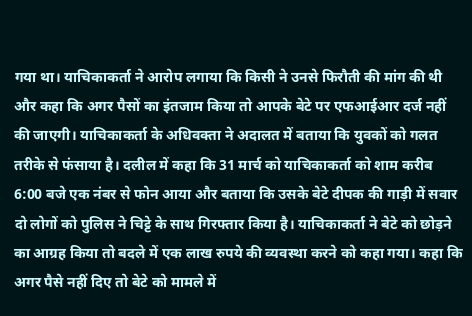गया था। याचिकाकर्ता ने आरोप लगाया कि किसी ने उनसे फिरौती की मांग की थी और कहा कि अगर पैसों का इंतजाम किया तो आपके बेटे पर एफआईआर दर्ज नहीं की जाएगी। याचिकाकर्ता के अधिवक्ता ने अदालत में बताया कि युवकों को गलत तरीके से फंसाया है। दलील में कहा कि 31 मार्च को याचिकाकर्ता को शाम करीब 6:00 बजे एक नंबर से फोन आया और बताया कि उसके बेटे दीपक की गाड़ी में सवार दो लोगों को पुलिस ने चिट्टे के साथ गिरफ्तार किया है। याचिकाकर्ता ने बेटे को छोड़ने का आग्रह किया तो बदले में एक लाख रुपये की व्यवस्था करने को कहा गया। कहा कि अगर पैसे नहीं दिए तो बेटे को मामले में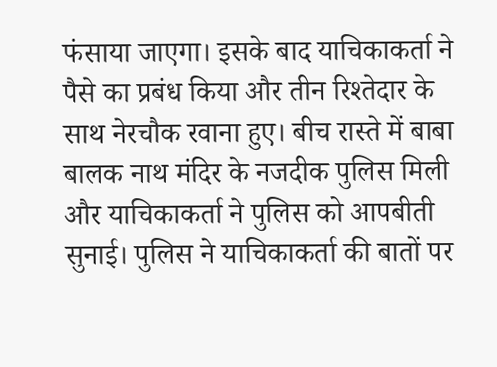फंसाया जाएगा। इसके बाद याचिकाकर्ता ने पैसे का प्रबंध किया और तीन रिश्तेदार के साथ नेरचौक रवाना हुए। बीच रास्ते में बाबा बालक नाथ मंदिर के नजदीक पुलिस मिली और याचिकाकर्ता ने पुलिस को आपबीती सुनाई। पुलिस ने याचिकाकर्ता की बातों पर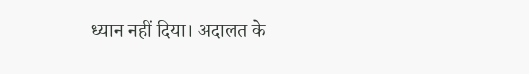ध्यान नहीं दिया। अदालत के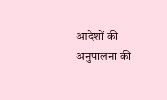आदेशों की अनुपालना की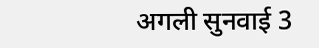अगली सुनवाई 3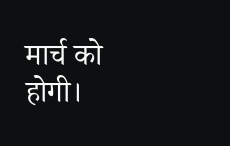मार्च को होगी।